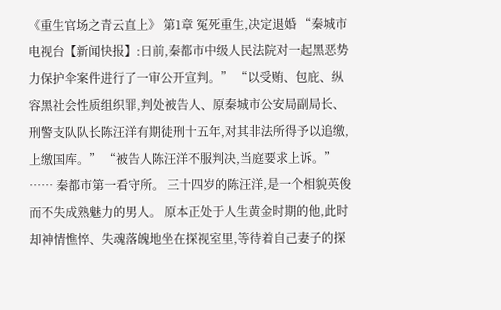《重生官场之青云直上》 第1章 冤死重生,决定退婚 “秦城市电视台【新闻快报】:日前,秦都市中级人民法院对一起黑恶势力保护伞案件进行了一审公开宣判。” “以受贿、包庇、纵容黑社会性质组织罪,判处被告人、原秦城市公安局副局长、刑警支队队长陈汪洋有期徒刑十五年,对其非法所得予以追缴,上缴国库。” “被告人陈汪洋不服判决,当庭要求上诉。” …… 秦都市第一看守所。 三十四岁的陈汪洋,是一个相貌英俊而不失成熟魅力的男人。 原本正处于人生黄金时期的他,此时却神情憔悴、失魂落魄地坐在探视室里,等待着自己妻子的探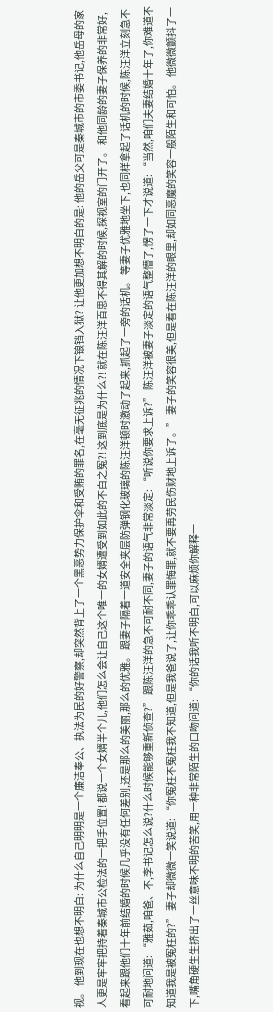视。 他到现在也想不明白: 为什么自己明明是一个廉洁奉公、执法为民的好警察,却突然背上了一个黑恶势力保护伞和受贿的罪名,在毫无征兆的情况下锒铛入狱? 让他更加想不明白的是: 他的岳父可是秦城市的市委书记,他岳母的家人更是牢牢把持着秦城市公检法的一把手位置! 都说一个女婿半个儿,他们怎么会让自己这个唯一的女婿遭受到如此的不白之冤?! 这到底是为什么?! 就在陈汪洋百思不得其解的时候,探视室的门开了。 和他同龄的妻子保养的非常好,看起来跟他们十年前结婚的时候几乎没有任何差别,还是那么的美丽,那么的优雅。 跟妻子隔着一道安全夹层防弹钢化玻璃的陈汪洋顿时激动了起来,抓起了一旁的话机。 等妻子优雅地坐下,也同样拿起了话机的时候,陈汪洋立刻急不可耐地问道: “雅茹,咱爸、不,李书记怎么说?什么时候能够重新侦查?” 跟陈汪洋的急不可耐不同,妻子的语气非常淡定: “听说你要求上诉?” 陈汪洋被妻子淡定的语气整懵了,愣了一下才说道: “当然,咱们夫妻结婚十年了,你难道不知道我是被冤枉的?” 妻子却微微一笑说道: “你冤枉不冤枉我不知道,但是我爸说了,让你乖乖认罪悔罪,就不要再劳民伤财地上诉了。” 妻子的笑容很美,但是看在陈汪洋的眼里,却如同恶魔的笑容一般陌生和可怕。 他微微颤抖了一下,嘴角硬生生挤出了一丝意味不明的苦笑,用一种非常陌生的口吻问道: “你的话我听不明白,可以麻烦你解释一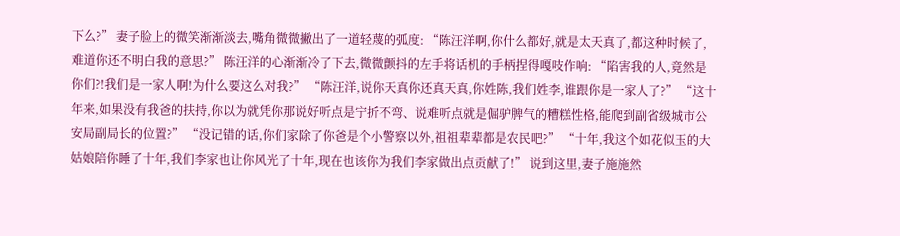下么?” 妻子脸上的微笑渐渐淡去,嘴角微微撇出了一道轻蔑的弧度: “陈汪洋啊,你什么都好,就是太天真了,都这种时候了,难道你还不明白我的意思?” 陈汪洋的心渐渐冷了下去,微微颤抖的左手将话机的手柄捏得嘎吱作响: “陷害我的人,竟然是你们?!我们是一家人啊!为什么要这么对我?” “陈汪洋,说你天真你还真天真,你姓陈,我们姓李,谁跟你是一家人了?” “这十年来,如果没有我爸的扶持,你以为就凭你那说好听点是宁折不弯、说难听点就是倔驴脾气的糟糕性格,能爬到副省级城市公安局副局长的位置?” “没记错的话,你们家除了你爸是个小警察以外,祖祖辈辈都是农民吧?” “十年,我这个如花似玉的大姑娘陪你睡了十年,我们李家也让你风光了十年,现在也该你为我们李家做出点贡献了!” 说到这里,妻子施施然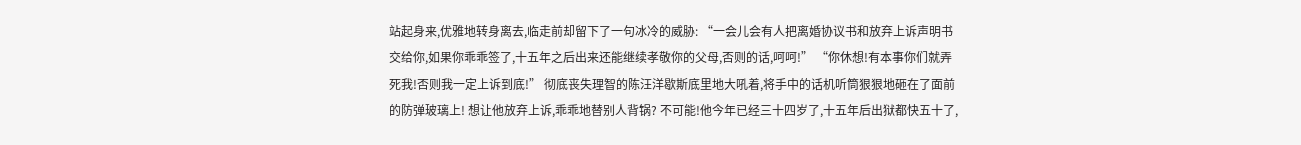站起身来,优雅地转身离去,临走前却留下了一句冰冷的威胁: “一会儿会有人把离婚协议书和放弃上诉声明书交给你,如果你乖乖签了,十五年之后出来还能继续孝敬你的父母,否则的话,呵呵!” “你休想!有本事你们就弄死我!否则我一定上诉到底!” 彻底丧失理智的陈汪洋歇斯底里地大吼着,将手中的话机听筒狠狠地砸在了面前的防弹玻璃上! 想让他放弃上诉,乖乖地替别人背锅? 不可能!他今年已经三十四岁了,十五年后出狱都快五十了,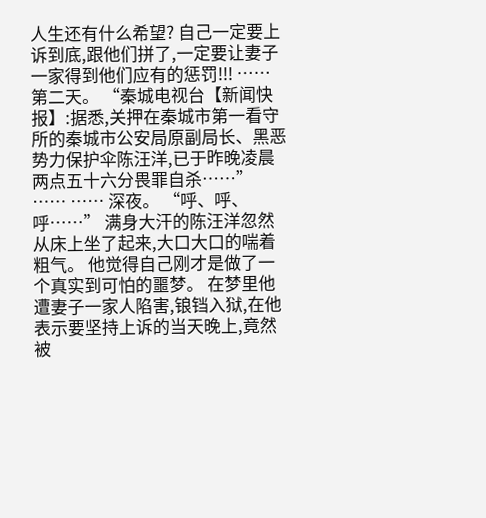人生还有什么希望? 自己一定要上诉到底,跟他们拼了,一定要让妻子一家得到他们应有的惩罚!!! …… 第二天。 “秦城电视台【新闻快报】:据悉,关押在秦城市第一看守所的秦城市公安局原副局长、黑恶势力保护伞陈汪洋,已于昨晚凌晨两点五十六分畏罪自杀……” …… …… 深夜。 “呼、呼、呼……” 满身大汗的陈汪洋忽然从床上坐了起来,大口大口的喘着粗气。 他觉得自己刚才是做了一个真实到可怕的噩梦。 在梦里他遭妻子一家人陷害,锒铛入狱,在他表示要坚持上诉的当天晚上,竟然被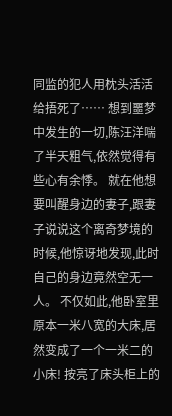同监的犯人用枕头活活给捂死了…… 想到噩梦中发生的一切,陈汪洋喘了半天粗气,依然觉得有些心有余悸。 就在他想要叫醒身边的妻子,跟妻子说说这个离奇梦境的时候,他惊讶地发现,此时自己的身边竟然空无一人。 不仅如此,他卧室里原本一米八宽的大床,居然变成了一个一米二的小床! 按亮了床头柜上的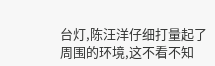台灯,陈汪洋仔细打量起了周围的环境,这不看不知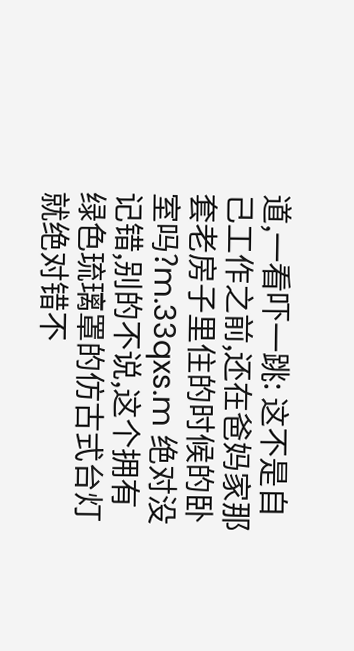道,一看吓一跳: 这不是自己工作之前,还在爸妈家那套老房子里住的时候的卧室吗?m.33qxs.m 绝对没记错,别的不说,这个拥有绿色琉璃罩的仿古式台灯就绝对错不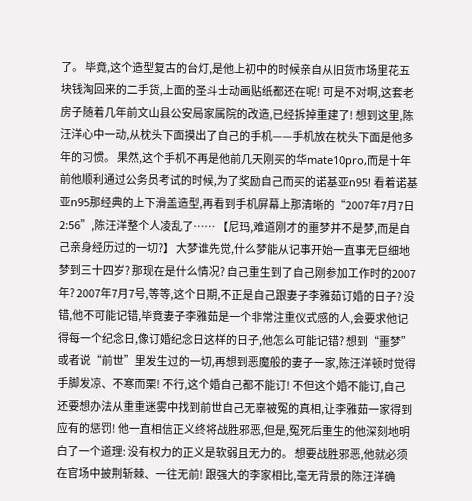了。 毕竟,这个造型复古的台灯,是他上初中的时候亲自从旧货市场里花五块钱淘回来的二手货,上面的圣斗士动画贴纸都还在呢! 可是不对啊,这套老房子随着几年前文山县公安局家属院的改造,已经拆掉重建了! 想到这里,陈汪洋心中一动,从枕头下面摸出了自己的手机——手机放在枕头下面是他多年的习惯。 果然,这个手机不再是他前几天刚买的华mate10pro,而是十年前他顺利通过公务员考试的时候,为了奖励自己而买的诺基亚n95! 看着诺基亚n95那经典的上下滑盖造型,再看到手机屏幕上那清晰的“2007年7月7日2:56”,陈汪洋整个人凌乱了…… 【尼玛,难道刚才的噩梦并不是梦,而是自己亲身经历过的一切?】 大梦谁先觉,什么梦能从记事开始一直事无巨细地梦到三十四岁? 那现在是什么情况? 自己重生到了自己刚参加工作时的2007年? 2007年7月7号,等等,这个日期,不正是自己跟妻子李雅茹订婚的日子? 没错,他不可能记错,毕竟妻子李雅茹是一个非常注重仪式感的人,会要求他记得每一个纪念日,像订婚纪念日这样的日子,他怎么可能记错? 想到“噩梦”或者说“前世”里发生过的一切,再想到恶魔般的妻子一家,陈汪洋顿时觉得手脚发凉、不寒而栗! 不行,这个婚自己都不能订! 不但这个婚不能订,自己还要想办法从重重迷雾中找到前世自己无辜被冤的真相,让李雅茹一家得到应有的惩罚! 他一直相信正义终将战胜邪恶,但是,冤死后重生的他深刻地明白了一个道理: 没有权力的正义是软弱且无力的。 想要战胜邪恶,他就必须在官场中披荆斩棘、一往无前! 跟强大的李家相比,毫无背景的陈汪洋确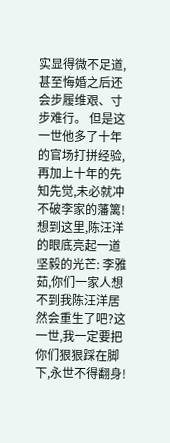实显得微不足道,甚至悔婚之后还会步履维艰、寸步难行。 但是这一世他多了十年的官场打拼经验,再加上十年的先知先觉,未必就冲不破李家的藩篱! 想到这里,陈汪洋的眼底亮起一道坚毅的光芒: 李雅茹,你们一家人想不到我陈汪洋居然会重生了吧?这一世,我一定要把你们狠狠踩在脚下,永世不得翻身!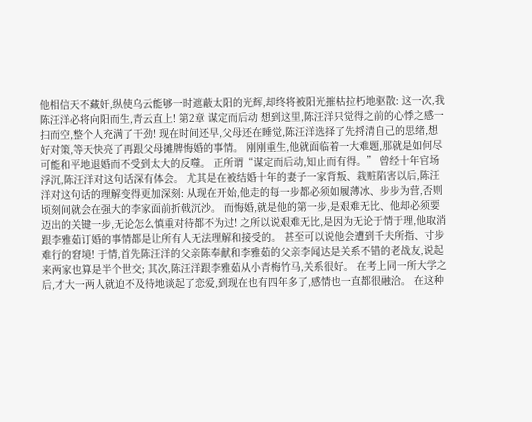他相信天不藏奸,纵使乌云能够一时遮蔽太阳的光辉,却终将被阳光摧枯拉朽地驱散: 这一次,我陈汪洋必将向阳而生,青云直上! 第2章 谋定而后动 想到这里,陈汪洋只觉得之前的心悸之感一扫而空,整个人充满了干劲! 现在时间还早,父母还在睡觉,陈汪洋选择了先捋清自己的思绪,想好对策,等天快亮了再跟父母摊牌悔婚的事情。 刚刚重生,他就面临着一大难题,那就是如何尽可能和平地退婚而不受到太大的反噬。 正所谓“谋定而后动,知止而有得。” 曾经十年官场浮沉,陈汪洋对这句话深有体会。 尤其是在被结婚十年的妻子一家背叛、栽赃陷害以后,陈汪洋对这句话的理解变得更加深刻: 从现在开始,他走的每一步都必须如履薄冰、步步为营,否则顷刻间就会在强大的李家面前折戟沉沙。 而悔婚,就是他的第一步,是艰难无比、他却必须要迈出的关键一步,无论怎么慎重对待都不为过! 之所以说艰难无比,是因为无论于情于理,他取消跟李雅茹订婚的事情都是让所有人无法理解和接受的。 甚至可以说他会遭到千夫所指、寸步难行的窘境! 于情,首先陈汪洋的父亲陈奉献和李雅茹的父亲李闻达是关系不错的老战友,说起来两家也算是半个世交; 其次,陈汪洋跟李雅茹从小青梅竹马,关系很好。 在考上同一所大学之后,才大一两人就迫不及待地谈起了恋爱,到现在也有四年多了,感情也一直都很融洽。 在这种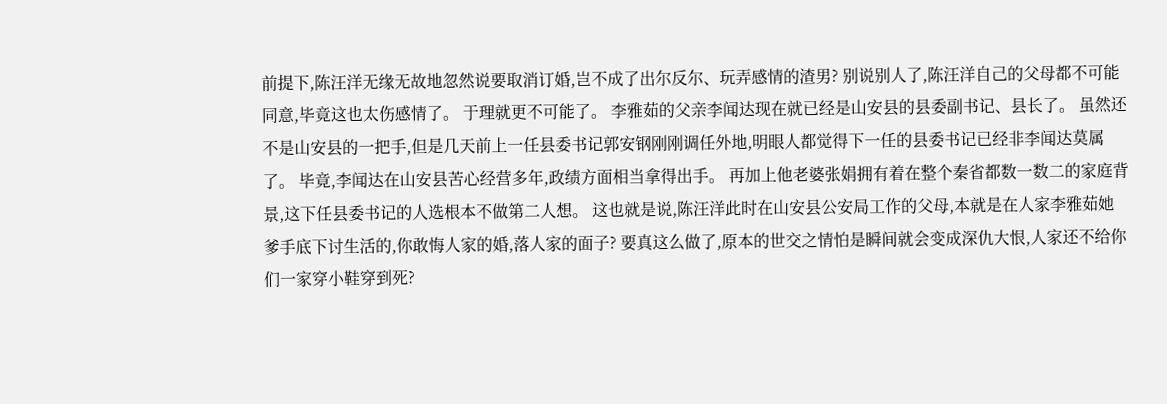前提下,陈汪洋无缘无故地忽然说要取消订婚,岂不成了出尔反尔、玩弄感情的渣男? 别说别人了,陈汪洋自己的父母都不可能同意,毕竟这也太伤感情了。 于理就更不可能了。 李雅茹的父亲李闻达现在就已经是山安县的县委副书记、县长了。 虽然还不是山安县的一把手,但是几天前上一任县委书记郭安钢刚刚调任外地,明眼人都觉得下一任的县委书记已经非李闻达莫属了。 毕竟,李闻达在山安县苦心经营多年,政绩方面相当拿得出手。 再加上他老婆张娟拥有着在整个秦省都数一数二的家庭背景,这下任县委书记的人选根本不做第二人想。 这也就是说,陈汪洋此时在山安县公安局工作的父母,本就是在人家李雅茹她爹手底下讨生活的,你敢悔人家的婚,落人家的面子? 要真这么做了,原本的世交之情怕是瞬间就会变成深仇大恨,人家还不给你们一家穿小鞋穿到死?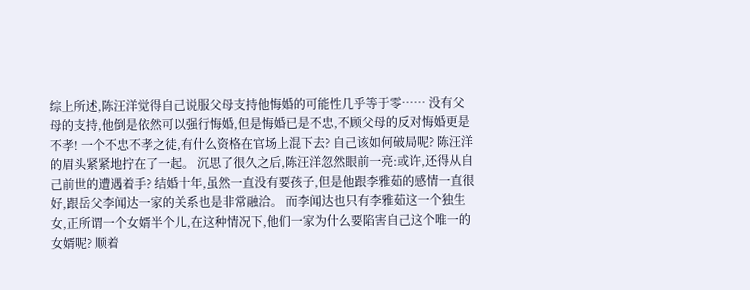综上所述,陈汪洋觉得自己说服父母支持他悔婚的可能性几乎等于零…… 没有父母的支持,他倒是依然可以强行悔婚,但是悔婚已是不忠,不顾父母的反对悔婚更是不孝! 一个不忠不孝之徒,有什么资格在官场上混下去? 自己该如何破局呢? 陈汪洋的眉头紧紧地拧在了一起。 沉思了很久之后,陈汪洋忽然眼前一亮:或许,还得从自己前世的遭遇着手? 结婚十年,虽然一直没有要孩子,但是他跟李雅茹的感情一直很好,跟岳父李闻达一家的关系也是非常融洽。 而李闻达也只有李雅茹这一个独生女,正所谓一个女婿半个儿,在这种情况下,他们一家为什么要陷害自己这个唯一的女婿呢? 顺着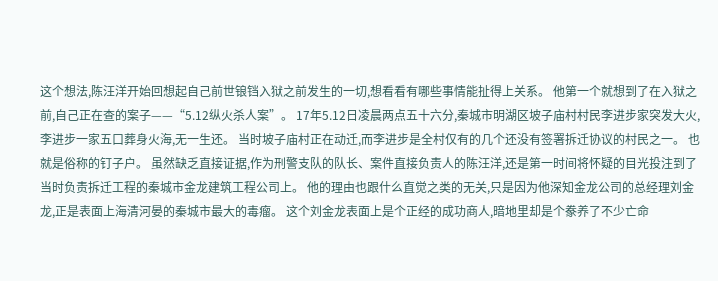这个想法,陈汪洋开始回想起自己前世锒铛入狱之前发生的一切,想看看有哪些事情能扯得上关系。 他第一个就想到了在入狱之前,自己正在查的案子——“5.12纵火杀人案”。 17年5.12日凌晨两点五十六分,秦城市明湖区坡子庙村村民李进步家突发大火,李进步一家五口葬身火海,无一生还。 当时坡子庙村正在动迁,而李进步是全村仅有的几个还没有签署拆迁协议的村民之一。 也就是俗称的钉子户。 虽然缺乏直接证据,作为刑警支队的队长、案件直接负责人的陈汪洋,还是第一时间将怀疑的目光投注到了当时负责拆迁工程的秦城市金龙建筑工程公司上。 他的理由也跟什么直觉之类的无关,只是因为他深知金龙公司的总经理刘金龙,正是表面上海清河晏的秦城市最大的毒瘤。 这个刘金龙表面上是个正经的成功商人,暗地里却是个豢养了不少亡命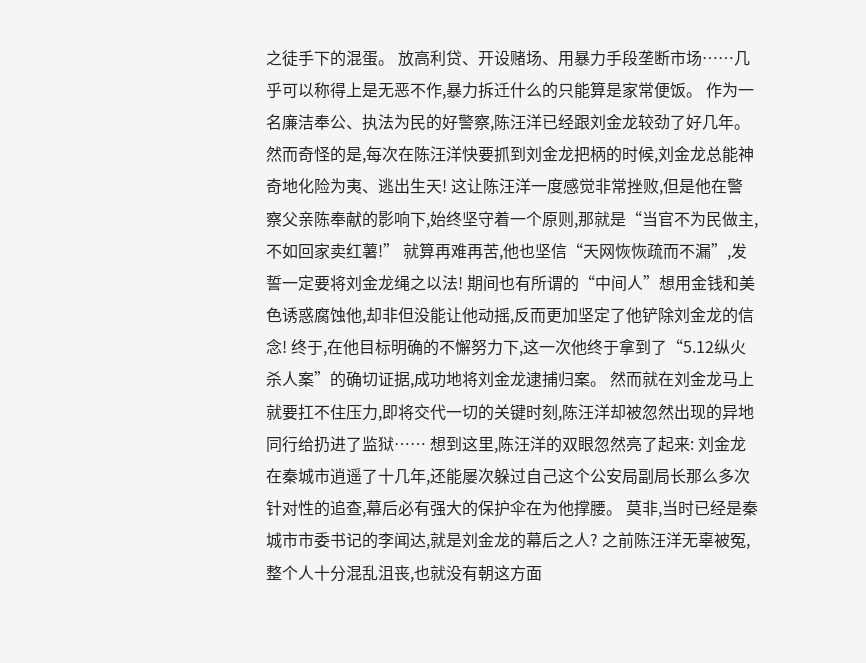之徒手下的混蛋。 放高利贷、开设赌场、用暴力手段垄断市场……几乎可以称得上是无恶不作,暴力拆迁什么的只能算是家常便饭。 作为一名廉洁奉公、执法为民的好警察,陈汪洋已经跟刘金龙较劲了好几年。 然而奇怪的是,每次在陈汪洋快要抓到刘金龙把柄的时候,刘金龙总能神奇地化险为夷、逃出生天! 这让陈汪洋一度感觉非常挫败,但是他在警察父亲陈奉献的影响下,始终坚守着一个原则,那就是“当官不为民做主,不如回家卖红薯!” 就算再难再苦,他也坚信“天网恢恢疏而不漏”,发誓一定要将刘金龙绳之以法! 期间也有所谓的“中间人”想用金钱和美色诱惑腐蚀他,却非但没能让他动摇,反而更加坚定了他铲除刘金龙的信念! 终于,在他目标明确的不懈努力下,这一次他终于拿到了“5.12纵火杀人案”的确切证据,成功地将刘金龙逮捕归案。 然而就在刘金龙马上就要扛不住压力,即将交代一切的关键时刻,陈汪洋却被忽然出现的异地同行给扔进了监狱…… 想到这里,陈汪洋的双眼忽然亮了起来: 刘金龙在秦城市逍遥了十几年,还能屡次躲过自己这个公安局副局长那么多次针对性的追查,幕后必有强大的保护伞在为他撑腰。 莫非,当时已经是秦城市市委书记的李闻达,就是刘金龙的幕后之人? 之前陈汪洋无辜被冤,整个人十分混乱沮丧,也就没有朝这方面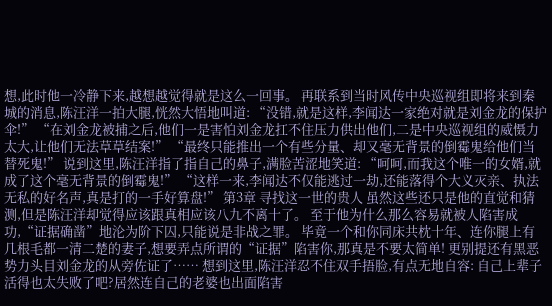想,此时他一冷静下来,越想越觉得就是这么一回事。 再联系到当时风传中央巡视组即将来到秦城的消息,陈汪洋一拍大腿,恍然大悟地叫道: “没错,就是这样,李闻达一家绝对就是刘金龙的保护伞!” “在刘金龙被捕之后,他们一是害怕刘金龙扛不住压力供出他们,二是中央巡视组的威慑力太大,让他们无法草草结案!” “最终只能推出一个有些分量、却又毫无背景的倒霉鬼给他们当替死鬼!” 说到这里,陈汪洋指了指自己的鼻子,满脸苦涩地笑道: “呵呵,而我这个唯一的女婿,就成了这个毫无背景的倒霉鬼!” “这样一来,李闻达不仅能逃过一劫,还能落得个大义灭亲、执法无私的好名声,真是打的一手好算盘!” 第3章 寻找这一世的贵人 虽然这些还只是他的直觉和猜测,但是陈汪洋却觉得应该跟真相应该八九不离十了。 至于他为什么那么容易就被人陷害成功,“证据确凿”地沦为阶下囚,只能说是非战之罪。 毕竟一个和你同床共枕十年、连你腿上有几根毛都一清二楚的妻子,想要弄点所谓的“证据”陷害你,那真是不要太简单! 更别提还有黑恶势力头目刘金龙的从旁佐证了…… 想到这里,陈汪洋忍不住双手捂脸,有点无地自容: 自己上辈子活得也太失败了吧?居然连自己的老婆也出面陷害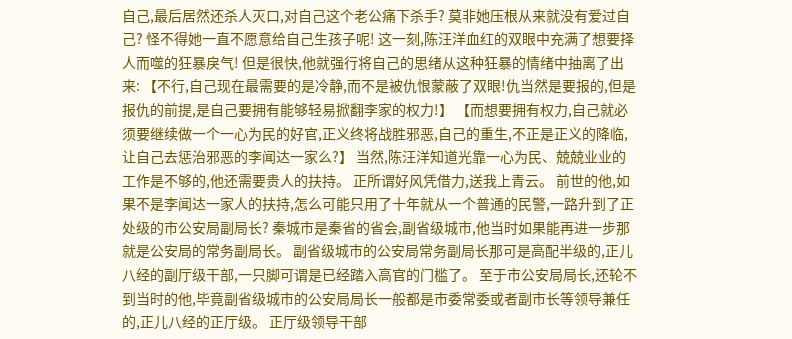自己,最后居然还杀人灭口,对自己这个老公痛下杀手? 莫非她压根从来就没有爱过自己? 怪不得她一直不愿意给自己生孩子呢! 这一刻,陈汪洋血红的双眼中充满了想要择人而噬的狂暴戾气! 但是很快,他就强行将自己的思绪从这种狂暴的情绪中抽离了出来: 【不行,自己现在最需要的是冷静,而不是被仇恨蒙蔽了双眼!仇当然是要报的,但是报仇的前提,是自己要拥有能够轻易掀翻李家的权力!】 【而想要拥有权力,自己就必须要继续做一个一心为民的好官,正义终将战胜邪恶,自己的重生,不正是正义的降临,让自己去惩治邪恶的李闻达一家么?】 当然,陈汪洋知道光靠一心为民、兢兢业业的工作是不够的,他还需要贵人的扶持。 正所谓好风凭借力,送我上青云。 前世的他,如果不是李闻达一家人的扶持,怎么可能只用了十年就从一个普通的民警,一路升到了正处级的市公安局副局长? 秦城市是秦省的省会,副省级城市,他当时如果能再进一步那就是公安局的常务副局长。 副省级城市的公安局常务副局长那可是高配半级的,正儿八经的副厅级干部,一只脚可谓是已经踏入高官的门槛了。 至于市公安局局长,还轮不到当时的他,毕竟副省级城市的公安局局长一般都是市委常委或者副市长等领导兼任的,正儿八经的正厅级。 正厅级领导干部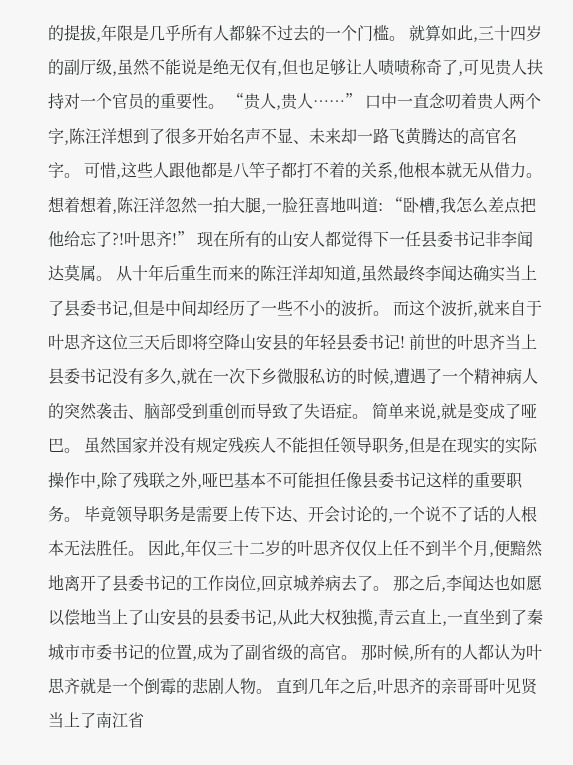的提拔,年限是几乎所有人都躲不过去的一个门槛。 就算如此,三十四岁的副厅级,虽然不能说是绝无仅有,但也足够让人啧啧称奇了,可见贵人扶持对一个官员的重要性。 “贵人,贵人……” 口中一直念叨着贵人两个字,陈汪洋想到了很多开始名声不显、未来却一路飞黄腾达的高官名字。 可惜,这些人跟他都是八竿子都打不着的关系,他根本就无从借力。 想着想着,陈汪洋忽然一拍大腿,一脸狂喜地叫道: “卧槽,我怎么差点把他给忘了?!叶思齐!” 现在所有的山安人都觉得下一任县委书记非李闻达莫属。 从十年后重生而来的陈汪洋却知道,虽然最终李闻达确实当上了县委书记,但是中间却经历了一些不小的波折。 而这个波折,就来自于叶思齐这位三天后即将空降山安县的年轻县委书记! 前世的叶思齐当上县委书记没有多久,就在一次下乡微服私访的时候,遭遇了一个精神病人的突然袭击、脑部受到重创而导致了失语症。 简单来说,就是变成了哑巴。 虽然国家并没有规定残疾人不能担任领导职务,但是在现实的实际操作中,除了残联之外,哑巴基本不可能担任像县委书记这样的重要职务。 毕竟领导职务是需要上传下达、开会讨论的,一个说不了话的人根本无法胜任。 因此,年仅三十二岁的叶思齐仅仅上任不到半个月,便黯然地离开了县委书记的工作岗位,回京城养病去了。 那之后,李闻达也如愿以偿地当上了山安县的县委书记,从此大权独揽,青云直上,一直坐到了秦城市市委书记的位置,成为了副省级的高官。 那时候,所有的人都认为叶思齐就是一个倒霉的悲剧人物。 直到几年之后,叶思齐的亲哥哥叶见贤当上了南江省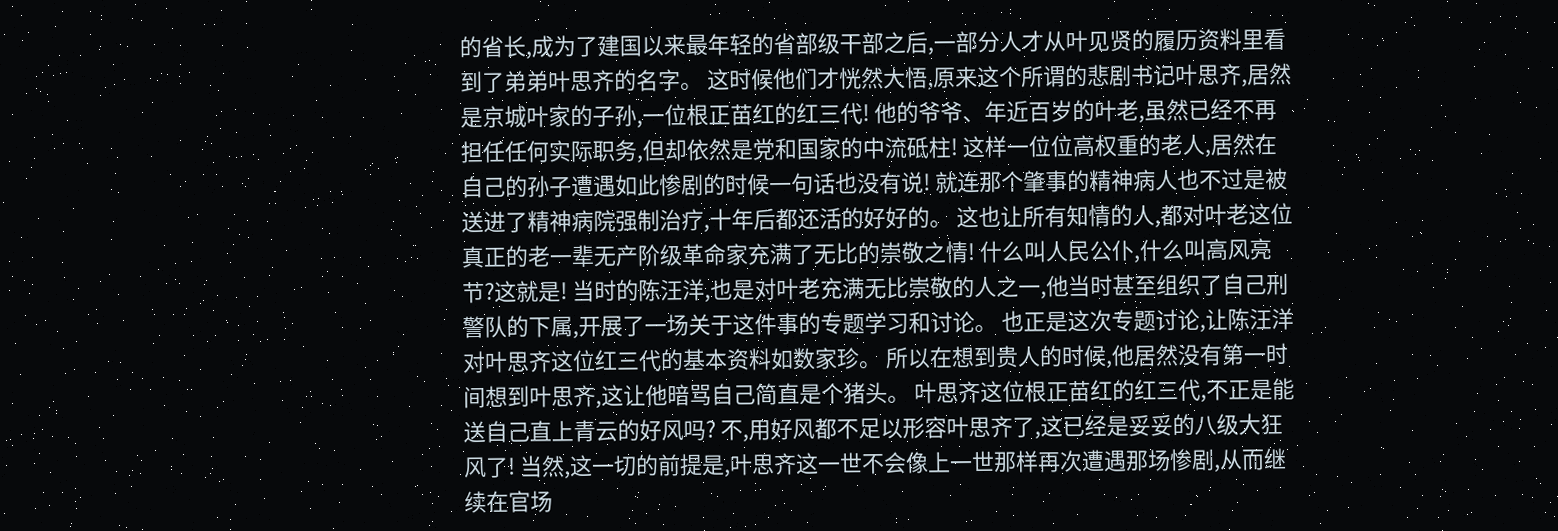的省长,成为了建国以来最年轻的省部级干部之后,一部分人才从叶见贤的履历资料里看到了弟弟叶思齐的名字。 这时候他们才恍然大悟,原来这个所谓的悲剧书记叶思齐,居然是京城叶家的子孙,一位根正苗红的红三代! 他的爷爷、年近百岁的叶老,虽然已经不再担任任何实际职务,但却依然是党和国家的中流砥柱! 这样一位位高权重的老人,居然在自己的孙子遭遇如此惨剧的时候一句话也没有说! 就连那个肇事的精神病人也不过是被送进了精神病院强制治疗,十年后都还活的好好的。 这也让所有知情的人,都对叶老这位真正的老一辈无产阶级革命家充满了无比的崇敬之情! 什么叫人民公仆,什么叫高风亮节?这就是! 当时的陈汪洋,也是对叶老充满无比崇敬的人之一,他当时甚至组织了自己刑警队的下属,开展了一场关于这件事的专题学习和讨论。 也正是这次专题讨论,让陈汪洋对叶思齐这位红三代的基本资料如数家珍。 所以在想到贵人的时候,他居然没有第一时间想到叶思齐,这让他暗骂自己简直是个猪头。 叶思齐这位根正苗红的红三代,不正是能送自己直上青云的好风吗? 不,用好风都不足以形容叶思齐了,这已经是妥妥的八级大狂风了! 当然,这一切的前提是,叶思齐这一世不会像上一世那样再次遭遇那场惨剧,从而继续在官场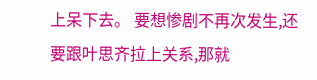上呆下去。 要想惨剧不再次发生,还要跟叶思齐拉上关系,那就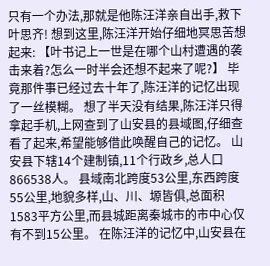只有一个办法,那就是他陈汪洋亲自出手,救下叶思齐! 想到这里,陈汪洋开始仔细地冥思苦想起来: 【叶书记上一世是在哪个山村遭遇的袭击来着?怎么一时半会还想不起来了呢?】 毕竟那件事已经过去十年了,陈汪洋的记忆出现了一丝模糊。 想了半天没有结果,陈汪洋只得拿起手机,上网查到了山安县的县域图,仔细查看了起来,希望能够借此唤醒自己的记忆。 山安县下辖14个建制镇,11个行政乡,总人口866538人。 县域南北跨度53公里,东西跨度55公里,地貌多样,山、川、塬皆俱,总面积1583平方公里,而县城距离秦城市的市中心仅有不到15公里。 在陈汪洋的记忆中,山安县在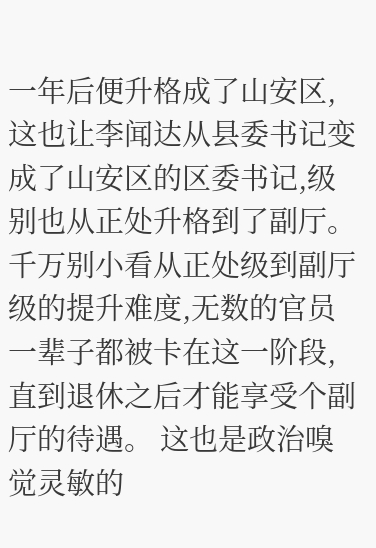一年后便升格成了山安区,这也让李闻达从县委书记变成了山安区的区委书记,级别也从正处升格到了副厅。 千万别小看从正处级到副厅级的提升难度,无数的官员一辈子都被卡在这一阶段,直到退休之后才能享受个副厅的待遇。 这也是政治嗅觉灵敏的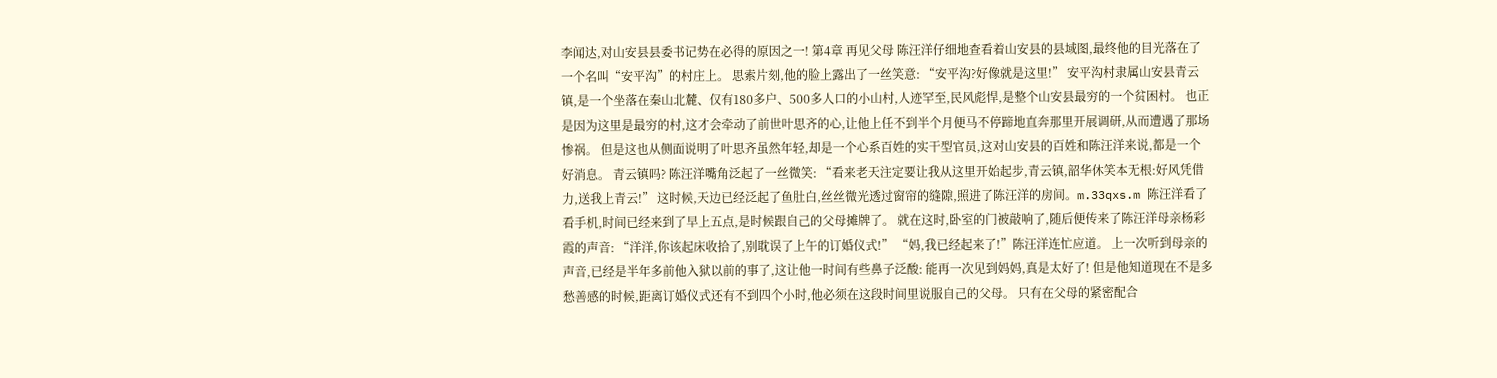李闻达,对山安县县委书记势在必得的原因之一! 第4章 再见父母 陈汪洋仔细地查看着山安县的县域图,最终他的目光落在了一个名叫“安平沟”的村庄上。 思索片刻,他的脸上露出了一丝笑意: “安平沟?好像就是这里!” 安平沟村隶属山安县青云镇,是一个坐落在秦山北麓、仅有180多户、500多人口的小山村,人迹罕至,民风彪悍,是整个山安县最穷的一个贫困村。 也正是因为这里是最穷的村,这才会牵动了前世叶思齐的心,让他上任不到半个月便马不停蹄地直奔那里开展调研,从而遭遇了那场惨祸。 但是这也从侧面说明了叶思齐虽然年轻,却是一个心系百姓的实干型官员,这对山安县的百姓和陈汪洋来说,都是一个好消息。 青云镇吗? 陈汪洋嘴角泛起了一丝微笑: “看来老天注定要让我从这里开始起步,青云镇,韶华休笑本无根:好风凭借力,送我上青云!” 这时候,天边已经泛起了鱼肚白,丝丝微光透过窗帘的缝隙,照进了陈汪洋的房间。m.33qxs.m 陈汪洋看了看手机,时间已经来到了早上五点,是时候跟自己的父母摊牌了。 就在这时,卧室的门被敲响了,随后便传来了陈汪洋母亲杨彩霞的声音: “洋洋,你该起床收拾了,别耽误了上午的订婚仪式!” “妈,我已经起来了!”陈汪洋连忙应道。 上一次听到母亲的声音,已经是半年多前他入狱以前的事了,这让他一时间有些鼻子泛酸: 能再一次见到妈妈,真是太好了! 但是他知道现在不是多愁善感的时候,距离订婚仪式还有不到四个小时,他必须在这段时间里说服自己的父母。 只有在父母的紧密配合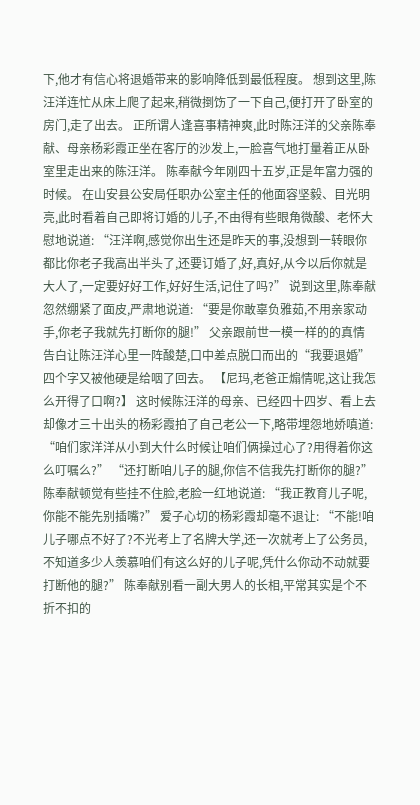下,他才有信心将退婚带来的影响降低到最低程度。 想到这里,陈汪洋连忙从床上爬了起来,稍微捯饬了一下自己,便打开了卧室的房门,走了出去。 正所谓人逢喜事精神爽,此时陈汪洋的父亲陈奉献、母亲杨彩霞正坐在客厅的沙发上,一脸喜气地打量着正从卧室里走出来的陈汪洋。 陈奉献今年刚四十五岁,正是年富力强的时候。 在山安县公安局任职办公室主任的他面容坚毅、目光明亮,此时看着自己即将订婚的儿子,不由得有些眼角微酸、老怀大慰地说道: “汪洋啊,感觉你出生还是昨天的事,没想到一转眼你都比你老子我高出半头了,还要订婚了,好,真好,从今以后你就是大人了,一定要好好工作,好好生活,记住了吗?” 说到这里,陈奉献忽然绷紧了面皮,严肃地说道: “要是你敢辜负雅茹,不用亲家动手,你老子我就先打断你的腿!” 父亲跟前世一模一样的的真情告白让陈汪洋心里一阵酸楚,口中差点脱口而出的“我要退婚”四个字又被他硬是给咽了回去。 【尼玛,老爸正煽情呢,这让我怎么开得了口啊?】 这时候陈汪洋的母亲、已经四十四岁、看上去却像才三十出头的杨彩霞拍了自己老公一下,略带埋怨地娇嗔道: “咱们家洋洋从小到大什么时候让咱们俩操过心了?用得着你这么叮嘱么?” “还打断咱儿子的腿,你信不信我先打断你的腿?” 陈奉献顿觉有些挂不住脸,老脸一红地说道: “我正教育儿子呢,你能不能先别插嘴?” 爱子心切的杨彩霞却毫不退让: “不能!咱儿子哪点不好了?不光考上了名牌大学,还一次就考上了公务员,不知道多少人羡慕咱们有这么好的儿子呢,凭什么你动不动就要打断他的腿?” 陈奉献别看一副大男人的长相,平常其实是个不折不扣的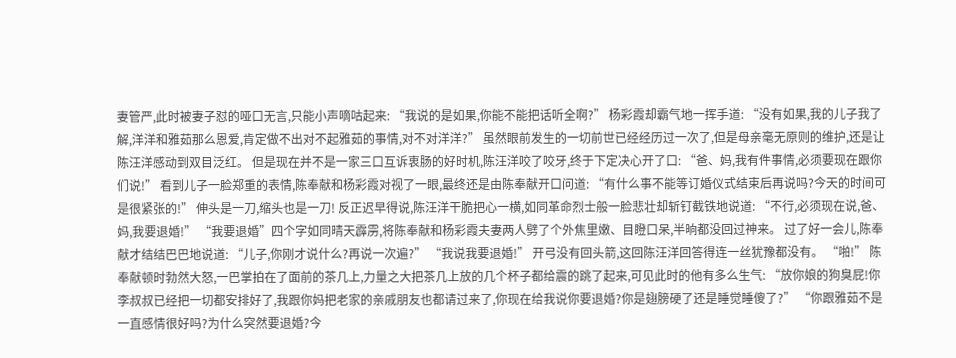妻管严,此时被妻子怼的哑口无言,只能小声嘀咕起来: “我说的是如果,你能不能把话听全啊?” 杨彩霞却霸气地一挥手道: “没有如果,我的儿子我了解,洋洋和雅茹那么恩爱,肯定做不出对不起雅茹的事情,对不对洋洋?” 虽然眼前发生的一切前世已经经历过一次了,但是母亲毫无原则的维护,还是让陈汪洋感动到双目泛红。 但是现在并不是一家三口互诉衷肠的好时机,陈汪洋咬了咬牙,终于下定决心开了口: “爸、妈,我有件事情,必须要现在跟你们说!” 看到儿子一脸郑重的表情,陈奉献和杨彩霞对视了一眼,最终还是由陈奉献开口问道: “有什么事不能等订婚仪式结束后再说吗?今天的时间可是很紧张的!” 伸头是一刀,缩头也是一刀! 反正迟早得说,陈汪洋干脆把心一横,如同革命烈士般一脸悲壮却斩钉截铁地说道: “不行,必须现在说,爸、妈,我要退婚!” “我要退婚”四个字如同晴天霹雳,将陈奉献和杨彩霞夫妻两人劈了个外焦里嫩、目瞪口呆,半晌都没回过神来。 过了好一会儿,陈奉献才结结巴巴地说道: “儿子,你刚才说什么?再说一次遍?” “我说我要退婚!” 开弓没有回头箭,这回陈汪洋回答得连一丝犹豫都没有。 “啪!” 陈奉献顿时勃然大怒,一巴掌拍在了面前的茶几上,力量之大把茶几上放的几个杯子都给震的跳了起来,可见此时的他有多么生气: “放你娘的狗臭屁!你李叔叔已经把一切都安排好了,我跟你妈把老家的亲戚朋友也都请过来了,你现在给我说你要退婚?你是翅膀硬了还是睡觉睡傻了?” “你跟雅茹不是一直感情很好吗?为什么突然要退婚?今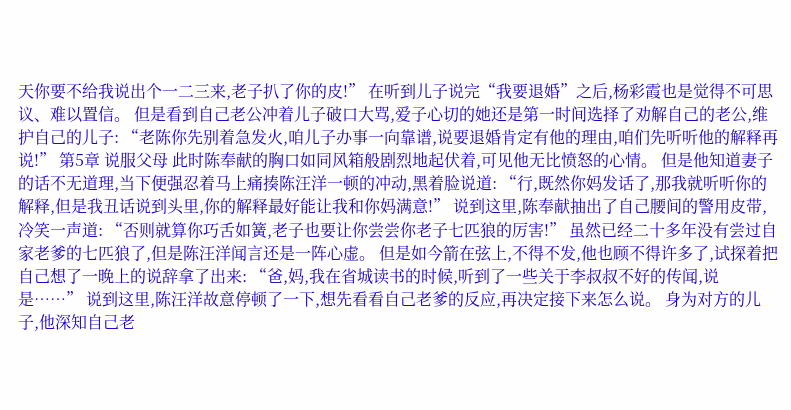天你要不给我说出个一二三来,老子扒了你的皮!” 在听到儿子说完“我要退婚”之后,杨彩霞也是觉得不可思议、难以置信。 但是看到自己老公冲着儿子破口大骂,爱子心切的她还是第一时间选择了劝解自己的老公,维护自己的儿子: “老陈你先别着急发火,咱儿子办事一向靠谱,说要退婚肯定有他的理由,咱们先听听他的解释再说!” 第5章 说服父母 此时陈奉献的胸口如同风箱般剧烈地起伏着,可见他无比愤怒的心情。 但是他知道妻子的话不无道理,当下便强忍着马上痛揍陈汪洋一顿的冲动,黑着脸说道: “行,既然你妈发话了,那我就听听你的解释,但是我丑话说到头里,你的解释最好能让我和你妈满意!” 说到这里,陈奉献抽出了自己腰间的警用皮带,冷笑一声道: “否则就算你巧舌如簧,老子也要让你尝尝你老子七匹狼的厉害!” 虽然已经二十多年没有尝过自家老爹的七匹狼了,但是陈汪洋闻言还是一阵心虚。 但是如今箭在弦上,不得不发,他也顾不得许多了,试探着把自己想了一晚上的说辞拿了出来: “爸,妈,我在省城读书的时候,听到了一些关于李叔叔不好的传闻,说是……” 说到这里,陈汪洋故意停顿了一下,想先看看自己老爹的反应,再决定接下来怎么说。 身为对方的儿子,他深知自己老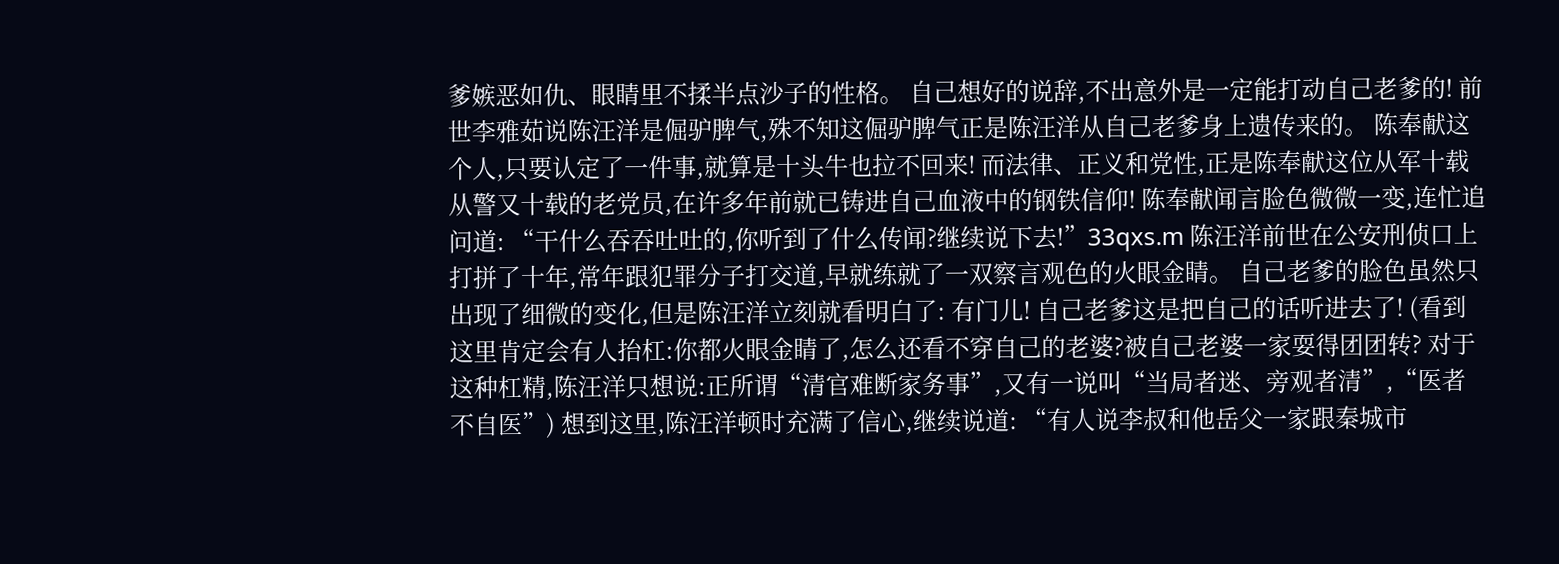爹嫉恶如仇、眼睛里不揉半点沙子的性格。 自己想好的说辞,不出意外是一定能打动自己老爹的! 前世李雅茹说陈汪洋是倔驴脾气,殊不知这倔驴脾气正是陈汪洋从自己老爹身上遗传来的。 陈奉献这个人,只要认定了一件事,就算是十头牛也拉不回来! 而法律、正义和党性,正是陈奉献这位从军十载从警又十载的老党员,在许多年前就已铸进自己血液中的钢铁信仰! 陈奉献闻言脸色微微一变,连忙追问道: “干什么吞吞吐吐的,你听到了什么传闻?继续说下去!”33qxs.m 陈汪洋前世在公安刑侦口上打拼了十年,常年跟犯罪分子打交道,早就练就了一双察言观色的火眼金睛。 自己老爹的脸色虽然只出现了细微的变化,但是陈汪洋立刻就看明白了: 有门儿! 自己老爹这是把自己的话听进去了! (看到这里肯定会有人抬杠:你都火眼金睛了,怎么还看不穿自己的老婆?被自己老婆一家耍得团团转? 对于这种杠精,陈汪洋只想说:正所谓“清官难断家务事”,又有一说叫“当局者迷、旁观者清”,“医者不自医”) 想到这里,陈汪洋顿时充满了信心,继续说道: “有人说李叔和他岳父一家跟秦城市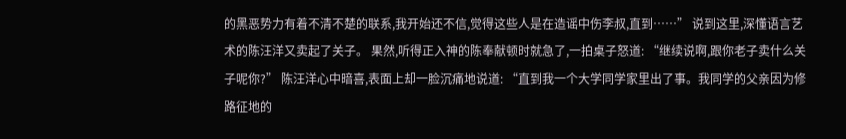的黑恶势力有着不清不楚的联系,我开始还不信,觉得这些人是在造谣中伤李叔,直到……” 说到这里,深懂语言艺术的陈汪洋又卖起了关子。 果然,听得正入神的陈奉献顿时就急了,一拍桌子怒道: “继续说啊,跟你老子卖什么关子呢你?” 陈汪洋心中暗喜,表面上却一脸沉痛地说道: “直到我一个大学同学家里出了事。我同学的父亲因为修路征地的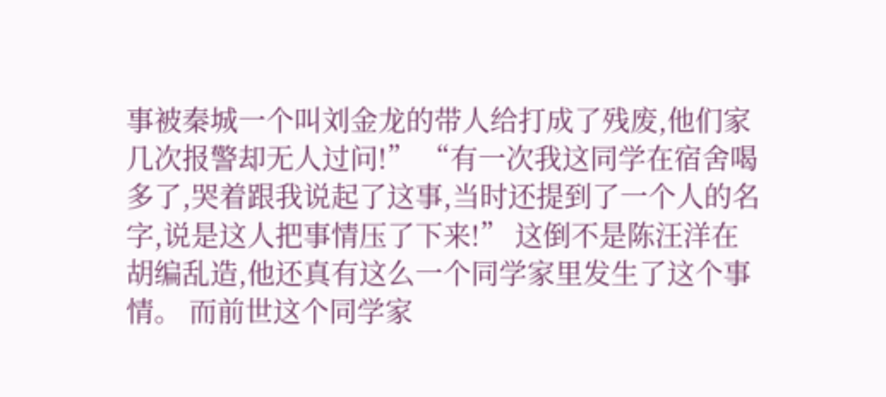事被秦城一个叫刘金龙的带人给打成了残废,他们家几次报警却无人过问!” “有一次我这同学在宿舍喝多了,哭着跟我说起了这事,当时还提到了一个人的名字,说是这人把事情压了下来!” 这倒不是陈汪洋在胡编乱造,他还真有这么一个同学家里发生了这个事情。 而前世这个同学家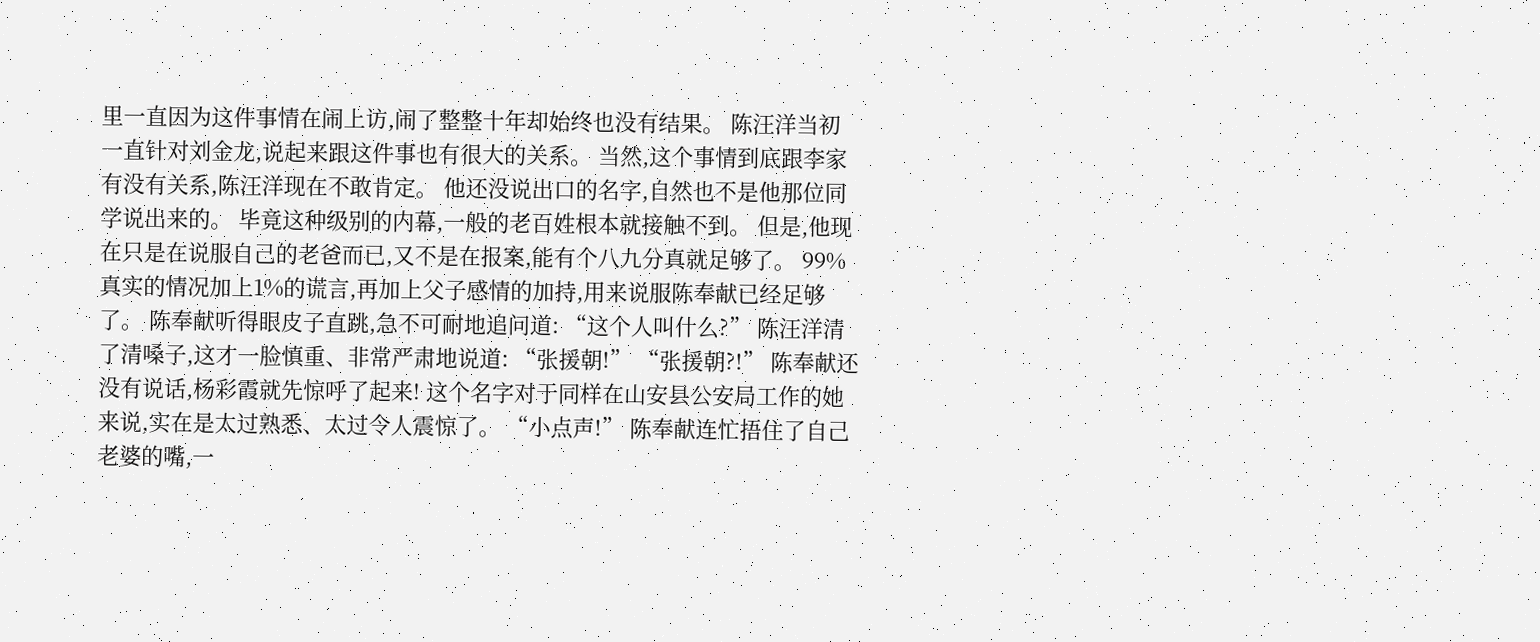里一直因为这件事情在闹上访,闹了整整十年却始终也没有结果。 陈汪洋当初一直针对刘金龙,说起来跟这件事也有很大的关系。 当然,这个事情到底跟李家有没有关系,陈汪洋现在不敢肯定。 他还没说出口的名字,自然也不是他那位同学说出来的。 毕竟这种级别的内幕,一般的老百姓根本就接触不到。 但是,他现在只是在说服自己的老爸而已,又不是在报案,能有个八九分真就足够了。 99%真实的情况加上1%的谎言,再加上父子感情的加持,用来说服陈奉献已经足够了。 陈奉献听得眼皮子直跳,急不可耐地追问道: “这个人叫什么?” 陈汪洋清了清嗓子,这才一脸慎重、非常严肃地说道: “张援朝!” “张援朝?!” 陈奉献还没有说话,杨彩霞就先惊呼了起来! 这个名字对于同样在山安县公安局工作的她来说,实在是太过熟悉、太过令人震惊了。 “小点声!” 陈奉献连忙捂住了自己老婆的嘴,一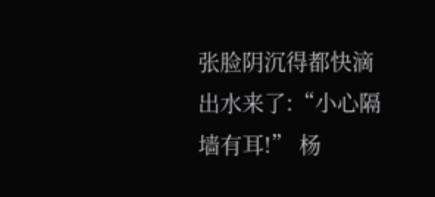张脸阴沉得都快滴出水来了:“小心隔墙有耳!” 杨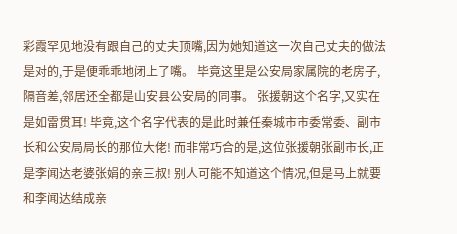彩霞罕见地没有跟自己的丈夫顶嘴,因为她知道这一次自己丈夫的做法是对的,于是便乖乖地闭上了嘴。 毕竟这里是公安局家属院的老房子,隔音差,邻居还全都是山安县公安局的同事。 张援朝这个名字,又实在是如雷贯耳! 毕竟,这个名字代表的是此时兼任秦城市市委常委、副市长和公安局局长的那位大佬! 而非常巧合的是,这位张援朝张副市长,正是李闻达老婆张娟的亲三叔! 别人可能不知道这个情况,但是马上就要和李闻达结成亲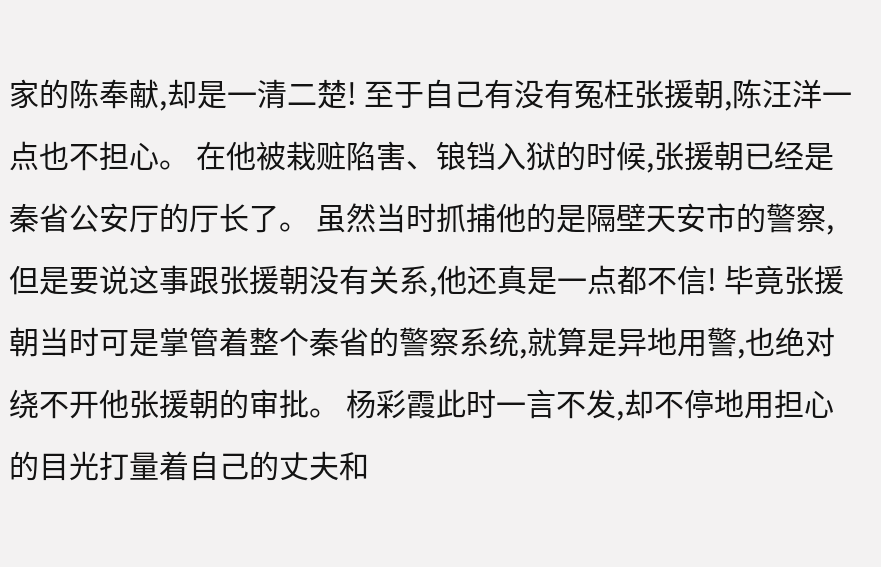家的陈奉献,却是一清二楚! 至于自己有没有冤枉张援朝,陈汪洋一点也不担心。 在他被栽赃陷害、锒铛入狱的时候,张援朝已经是秦省公安厅的厅长了。 虽然当时抓捕他的是隔壁天安市的警察,但是要说这事跟张援朝没有关系,他还真是一点都不信! 毕竟张援朝当时可是掌管着整个秦省的警察系统,就算是异地用警,也绝对绕不开他张援朝的审批。 杨彩霞此时一言不发,却不停地用担心的目光打量着自己的丈夫和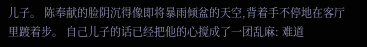儿子。 陈奉献的脸阴沉得像即将暴雨倾盆的天空,背着手不停地在客厅里踱着步。 自己儿子的话已经把他的心搅成了一团乱麻: 难道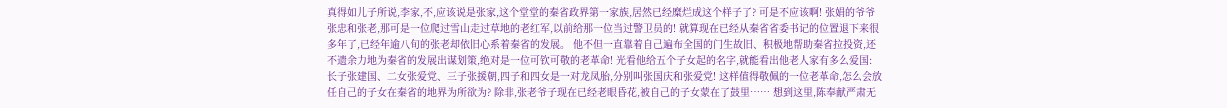真得如儿子所说,李家,不,应该说是张家,这个堂堂的秦省政界第一家族,居然已经糜烂成这个样子了? 可是不应该啊! 张娟的爷爷张忠和张老,那可是一位爬过雪山走过草地的老红军,以前给那一位当过警卫员的! 就算现在已经从秦省省委书记的位置退下来很多年了,已经年逾八旬的张老却依旧心系着秦省的发展。 他不但一直靠着自己遍布全国的门生故旧、积极地帮助秦省拉投资,还不遗余力地为秦省的发展出谋划策,绝对是一位可钦可敬的老革命! 光看他给五个子女起的名字,就能看出他老人家有多么爱国: 长子张建国、二女张爱党、三子张援朝,四子和四女是一对龙凤胎,分别叫张国庆和张爱党! 这样值得敬佩的一位老革命,怎么会放任自己的子女在秦省的地界为所欲为? 除非,张老爷子现在已经老眼昏花,被自己的子女蒙在了鼓里…… 想到这里,陈奉献严肃无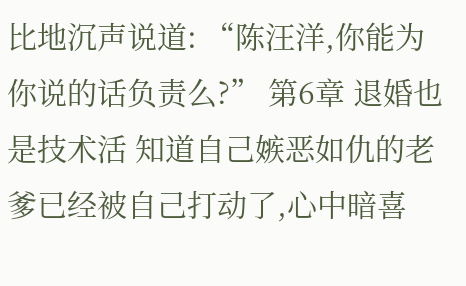比地沉声说道: “陈汪洋,你能为你说的话负责么?” 第6章 退婚也是技术活 知道自己嫉恶如仇的老爹已经被自己打动了,心中暗喜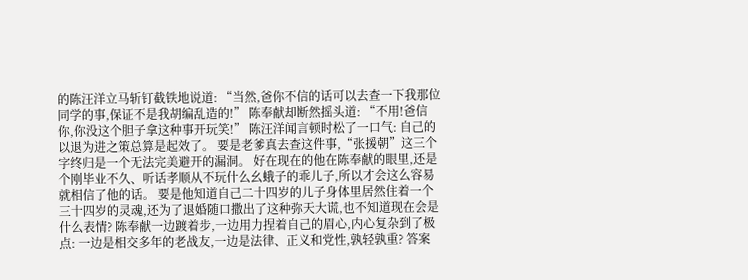的陈汪洋立马斩钉截铁地说道: “当然,爸你不信的话可以去查一下我那位同学的事,保证不是我胡编乱造的!” 陈奉献却断然摇头道: “不用!爸信你,你没这个胆子拿这种事开玩笑!” 陈汪洋闻言顿时松了一口气: 自己的以退为进之策总算是起效了。 要是老爹真去查这件事,“张援朝”这三个字终归是一个无法完美避开的漏洞。 好在现在的他在陈奉献的眼里,还是个刚毕业不久、听话孝顺从不玩什么幺蛾子的乖儿子,所以才会这么容易就相信了他的话。 要是他知道自己二十四岁的儿子身体里居然住着一个三十四岁的灵魂,还为了退婚随口撒出了这种弥天大谎,也不知道现在会是什么表情? 陈奉献一边踱着步,一边用力捏着自己的眉心,内心复杂到了极点: 一边是相交多年的老战友,一边是法律、正义和党性,孰轻孰重? 答案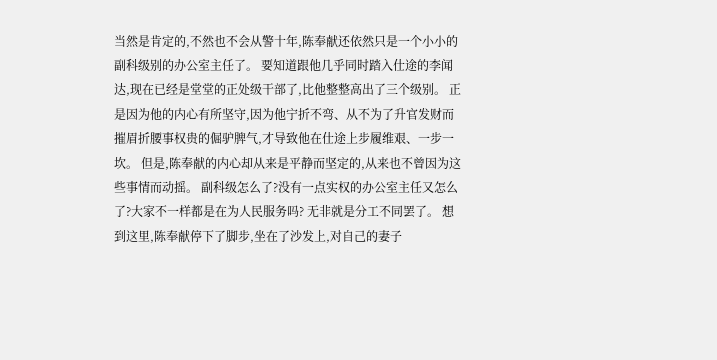当然是肯定的,不然也不会从警十年,陈奉献还依然只是一个小小的副科级别的办公室主任了。 要知道跟他几乎同时踏入仕途的李闻达,现在已经是堂堂的正处级干部了,比他整整高出了三个级别。 正是因为他的内心有所坚守,因为他宁折不弯、从不为了升官发财而摧眉折腰事权贵的倔驴脾气,才导致他在仕途上步履维艰、一步一坎。 但是,陈奉献的内心却从来是平静而坚定的,从来也不曾因为这些事情而动摇。 副科级怎么了?没有一点实权的办公室主任又怎么了?大家不一样都是在为人民服务吗? 无非就是分工不同罢了。 想到这里,陈奉献停下了脚步,坐在了沙发上,对自己的妻子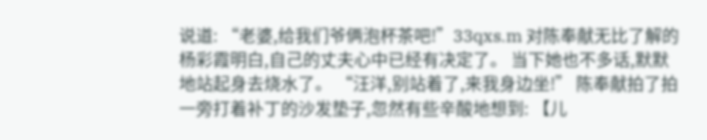说道: “老婆,给我们爷俩泡杯茶吧!”33qxs.m 对陈奉献无比了解的杨彩霞明白,自己的丈夫心中已经有决定了。 当下她也不多话,默默地站起身去烧水了。 “汪洋,别站着了,来我身边坐!” 陈奉献拍了拍一旁打着补丁的沙发垫子,忽然有些辛酸地想到: 【儿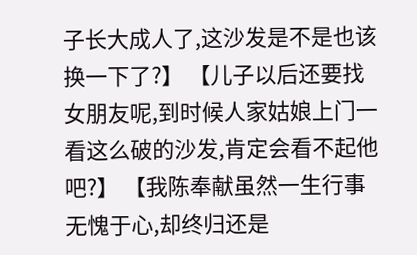子长大成人了,这沙发是不是也该换一下了?】 【儿子以后还要找女朋友呢,到时候人家姑娘上门一看这么破的沙发,肯定会看不起他吧?】 【我陈奉献虽然一生行事无愧于心,却终归还是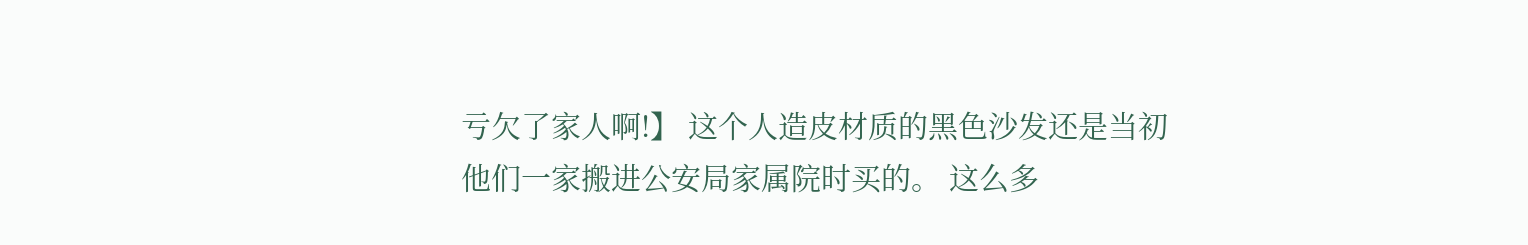亏欠了家人啊!】 这个人造皮材质的黑色沙发还是当初他们一家搬进公安局家属院时买的。 这么多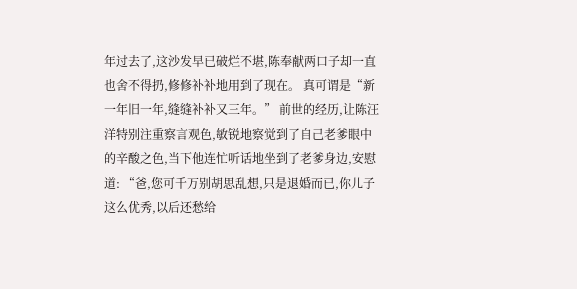年过去了,这沙发早已破烂不堪,陈奉献两口子却一直也舍不得扔,修修补补地用到了现在。 真可谓是“新一年旧一年,缝缝补补又三年。” 前世的经历,让陈汪洋特别注重察言观色,敏锐地察觉到了自己老爹眼中的辛酸之色,当下他连忙听话地坐到了老爹身边,安慰道: “爸,您可千万别胡思乱想,只是退婚而已,你儿子这么优秀,以后还愁给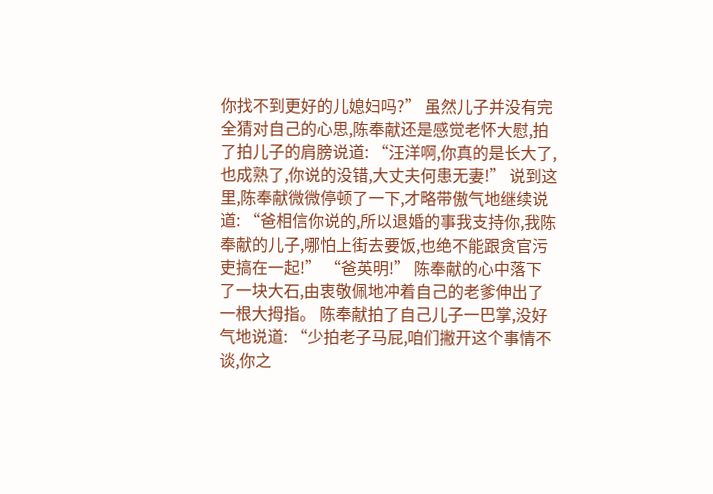你找不到更好的儿媳妇吗?” 虽然儿子并没有完全猜对自己的心思,陈奉献还是感觉老怀大慰,拍了拍儿子的肩膀说道: “汪洋啊,你真的是长大了,也成熟了,你说的没错,大丈夫何患无妻!” 说到这里,陈奉献微微停顿了一下,才略带傲气地继续说道: “爸相信你说的,所以退婚的事我支持你,我陈奉献的儿子,哪怕上街去要饭,也绝不能跟贪官污吏搞在一起!” “爸英明!” 陈奉献的心中落下了一块大石,由衷敬佩地冲着自己的老爹伸出了一根大拇指。 陈奉献拍了自己儿子一巴掌,没好气地说道: “少拍老子马屁,咱们撇开这个事情不谈,你之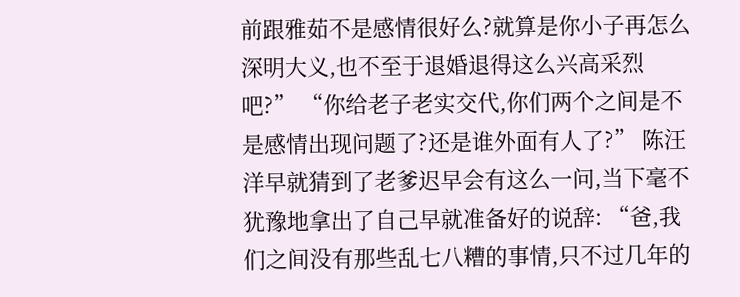前跟雅茹不是感情很好么?就算是你小子再怎么深明大义,也不至于退婚退得这么兴高采烈吧?” “你给老子老实交代,你们两个之间是不是感情出现问题了?还是谁外面有人了?” 陈汪洋早就猜到了老爹迟早会有这么一问,当下毫不犹豫地拿出了自己早就准备好的说辞: “爸,我们之间没有那些乱七八糟的事情,只不过几年的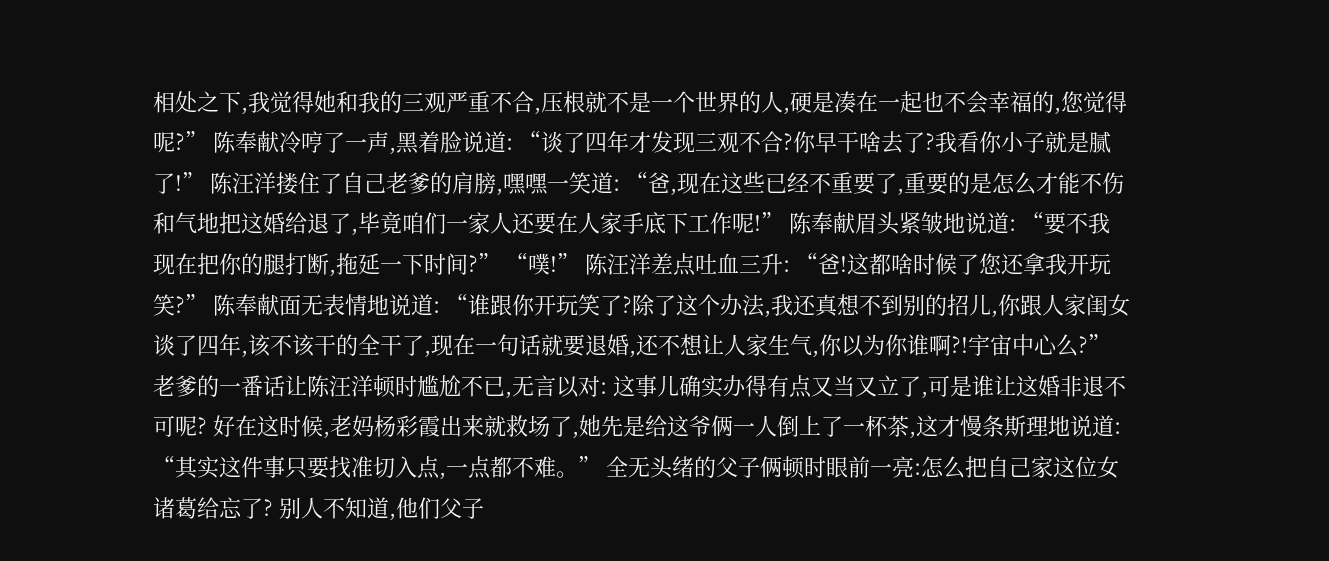相处之下,我觉得她和我的三观严重不合,压根就不是一个世界的人,硬是凑在一起也不会幸福的,您觉得呢?” 陈奉献冷哼了一声,黑着脸说道: “谈了四年才发现三观不合?你早干啥去了?我看你小子就是腻了!” 陈汪洋搂住了自己老爹的肩膀,嘿嘿一笑道: “爸,现在这些已经不重要了,重要的是怎么才能不伤和气地把这婚给退了,毕竟咱们一家人还要在人家手底下工作呢!” 陈奉献眉头紧皱地说道: “要不我现在把你的腿打断,拖延一下时间?” “噗!” 陈汪洋差点吐血三升: “爸!这都啥时候了您还拿我开玩笑?” 陈奉献面无表情地说道: “谁跟你开玩笑了?除了这个办法,我还真想不到别的招儿,你跟人家闺女谈了四年,该不该干的全干了,现在一句话就要退婚,还不想让人家生气,你以为你谁啊?!宇宙中心么?” 老爹的一番话让陈汪洋顿时尴尬不已,无言以对: 这事儿确实办得有点又当又立了,可是谁让这婚非退不可呢? 好在这时候,老妈杨彩霞出来就救场了,她先是给这爷俩一人倒上了一杯茶,这才慢条斯理地说道: “其实这件事只要找准切入点,一点都不难。” 全无头绪的父子俩顿时眼前一亮:怎么把自己家这位女诸葛给忘了? 别人不知道,他们父子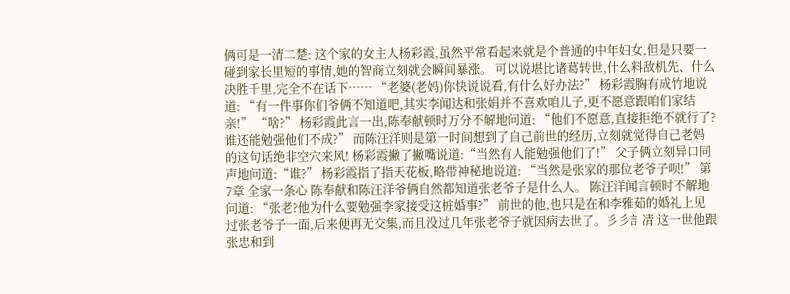俩可是一清二楚: 这个家的女主人杨彩霞,虽然平常看起来就是个普通的中年妇女,但是只要一碰到家长里短的事情,她的智商立刻就会瞬间暴涨。 可以说堪比诸葛转世,什么料敌机先、什么决胜千里,完全不在话下…… “老婆(老妈)你快说说看,有什么好办法?” 杨彩霞胸有成竹地说道: “有一件事你们爷俩不知道吧,其实李闻达和张娟并不喜欢咱儿子,更不愿意跟咱们家结亲!” “啥?” 杨彩霞此言一出,陈奉献顿时万分不解地问道: “他们不愿意,直接拒绝不就行了?谁还能勉强他们不成?” 而陈汪洋则是第一时间想到了自己前世的经历,立刻就觉得自己老妈的这句话绝非空穴来风! 杨彩霞撇了撇嘴说道:“当然有人能勉强他们了!” 父子俩立刻异口同声地问道:“谁?” 杨彩霞指了指天花板,略带神秘地说道: “当然是张家的那位老爷子呗!” 第7章 全家一条心 陈奉献和陈汪洋爷俩自然都知道张老爷子是什么人。 陈汪洋闻言顿时不解地问道: “张老?他为什么要勉强李家接受这桩婚事?” 前世的他,也只是在和李雅茹的婚礼上见过张老爷子一面,后来便再无交集,而且没过几年张老爷子就因病去世了。彡彡訁凊 这一世他跟张忠和到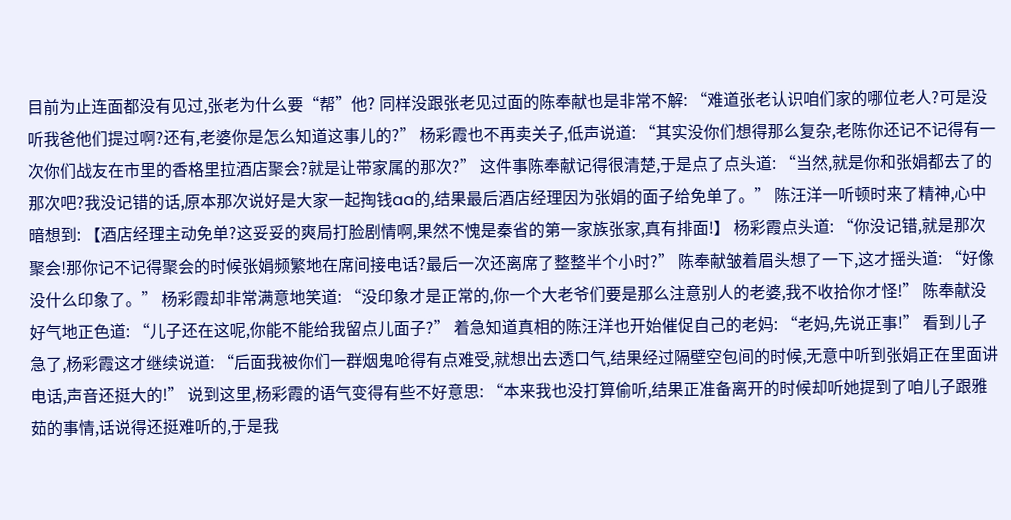目前为止连面都没有见过,张老为什么要“帮”他? 同样没跟张老见过面的陈奉献也是非常不解: “难道张老认识咱们家的哪位老人?可是没听我爸他们提过啊?还有,老婆你是怎么知道这事儿的?” 杨彩霞也不再卖关子,低声说道: “其实没你们想得那么复杂,老陈你还记不记得有一次你们战友在市里的香格里拉酒店聚会?就是让带家属的那次?” 这件事陈奉献记得很清楚,于是点了点头道: “当然,就是你和张娟都去了的那次吧?我没记错的话,原本那次说好是大家一起掏钱aa的,结果最后酒店经理因为张娟的面子给免单了。” 陈汪洋一听顿时来了精神,心中暗想到: 【酒店经理主动免单?这妥妥的爽局打脸剧情啊,果然不愧是秦省的第一家族张家,真有排面!】 杨彩霞点头道: “你没记错,就是那次聚会!那你记不记得聚会的时候张娟频繁地在席间接电话?最后一次还离席了整整半个小时?” 陈奉献皱着眉头想了一下,这才摇头道: “好像没什么印象了。” 杨彩霞却非常满意地笑道: “没印象才是正常的,你一个大老爷们要是那么注意别人的老婆,我不收拾你才怪!” 陈奉献没好气地正色道: “儿子还在这呢,你能不能给我留点儿面子?” 着急知道真相的陈汪洋也开始催促自己的老妈: “老妈,先说正事!” 看到儿子急了,杨彩霞这才继续说道: “后面我被你们一群烟鬼呛得有点难受,就想出去透口气,结果经过隔壁空包间的时候,无意中听到张娟正在里面讲电话,声音还挺大的!” 说到这里,杨彩霞的语气变得有些不好意思: “本来我也没打算偷听,结果正准备离开的时候却听她提到了咱儿子跟雅茹的事情,话说得还挺难听的,于是我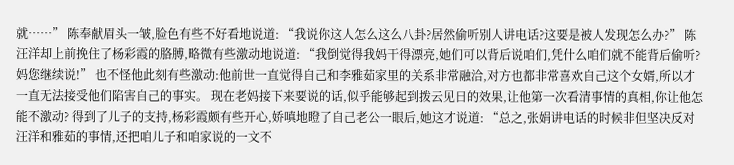就……” 陈奉献眉头一皱,脸色有些不好看地说道: “我说你这人怎么这么八卦?居然偷听别人讲电话?这要是被人发现怎么办?” 陈汪洋却上前挽住了杨彩霞的胳膊,略微有些激动地说道: “我倒觉得我妈干得漂亮,她们可以背后说咱们,凭什么咱们就不能背后偷听?妈您继续说!” 也不怪他此刻有些激动:他前世一直觉得自己和李雅茹家里的关系非常融洽,对方也都非常喜欢自己这个女婿,所以才一直无法接受他们陷害自己的事实。 现在老妈接下来要说的话,似乎能够起到拨云见日的效果,让他第一次看清事情的真相,你让他怎能不激动? 得到了儿子的支持,杨彩霞颇有些开心,娇嗔地瞪了自己老公一眼后,她这才说道: “总之,张娟讲电话的时候非但坚决反对汪洋和雅茹的事情,还把咱儿子和咱家说的一文不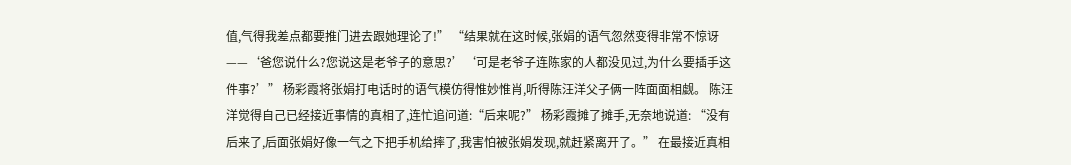值,气得我差点都要推门进去跟她理论了!” “结果就在这时候,张娟的语气忽然变得非常不惊讶——‘爸您说什么?您说这是老爷子的意思?’‘可是老爷子连陈家的人都没见过,为什么要插手这件事?’” 杨彩霞将张娟打电话时的语气模仿得惟妙惟肖,听得陈汪洋父子俩一阵面面相觑。 陈汪洋觉得自己已经接近事情的真相了,连忙追问道:“后来呢?” 杨彩霞摊了摊手,无奈地说道: “没有后来了,后面张娟好像一气之下把手机给摔了,我害怕被张娟发现,就赶紧离开了。” 在最接近真相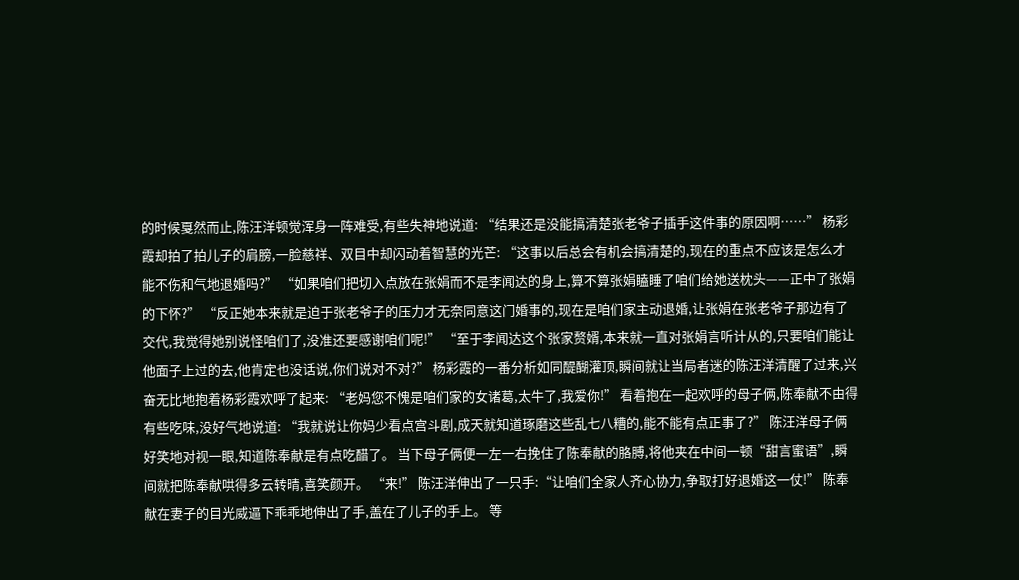的时候戛然而止,陈汪洋顿觉浑身一阵难受,有些失神地说道: “结果还是没能搞清楚张老爷子插手这件事的原因啊……” 杨彩霞却拍了拍儿子的肩膀,一脸慈祥、双目中却闪动着智慧的光芒: “这事以后总会有机会搞清楚的,现在的重点不应该是怎么才能不伤和气地退婚吗?” “如果咱们把切入点放在张娟而不是李闻达的身上,算不算张娟瞌睡了咱们给她送枕头——正中了张娟的下怀?” “反正她本来就是迫于张老爷子的压力才无奈同意这门婚事的,现在是咱们家主动退婚,让张娟在张老爷子那边有了交代,我觉得她别说怪咱们了,没准还要感谢咱们呢!” “至于李闻达这个张家赘婿,本来就一直对张娟言听计从的,只要咱们能让他面子上过的去,他肯定也没话说,你们说对不对?” 杨彩霞的一番分析如同醍醐灌顶,瞬间就让当局者迷的陈汪洋清醒了过来,兴奋无比地抱着杨彩霞欢呼了起来: “老妈您不愧是咱们家的女诸葛,太牛了,我爱你!” 看着抱在一起欢呼的母子俩,陈奉献不由得有些吃味,没好气地说道: “我就说让你妈少看点宫斗剧,成天就知道琢磨这些乱七八糟的,能不能有点正事了?” 陈汪洋母子俩好笑地对视一眼,知道陈奉献是有点吃醋了。 当下母子俩便一左一右挽住了陈奉献的胳膊,将他夹在中间一顿“甜言蜜语”,瞬间就把陈奉献哄得多云转晴,喜笑颜开。 “来!” 陈汪洋伸出了一只手:“让咱们全家人齐心协力,争取打好退婚这一仗!” 陈奉献在妻子的目光威逼下乖乖地伸出了手,盖在了儿子的手上。 等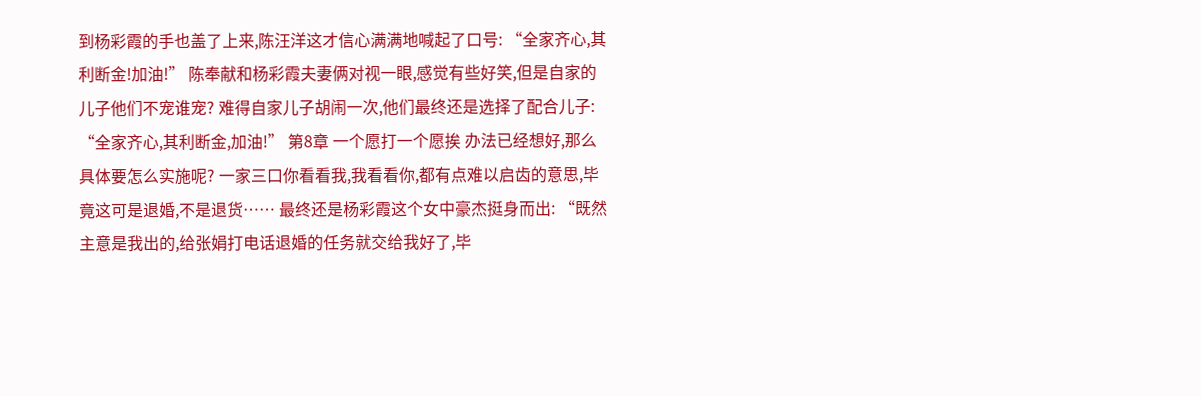到杨彩霞的手也盖了上来,陈汪洋这才信心满满地喊起了口号: “全家齐心,其利断金!加油!” 陈奉献和杨彩霞夫妻俩对视一眼,感觉有些好笑,但是自家的儿子他们不宠谁宠? 难得自家儿子胡闹一次,他们最终还是选择了配合儿子: “全家齐心,其利断金,加油!” 第8章 一个愿打一个愿挨 办法已经想好,那么具体要怎么实施呢? 一家三口你看看我,我看看你,都有点难以启齿的意思,毕竟这可是退婚,不是退货…… 最终还是杨彩霞这个女中豪杰挺身而出: “既然主意是我出的,给张娟打电话退婚的任务就交给我好了,毕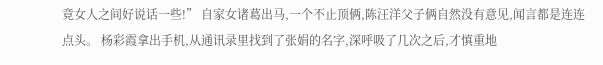竟女人之间好说话一些!” 自家女诸葛出马,一个不止顶俩,陈汪洋父子俩自然没有意见,闻言都是连连点头。 杨彩霞拿出手机,从通讯录里找到了张娟的名字,深呼吸了几次之后,才慎重地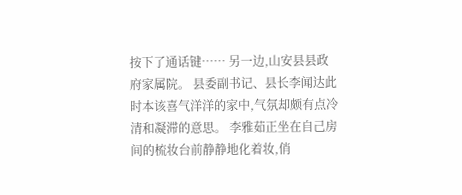按下了通话键…… 另一边,山安县县政府家属院。 县委副书记、县长李闻达此时本该喜气洋洋的家中,气氛却颇有点冷清和凝滞的意思。 李雅茹正坐在自己房间的梳妆台前静静地化着妆,俏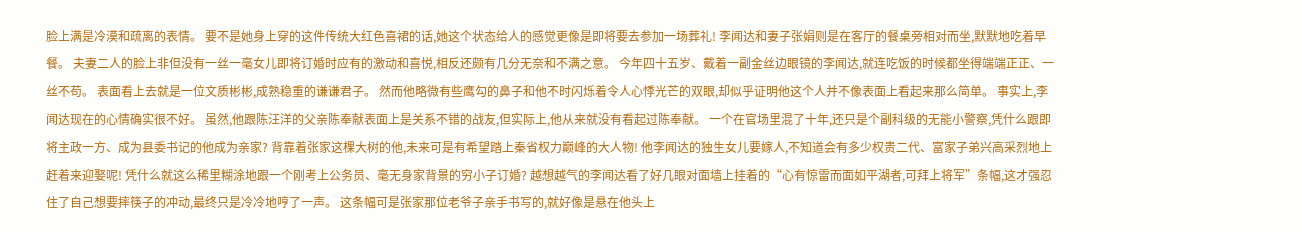脸上满是冷漠和疏离的表情。 要不是她身上穿的这件传统大红色喜裙的话,她这个状态给人的感觉更像是即将要去参加一场葬礼! 李闻达和妻子张娟则是在客厅的餐桌旁相对而坐,默默地吃着早餐。 夫妻二人的脸上非但没有一丝一毫女儿即将订婚时应有的激动和喜悦,相反还颇有几分无奈和不满之意。 今年四十五岁、戴着一副金丝边眼镜的李闻达,就连吃饭的时候都坐得端端正正、一丝不苟。 表面看上去就是一位文质彬彬,成熟稳重的谦谦君子。 然而他略微有些鹰勾的鼻子和他不时闪烁着令人心悸光芒的双眼,却似乎证明他这个人并不像表面上看起来那么简单。 事实上,李闻达现在的心情确实很不好。 虽然,他跟陈汪洋的父亲陈奉献表面上是关系不错的战友,但实际上,他从来就没有看起过陈奉献。 一个在官场里混了十年,还只是个副科级的无能小警察,凭什么跟即将主政一方、成为县委书记的他成为亲家? 背靠着张家这棵大树的他,未来可是有希望踏上秦省权力巅峰的大人物! 他李闻达的独生女儿要嫁人,不知道会有多少权贵二代、富家子弟兴高采烈地上赶着来迎娶呢! 凭什么就这么稀里糊涂地跟一个刚考上公务员、毫无身家背景的穷小子订婚? 越想越气的李闻达看了好几眼对面墙上挂着的“心有惊雷而面如平湖者,可拜上将军”条幅,这才强忍住了自己想要摔筷子的冲动,最终只是冷冷地哼了一声。 这条幅可是张家那位老爷子亲手书写的,就好像是悬在他头上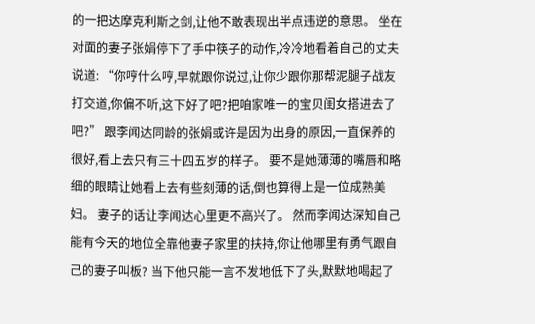的一把达摩克利斯之剑,让他不敢表现出半点违逆的意思。 坐在对面的妻子张娟停下了手中筷子的动作,冷冷地看着自己的丈夫说道: “你哼什么哼,早就跟你说过,让你少跟你那帮泥腿子战友打交道,你偏不听,这下好了吧?把咱家唯一的宝贝闺女搭进去了吧?” 跟李闻达同龄的张娟或许是因为出身的原因,一直保养的很好,看上去只有三十四五岁的样子。 要不是她薄薄的嘴唇和略细的眼睛让她看上去有些刻薄的话,倒也算得上是一位成熟美妇。 妻子的话让李闻达心里更不高兴了。 然而李闻达深知自己能有今天的地位全靠他妻子家里的扶持,你让他哪里有勇气跟自己的妻子叫板? 当下他只能一言不发地低下了头,默默地喝起了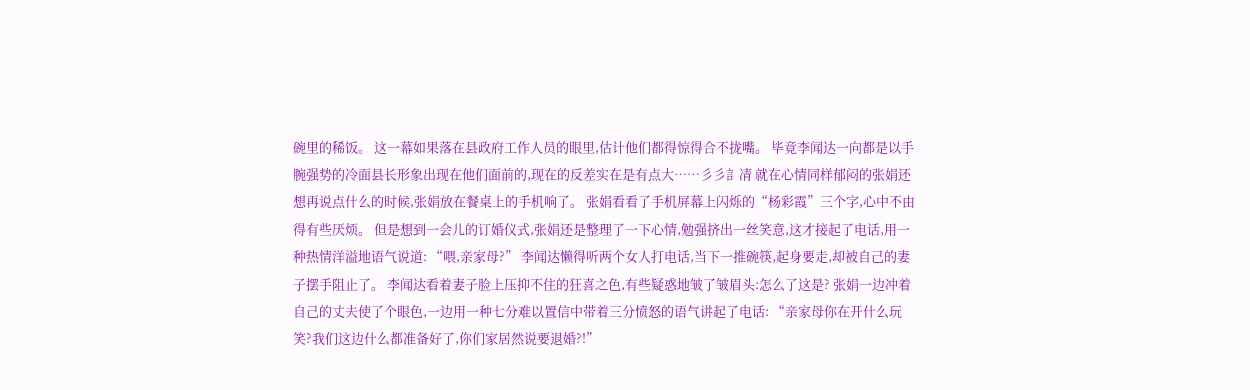碗里的稀饭。 这一幕如果落在县政府工作人员的眼里,估计他们都得惊得合不拢嘴。 毕竟李闻达一向都是以手腕强势的冷面县长形象出现在他们面前的,现在的反差实在是有点大……彡彡訁凊 就在心情同样郁闷的张娟还想再说点什么的时候,张娟放在餐桌上的手机响了。 张娟看看了手机屏幕上闪烁的“杨彩霞”三个字,心中不由得有些厌烦。 但是想到一会儿的订婚仪式,张娟还是整理了一下心情,勉强挤出一丝笑意,这才接起了电话,用一种热情洋溢地语气说道: “喂,亲家母?” 李闻达懒得听两个女人打电话,当下一推碗筷,起身要走,却被自己的妻子摆手阻止了。 李闻达看着妻子脸上压抑不住的狂喜之色,有些疑惑地皱了皱眉头:怎么了这是? 张娟一边冲着自己的丈夫使了个眼色,一边用一种七分难以置信中带着三分愤怒的语气讲起了电话: “亲家母你在开什么玩笑?我们这边什么都准备好了,你们家居然说要退婚?!”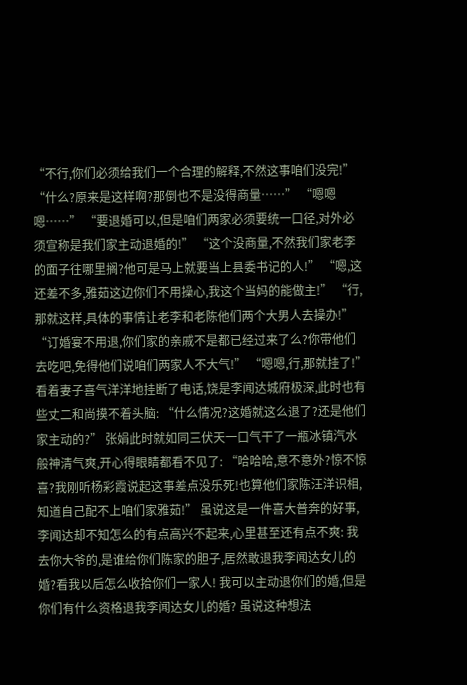“不行,你们必须给我们一个合理的解释,不然这事咱们没完!” “什么?原来是这样啊?那倒也不是没得商量……” “嗯嗯嗯……” “要退婚可以,但是咱们两家必须要统一口径,对外必须宣称是我们家主动退婚的!” “这个没商量,不然我们家老李的面子往哪里搁?他可是马上就要当上县委书记的人!” “嗯,这还差不多,雅茹这边你们不用操心,我这个当妈的能做主!” “行,那就这样,具体的事情让老李和老陈他们两个大男人去操办!” “订婚宴不用退,你们家的亲戚不是都已经过来了么?你带他们去吃吧,免得他们说咱们两家人不大气!” “嗯嗯,行,那就挂了!” 看着妻子喜气洋洋地挂断了电话,饶是李闻达城府极深,此时也有些丈二和尚摸不着头脑: “什么情况?这婚就这么退了?还是他们家主动的?” 张娟此时就如同三伏天一口气干了一瓶冰镇汽水般神清气爽,开心得眼睛都看不见了: “哈哈哈,意不意外?惊不惊喜?我刚听杨彩霞说起这事差点没乐死!也算他们家陈汪洋识相,知道自己配不上咱们家雅茹!” 虽说这是一件喜大普奔的好事,李闻达却不知怎么的有点高兴不起来,心里甚至还有点不爽: 我去你大爷的,是谁给你们陈家的胆子,居然敢退我李闻达女儿的婚?看我以后怎么收拾你们一家人! 我可以主动退你们的婚,但是你们有什么资格退我李闻达女儿的婚? 虽说这种想法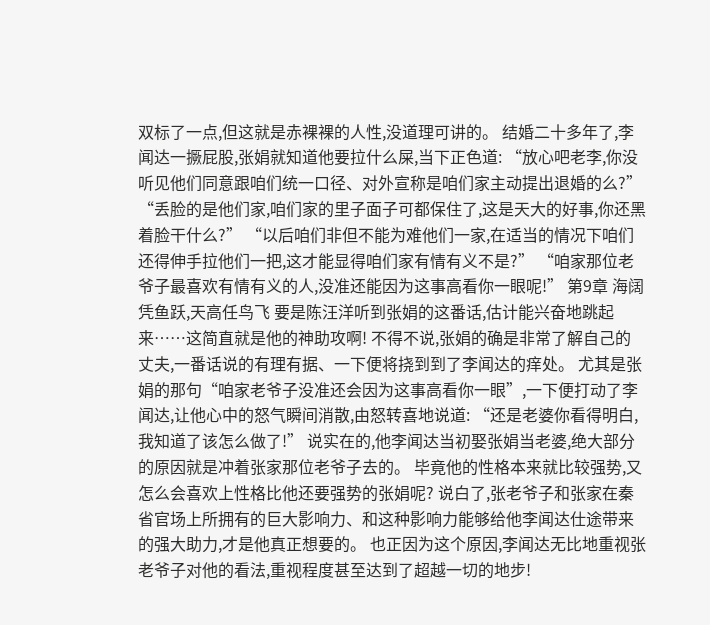双标了一点,但这就是赤裸裸的人性,没道理可讲的。 结婚二十多年了,李闻达一撅屁股,张娟就知道他要拉什么屎,当下正色道: “放心吧老李,你没听见他们同意跟咱们统一口径、对外宣称是咱们家主动提出退婚的么?” “丢脸的是他们家,咱们家的里子面子可都保住了,这是天大的好事,你还黑着脸干什么?” “以后咱们非但不能为难他们一家,在适当的情况下咱们还得伸手拉他们一把,这才能显得咱们家有情有义不是?” “咱家那位老爷子最喜欢有情有义的人,没准还能因为这事高看你一眼呢!” 第9章 海阔凭鱼跃,天高任鸟飞 要是陈汪洋听到张娟的这番话,估计能兴奋地跳起来……这简直就是他的神助攻啊! 不得不说,张娟的确是非常了解自己的丈夫,一番话说的有理有据、一下便将挠到到了李闻达的痒处。 尤其是张娟的那句“咱家老爷子没准还会因为这事高看你一眼”,一下便打动了李闻达,让他心中的怒气瞬间消散,由怒转喜地说道: “还是老婆你看得明白,我知道了该怎么做了!” 说实在的,他李闻达当初娶张娟当老婆,绝大部分的原因就是冲着张家那位老爷子去的。 毕竟他的性格本来就比较强势,又怎么会喜欢上性格比他还要强势的张娟呢? 说白了,张老爷子和张家在秦省官场上所拥有的巨大影响力、和这种影响力能够给他李闻达仕途带来的强大助力,才是他真正想要的。 也正因为这个原因,李闻达无比地重视张老爷子对他的看法,重视程度甚至达到了超越一切的地步!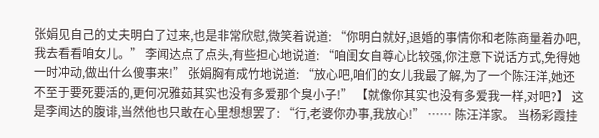张娟见自己的丈夫明白了过来,也是非常欣慰,微笑着说道: “你明白就好,退婚的事情你和老陈商量着办吧,我去看看咱女儿。” 李闻达点了点头,有些担心地说道: “咱闺女自尊心比较强,你注意下说话方式,免得她一时冲动,做出什么傻事来!” 张娟胸有成竹地说道: “放心吧,咱们的女儿我最了解,为了一个陈汪洋,她还不至于要死要活的,更何况雅茹其实也没有多爱那个臭小子!” 【就像你其实也没有多爱我一样,对吧?】 这是李闻达的腹诽,当然他也只敢在心里想想罢了: “行,老婆你办事,我放心!” …… 陈汪洋家。 当杨彩霞挂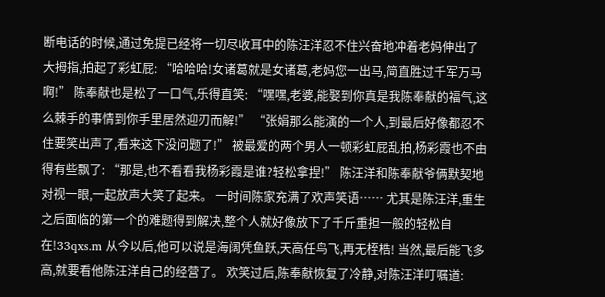断电话的时候,通过免提已经将一切尽收耳中的陈汪洋忍不住兴奋地冲着老妈伸出了大拇指,拍起了彩虹屁: “哈哈哈!女诸葛就是女诸葛,老妈您一出马,简直胜过千军万马啊!” 陈奉献也是松了一口气,乐得直笑: “嘿嘿,老婆,能娶到你真是我陈奉献的福气,这么棘手的事情到你手里居然迎刃而解!” “张娟那么能演的一个人,到最后好像都忍不住要笑出声了,看来这下没问题了!” 被最爱的两个男人一顿彩虹屁乱拍,杨彩霞也不由得有些飘了: “那是,也不看看我杨彩霞是谁?轻松拿捏!” 陈汪洋和陈奉献爷俩默契地对视一眼,一起放声大笑了起来。 一时间陈家充满了欢声笑语…… 尤其是陈汪洋,重生之后面临的第一个的难题得到解决,整个人就好像放下了千斤重担一般的轻松自在!33qxs.m 从今以后,他可以说是海阔凭鱼跃,天高任鸟飞,再无桎梏! 当然,最后能飞多高,就要看他陈汪洋自己的经营了。 欢笑过后,陈奉献恢复了冷静,对陈汪洋叮嘱道: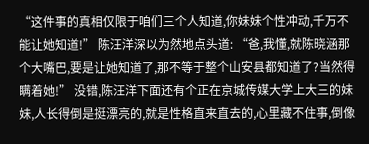“这件事的真相仅限于咱们三个人知道,你妹妹个性冲动,千万不能让她知道!” 陈汪洋深以为然地点头道: “爸,我懂,就陈晓涵那个大嘴巴,要是让她知道了,那不等于整个山安县都知道了?当然得瞒着她!” 没错,陈汪洋下面还有个正在京城传媒大学上大三的妹妹,人长得倒是挺漂亮的,就是性格直来直去的,心里藏不住事,倒像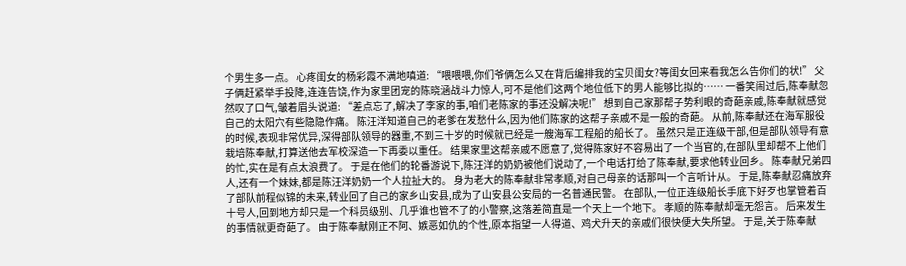个男生多一点。 心疼闺女的杨彩霞不满地嗔道: “喂喂喂,你们爷俩怎么又在背后编排我的宝贝闺女?等闺女回来看我怎么告你们的状!” 父子俩赶紧举手投降,连连告饶,作为家里团宠的陈晓涵战斗力惊人,可不是他们这两个地位低下的男人能够比拟的…… 一番笑闹过后,陈奉献忽然叹了口气,皱着眉头说道: “差点忘了,解决了李家的事,咱们老陈家的事还没解决呢!” 想到自己家那帮子势利眼的奇葩亲戚,陈奉献就感觉自己的太阳穴有些隐隐作痛。 陈汪洋知道自己的老爹在发愁什么,因为他们陈家的这帮子亲戚不是一般的奇葩。 从前,陈奉献还在海军服役的时候,表现非常优异,深得部队领导的器重,不到三十岁的时候就已经是一艘海军工程船的船长了。 虽然只是正连级干部,但是部队领导有意栽培陈奉献,打算送他去军校深造一下再委以重任。 结果家里这帮亲戚不愿意了,觉得陈家好不容易出了一个当官的,在部队里却帮不上他们的忙,实在是有点太浪费了。 于是在他们的轮番游说下,陈汪洋的奶奶被他们说动了,一个电话打给了陈奉献,要求他转业回乡。 陈奉献兄弟四人,还有一个妹妹,都是陈汪洋奶奶一个人拉扯大的。 身为老大的陈奉献非常孝顺,对自己母亲的话那叫一个言听计从。 于是,陈奉献忍痛放弃了部队前程似锦的未来,转业回了自己的家乡山安县,成为了山安县公安局的一名普通民警。 在部队,一位正连级船长手底下好歹也掌管着百十号人,回到地方却只是一个科员级别、几乎谁也管不了的小警察,这落差简直是一个天上一个地下。 孝顺的陈奉献却毫无怨言。 后来发生的事情就更奇葩了。 由于陈奉献刚正不阿、嫉恶如仇的个性,原本指望一人得道、鸡犬升天的亲戚们很快便大失所望。 于是,关于陈奉献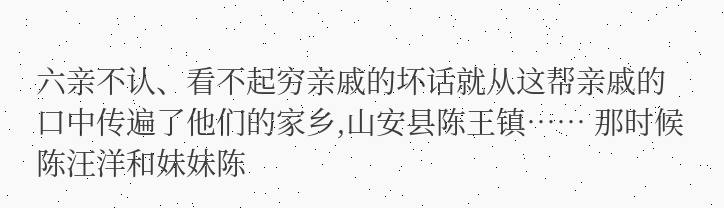六亲不认、看不起穷亲戚的坏话就从这帮亲戚的口中传遍了他们的家乡,山安县陈王镇…… 那时候陈汪洋和妹妹陈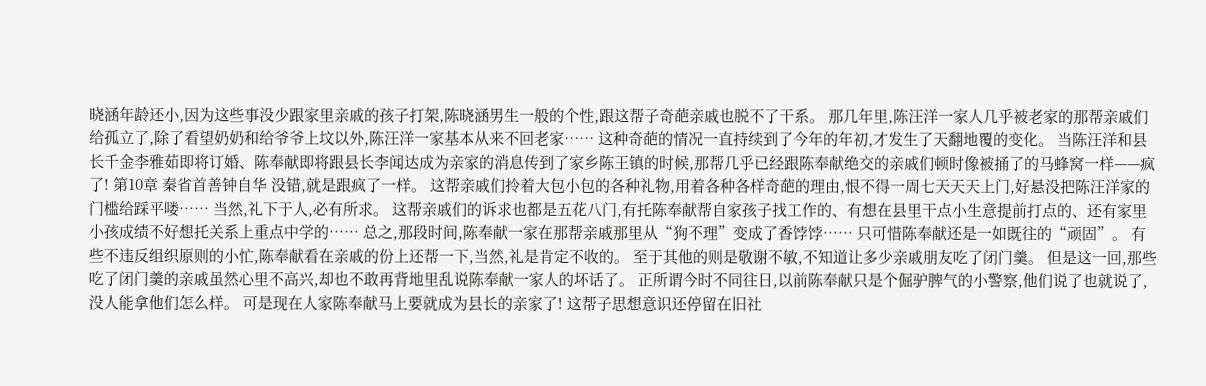晓涵年龄还小,因为这些事没少跟家里亲戚的孩子打架,陈晓涵男生一般的个性,跟这帮子奇葩亲戚也脱不了干系。 那几年里,陈汪洋一家人几乎被老家的那帮亲戚们给孤立了,除了看望奶奶和给爷爷上坟以外,陈汪洋一家基本从来不回老家…… 这种奇葩的情况一直持续到了今年的年初,才发生了天翻地覆的变化。 当陈汪洋和县长千金李雅茹即将订婚、陈奉献即将跟县长李闻达成为亲家的消息传到了家乡陈王镇的时候,那帮几乎已经跟陈奉献绝交的亲戚们顿时像被捅了的马蜂窝一样——疯了! 第10章 秦省首善钟自华 没错,就是跟疯了一样。 这帮亲戚们拎着大包小包的各种礼物,用着各种各样奇葩的理由,恨不得一周七天天天上门,好悬没把陈汪洋家的门槛给踩平喽…… 当然,礼下于人,必有所求。 这帮亲戚们的诉求也都是五花八门,有托陈奉献帮自家孩子找工作的、有想在县里干点小生意提前打点的、还有家里小孩成绩不好想托关系上重点中学的…… 总之,那段时间,陈奉献一家在那帮亲戚那里从“狗不理”变成了香饽饽…… 只可惜陈奉献还是一如既往的“顽固”。 有些不违反组织原则的小忙,陈奉献看在亲戚的份上还帮一下,当然,礼是肯定不收的。 至于其他的则是敬谢不敏,不知道让多少亲戚朋友吃了闭门羹。 但是这一回,那些吃了闭门羹的亲戚虽然心里不高兴,却也不敢再背地里乱说陈奉献一家人的坏话了。 正所谓今时不同往日,以前陈奉献只是个倔驴脾气的小警察,他们说了也就说了,没人能拿他们怎么样。 可是现在人家陈奉献马上要就成为县长的亲家了! 这帮子思想意识还停留在旧社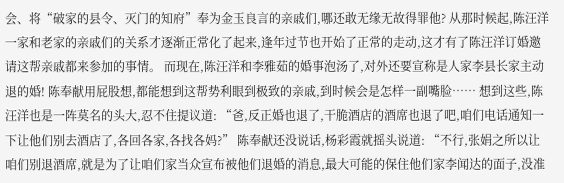会、将“破家的县令、灭门的知府”奉为金玉良言的亲戚们,哪还敢无缘无故得罪他? 从那时候起,陈汪洋一家和老家的亲戚们的关系才逐渐正常化了起来,逢年过节也开始了正常的走动,这才有了陈汪洋订婚邀请这帮亲戚都来参加的事情。 而现在,陈汪洋和李雅茹的婚事泡汤了,对外还要宣称是人家李县长家主动退的婚! 陈奉献用屁股想,都能想到这帮势利眼到极致的亲戚,到时候会是怎样一副嘴脸…… 想到这些,陈汪洋也是一阵莫名的头大,忍不住提议道: “爸,反正婚也退了,干脆酒店的酒席也退了吧,咱们电话通知一下让他们别去酒店了,各回各家,各找各妈?” 陈奉献还没说话,杨彩霞就摇头说道: “不行,张娟之所以让咱们别退酒席,就是为了让咱们家当众宣布被他们退婚的消息,最大可能的保住他们家李闻达的面子,没准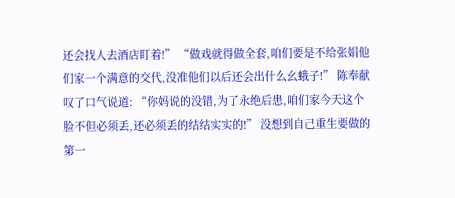还会找人去酒店盯着!” “做戏就得做全套,咱们要是不给张娟他们家一个满意的交代,没准他们以后还会出什么幺蛾子!” 陈奉献叹了口气说道: “你妈说的没错,为了永绝后患,咱们家今天这个脸不但必须丢,还必须丢的结结实实的!” 没想到自己重生要做的第一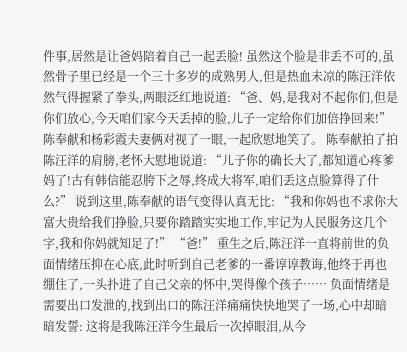件事,居然是让爸妈陪着自己一起丢脸! 虽然这个脸是非丢不可的,虽然骨子里已经是一个三十多岁的成熟男人,但是热血未凉的陈汪洋依然气得握紧了拳头,两眼泛红地说道: “爸、妈,是我对不起你们,但是你们放心,今天咱们家今天丢掉的脸,儿子一定给你们加倍挣回来!” 陈奉献和杨彩霞夫妻俩对视了一眼,一起欣慰地笑了。 陈奉献拍了拍陈汪洋的肩膀,老怀大慰地说道: “儿子你的确长大了,都知道心疼爹妈了!古有韩信能忍胯下之辱,终成大将军,咱们丢这点脸算得了什么?” 说到这里,陈奉献的语气变得认真无比: “我和你妈也不求你大富大贵给我们挣脸,只要你踏踏实实地工作,牢记为人民服务这几个字,我和你妈就知足了!” “爸!” 重生之后,陈汪洋一直将前世的负面情绪压抑在心底,此时听到自己老爹的一番谆谆教诲,他终于再也绷住了,一头扑进了自己父亲的怀中,哭得像个孩子…… 负面情绪是需要出口发泄的,找到出口的陈汪洋痛痛快快地哭了一场,心中却暗暗发誓: 这将是我陈汪洋今生最后一次掉眼泪,从今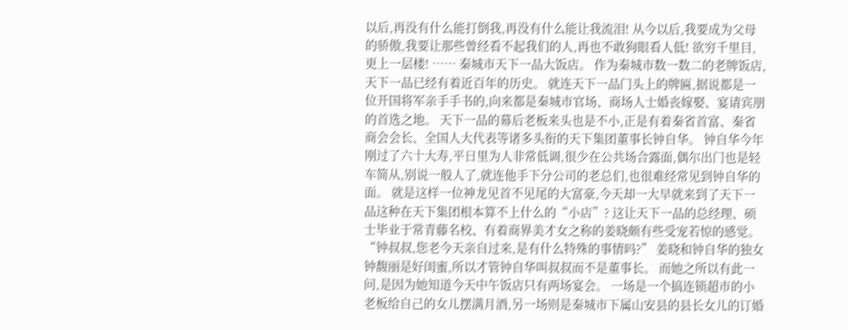以后,再没有什么能打倒我,再没有什么能让我流泪! 从今以后,我要成为父母的骄傲,我要让那些曾经看不起我们的人,再也不敢狗眼看人低! 欲穷千里目,更上一层楼! …… 秦城市天下一品大饭店。 作为秦城市数一数二的老牌饭店,天下一品已经有着近百年的历史。 就连天下一品门头上的牌匾,据说都是一位开国将军亲手手书的,向来都是秦城市官场、商场人士婚丧嫁娶、宴请宾朋的首选之地。 天下一品的幕后老板来头也是不小,正是有着秦省首富、秦省商会会长、全国人大代表等诸多头衔的天下集团董事长钟自华。 钟自华今年刚过了六十大寿,平日里为人非常低调,很少在公共场合露面,偶尔出门也是轻车简从,别说一般人了,就连他手下分公司的老总们,也很难经常见到钟自华的面。 就是这样一位神龙见首不见尾的大富豪,今天却一大早就来到了天下一品这种在天下集团根本算不上什么的“小店”? 这让天下一品的总经理、硕士毕业于常青藤名校、有着商界美才女之称的姜晓颇有些受宠若惊的感觉。 “钟叔叔,您老今天亲自过来,是有什么特殊的事情吗?” 姜晓和钟自华的独女钟馥丽是好闺蜜,所以才管钟自华叫叔叔而不是董事长。 而她之所以有此一问,是因为她知道今天中午饭店只有两场宴会。 一场是一个搞连锁超市的小老板给自己的女儿摆满月酒,另一场则是秦城市下属山安县的县长女儿的订婚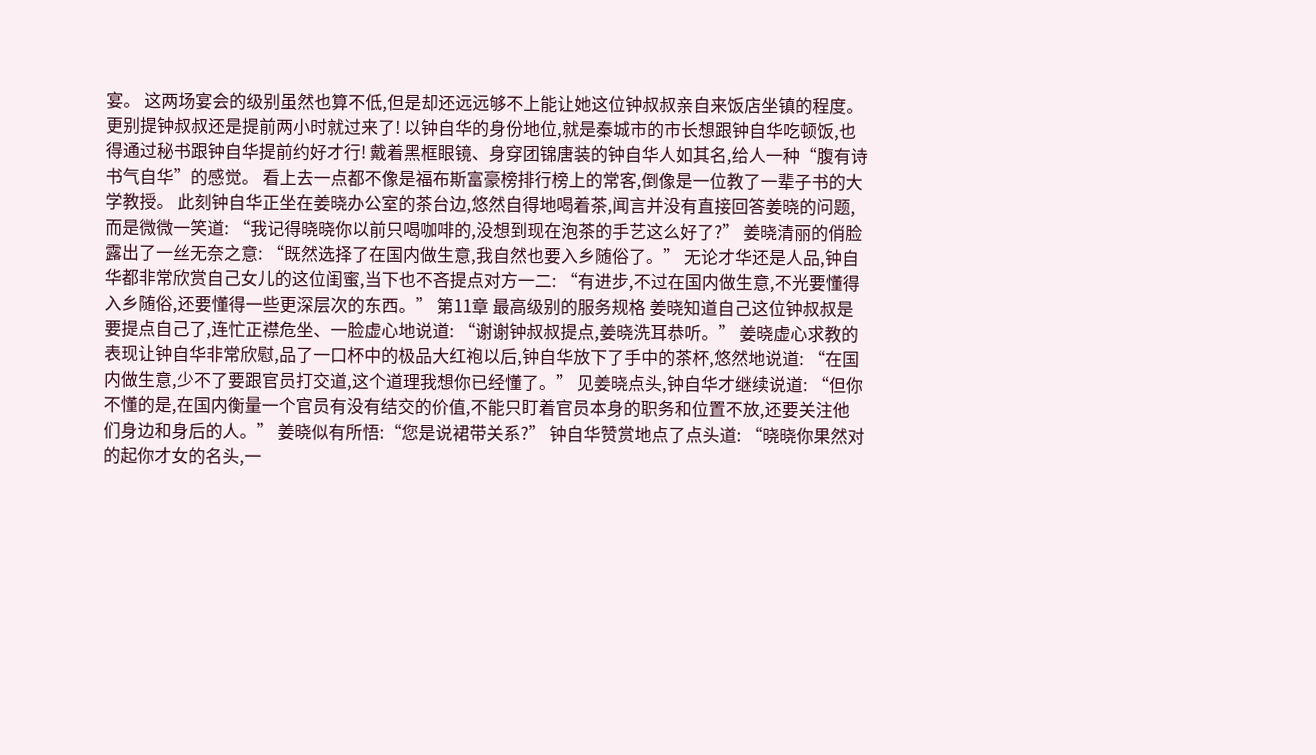宴。 这两场宴会的级别虽然也算不低,但是却还远远够不上能让她这位钟叔叔亲自来饭店坐镇的程度。 更别提钟叔叔还是提前两小时就过来了! 以钟自华的身份地位,就是秦城市的市长想跟钟自华吃顿饭,也得通过秘书跟钟自华提前约好才行! 戴着黑框眼镜、身穿团锦唐装的钟自华人如其名,给人一种“腹有诗书气自华”的感觉。 看上去一点都不像是福布斯富豪榜排行榜上的常客,倒像是一位教了一辈子书的大学教授。 此刻钟自华正坐在姜晓办公室的茶台边,悠然自得地喝着茶,闻言并没有直接回答姜晓的问题,而是微微一笑道: “我记得晓晓你以前只喝咖啡的,没想到现在泡茶的手艺这么好了?” 姜晓清丽的俏脸露出了一丝无奈之意: “既然选择了在国内做生意,我自然也要入乡随俗了。” 无论才华还是人品,钟自华都非常欣赏自己女儿的这位闺蜜,当下也不吝提点对方一二: “有进步,不过在国内做生意,不光要懂得入乡随俗,还要懂得一些更深层次的东西。” 第11章 最高级别的服务规格 姜晓知道自己这位钟叔叔是要提点自己了,连忙正襟危坐、一脸虚心地说道: “谢谢钟叔叔提点,姜晓洗耳恭听。” 姜晓虚心求教的表现让钟自华非常欣慰,品了一口杯中的极品大红袍以后,钟自华放下了手中的茶杯,悠然地说道: “在国内做生意,少不了要跟官员打交道,这个道理我想你已经懂了。” 见姜晓点头,钟自华才继续说道: “但你不懂的是,在国内衡量一个官员有没有结交的价值,不能只盯着官员本身的职务和位置不放,还要关注他们身边和身后的人。” 姜晓似有所悟:“您是说裙带关系?” 钟自华赞赏地点了点头道: “晓晓你果然对的起你才女的名头,一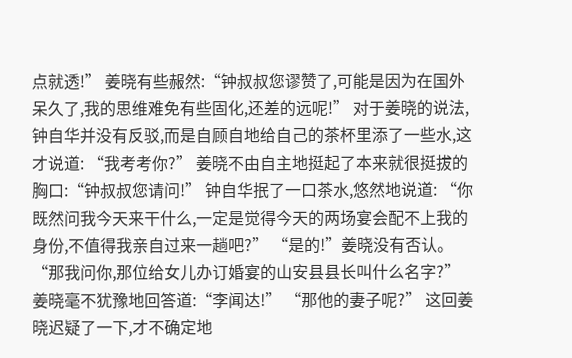点就透!” 姜晓有些赧然:“钟叔叔您谬赞了,可能是因为在国外呆久了,我的思维难免有些固化,还差的远呢!” 对于姜晓的说法,钟自华并没有反驳,而是自顾自地给自己的茶杯里添了一些水,这才说道: “我考考你?” 姜晓不由自主地挺起了本来就很挺拔的胸口:“钟叔叔您请问!” 钟自华抿了一口茶水,悠然地说道: “你既然问我今天来干什么,一定是觉得今天的两场宴会配不上我的身份,不值得我亲自过来一趟吧?” “是的!”姜晓没有否认。 “那我问你,那位给女儿办订婚宴的山安县县长叫什么名字?” 姜晓毫不犹豫地回答道:“李闻达!” “那他的妻子呢?” 这回姜晓迟疑了一下,才不确定地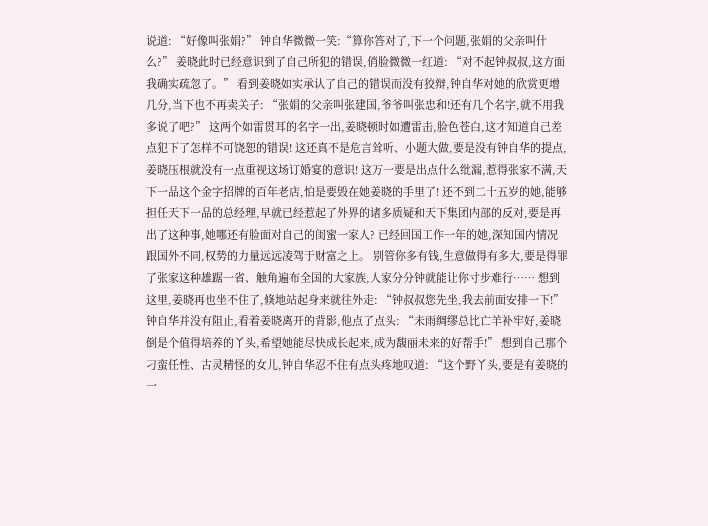说道: “好像叫张娟?” 钟自华微微一笑:“算你答对了,下一个问题,张娟的父亲叫什么?” 姜晓此时已经意识到了自己所犯的错误,俏脸微微一红道: “对不起钟叔叔,这方面我确实疏忽了。” 看到姜晓如实承认了自己的错误而没有狡辩,钟自华对她的欣赏更增几分,当下也不再卖关子: “张娟的父亲叫张建国,爷爷叫张忠和!还有几个名字,就不用我多说了吧?” 这两个如雷贯耳的名字一出,姜晓顿时如遭雷击,脸色苍白,这才知道自己差点犯下了怎样不可饶恕的错误! 这还真不是危言耸听、小题大做,要是没有钟自华的提点,姜晓压根就没有一点重视这场订婚宴的意识! 这万一要是出点什么纰漏,惹得张家不满,天下一品这个金字招牌的百年老店,怕是要毁在她姜晓的手里了! 还不到二十五岁的她,能够担任天下一品的总经理,早就已经惹起了外界的诸多质疑和天下集团内部的反对,要是再出了这种事,她哪还有脸面对自己的闺蜜一家人? 已经回国工作一年的她,深知国内情况跟国外不同,权势的力量远远凌驾于财富之上。 别管你多有钱,生意做得有多大,要是得罪了张家这种雄踞一省、触角遍布全国的大家族,人家分分钟就能让你寸步难行…… 想到这里,姜晓再也坐不住了,倏地站起身来就往外走: “钟叔叔您先坐,我去前面安排一下!” 钟自华并没有阻止,看着姜晓离开的背影,他点了点头: “未雨绸缪总比亡羊补牢好,姜晓倒是个值得培养的丫头,希望她能尽快成长起来,成为馥丽未来的好帮手!” 想到自己那个刁蛮任性、古灵精怪的女儿,钟自华忍不住有点头疼地叹道: “这个野丫头,要是有姜晓的一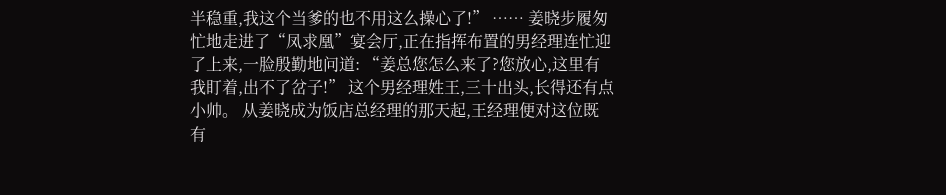半稳重,我这个当爹的也不用这么操心了!” …… 姜晓步履匆忙地走进了“凤求凰”宴会厅,正在指挥布置的男经理连忙迎了上来,一脸殷勤地问道: “姜总您怎么来了?您放心,这里有我盯着,出不了岔子!” 这个男经理姓王,三十出头,长得还有点小帅。 从姜晓成为饭店总经理的那天起,王经理便对这位既有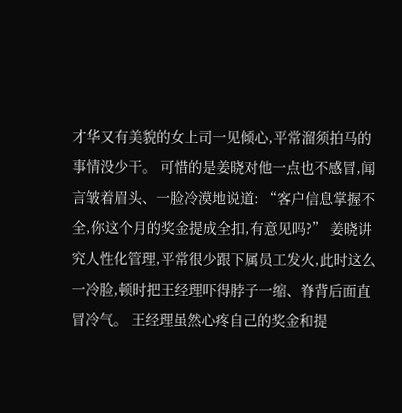才华又有美貌的女上司一见倾心,平常溜须拍马的事情没少干。 可惜的是姜晓对他一点也不感冒,闻言皱着眉头、一脸冷漠地说道: “客户信息掌握不全,你这个月的奖金提成全扣,有意见吗?” 姜晓讲究人性化管理,平常很少跟下属员工发火,此时这么一冷脸,顿时把王经理吓得脖子一缩、脊背后面直冒冷气。 王经理虽然心疼自己的奖金和提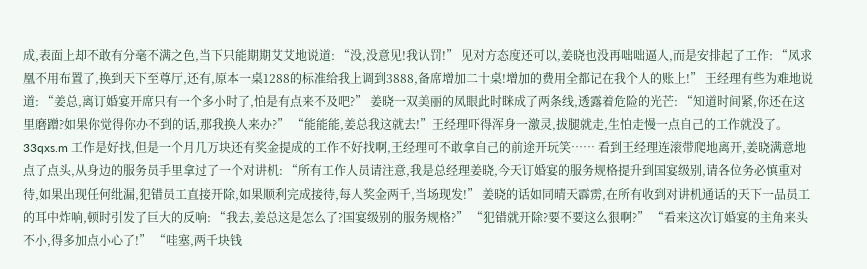成,表面上却不敢有分毫不满之色,当下只能期期艾艾地说道: “没,没意见!我认罚!” 见对方态度还可以,姜晓也没再咄咄逼人,而是安排起了工作: “凤求凰不用布置了,换到天下至尊厅,还有,原本一桌1288的标准给我上调到3888,备席增加二十桌!增加的费用全都记在我个人的账上!” 王经理有些为难地说道: “姜总,离订婚宴开席只有一个多小时了,怕是有点来不及吧?” 姜晓一双美丽的凤眼此时眯成了两条线,透露着危险的光芒: “知道时间紧,你还在这里磨蹭?如果你觉得你办不到的话,那我换人来办?” “能能能,姜总我这就去!”王经理吓得浑身一激灵,拔腿就走,生怕走慢一点自己的工作就没了。33qxs.m 工作是好找,但是一个月几万块还有奖金提成的工作不好找啊,王经理可不敢拿自己的前途开玩笑…… 看到王经理连滚带爬地离开,姜晓满意地点了点头,从身边的服务员手里拿过了一个对讲机: “所有工作人员请注意,我是总经理姜晓,今天订婚宴的服务规格提升到国宴级别,请各位务必慎重对待,如果出现任何纰漏,犯错员工直接开除,如果顺利完成接待,每人奖金两千,当场现发!” 姜晓的话如同晴天霹雳,在所有收到对讲机通话的天下一品员工的耳中炸响,顿时引发了巨大的反响: “我去,姜总这是怎么了?国宴级别的服务规格?” “犯错就开除?要不要这么狠啊?” “看来这次订婚宴的主角来头不小,得多加点小心了!” “哇塞,两千块钱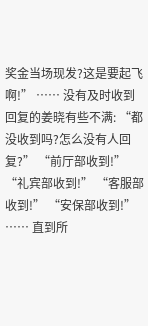奖金当场现发?这是要起飞啊!” …… 没有及时收到回复的姜晓有些不满: “都没收到吗?怎么没有人回复?” “前厅部收到!” “礼宾部收到!” “客服部收到!” “安保部收到!” …… 直到所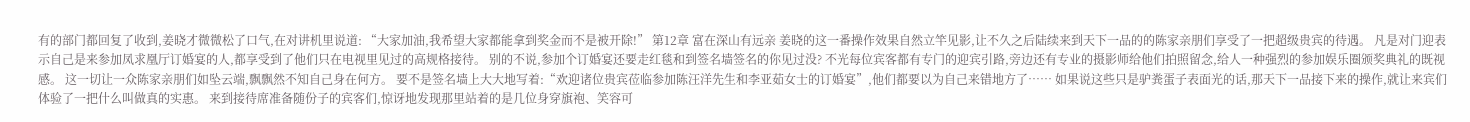有的部门都回复了收到,姜晓才微微松了口气,在对讲机里说道: “大家加油,我希望大家都能拿到奖金而不是被开除!” 第12章 富在深山有远亲 姜晓的这一番操作效果自然立竿见影,让不久之后陆续来到天下一品的的陈家亲朋们享受了一把超级贵宾的待遇。 凡是对门迎表示自己是来参加凤求凰厅订婚宴的人,都享受到了他们只在电视里见过的高规格接待。 别的不说,参加个订婚宴还要走红毯和到签名墙签名的你见过没? 不光每位宾客都有专门的迎宾引路,旁边还有专业的摄影师给他们拍照留念,给人一种强烈的参加娱乐圈颁奖典礼的既视感。 这一切让一众陈家亲朋们如坠云端,飘飘然不知自己身在何方。 要不是签名墙上大大地写着:“欢迎诸位贵宾莅临参加陈汪洋先生和李亚茹女士的订婚宴”,他们都要以为自己来错地方了…… 如果说这些只是驴粪蛋子表面光的话,那天下一品接下来的操作,就让来宾们体验了一把什么叫做真的实惠。 来到接待席准备随份子的宾客们,惊讶地发现那里站着的是几位身穿旗袍、笑容可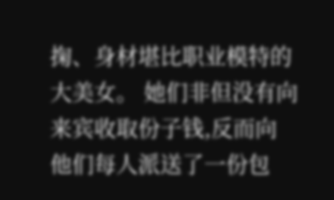掬、身材堪比职业模特的大美女。 她们非但没有向来宾收取份子钱,反而向他们每人派送了一份包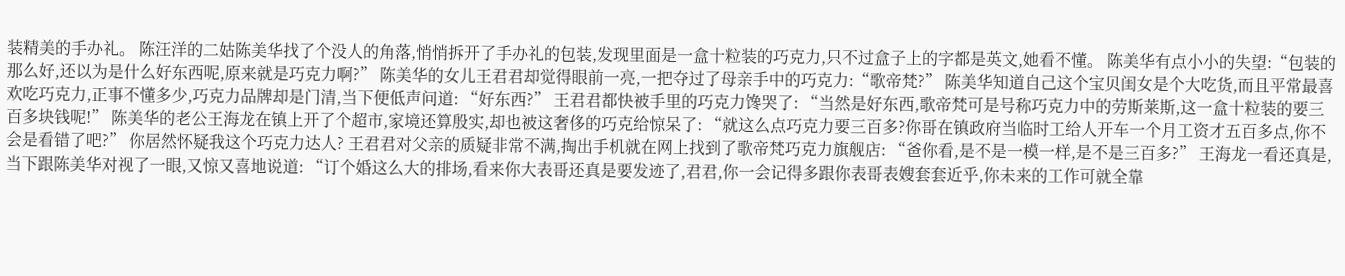装精美的手办礼。 陈汪洋的二姑陈美华找了个没人的角落,悄悄拆开了手办礼的包装,发现里面是一盒十粒装的巧克力,只不过盒子上的字都是英文,她看不懂。 陈美华有点小小的失望:“包装的那么好,还以为是什么好东西呢,原来就是巧克力啊?” 陈美华的女儿王君君却觉得眼前一亮,一把夺过了母亲手中的巧克力:“歌帝梵?” 陈美华知道自己这个宝贝闺女是个大吃货,而且平常最喜欢吃巧克力,正事不懂多少,巧克力品牌却是门清,当下便低声问道: “好东西?” 王君君都快被手里的巧克力馋哭了: “当然是好东西,歌帝梵可是号称巧克力中的劳斯莱斯,这一盒十粒装的要三百多块钱呢!” 陈美华的老公王海龙在镇上开了个超市,家境还算殷实,却也被这奢侈的巧克给惊呆了: “就这么点巧克力要三百多?你哥在镇政府当临时工给人开车一个月工资才五百多点,你不会是看错了吧?” 你居然怀疑我这个巧克力达人? 王君君对父亲的质疑非常不满,掏出手机就在网上找到了歌帝梵巧克力旗舰店: “爸你看,是不是一模一样,是不是三百多?” 王海龙一看还真是,当下跟陈美华对视了一眼,又惊又喜地说道: “订个婚这么大的排场,看来你大表哥还真是要发迹了,君君,你一会记得多跟你表哥表嫂套套近乎,你未来的工作可就全靠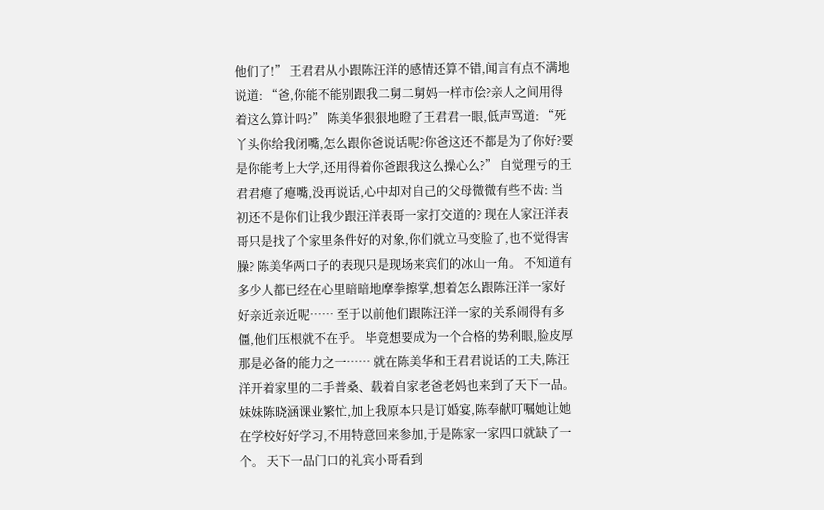他们了!” 王君君从小跟陈汪洋的感情还算不错,闻言有点不满地说道: “爸,你能不能别跟我二舅二舅妈一样市侩?亲人之间用得着这么算计吗?” 陈美华狠狠地瞪了王君君一眼,低声骂道: “死丫头你给我闭嘴,怎么跟你爸说话呢?你爸这还不都是为了你好?要是你能考上大学,还用得着你爸跟我这么操心么?” 自觉理亏的王君君瘪了瘪嘴,没再说话,心中却对自己的父母微微有些不齿: 当初还不是你们让我少跟汪洋表哥一家打交道的? 现在人家汪洋表哥只是找了个家里条件好的对象,你们就立马变脸了,也不觉得害臊? 陈美华两口子的表现只是现场来宾们的冰山一角。 不知道有多少人都已经在心里暗暗地摩拳擦掌,想着怎么跟陈汪洋一家好好亲近亲近呢…… 至于以前他们跟陈汪洋一家的关系闹得有多僵,他们压根就不在乎。 毕竟想要成为一个合格的势利眼,脸皮厚那是必备的能力之一…… 就在陈美华和王君君说话的工夫,陈汪洋开着家里的二手普桑、载着自家老爸老妈也来到了天下一品。 妹妹陈晓涵课业繁忙,加上我原本只是订婚宴,陈奉献叮嘱她让她在学校好好学习,不用特意回来参加,于是陈家一家四口就缺了一个。 天下一品门口的礼宾小哥看到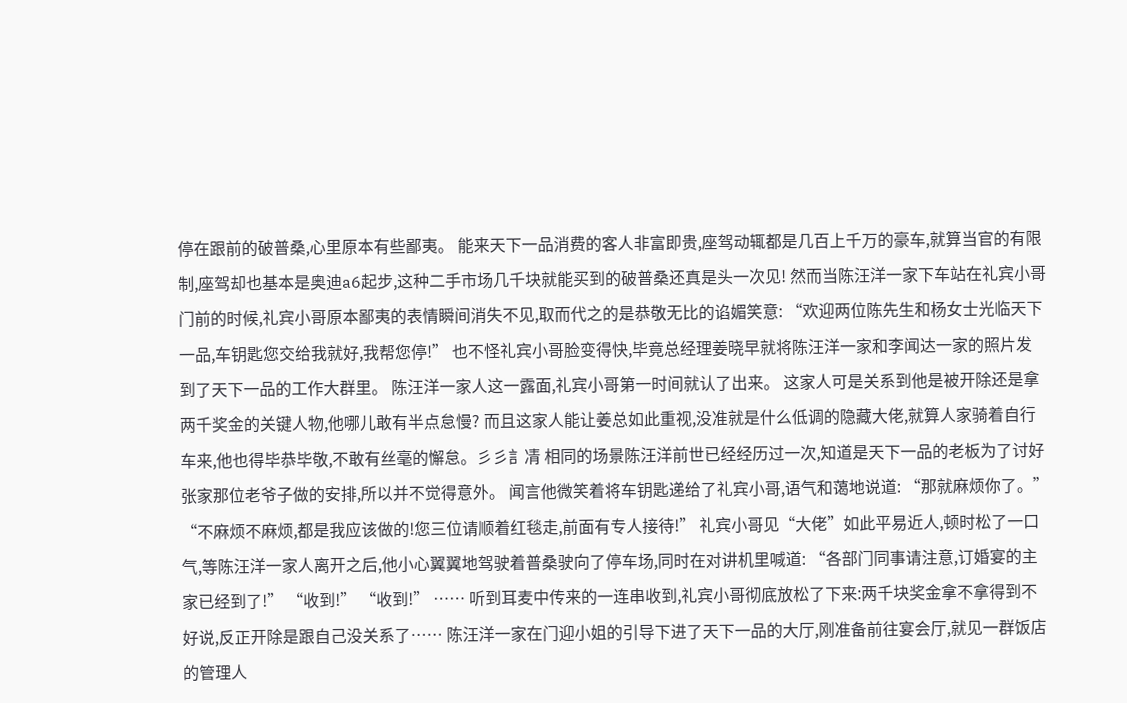停在跟前的破普桑,心里原本有些鄙夷。 能来天下一品消费的客人非富即贵,座驾动辄都是几百上千万的豪车,就算当官的有限制,座驾却也基本是奥迪a6起步,这种二手市场几千块就能买到的破普桑还真是头一次见! 然而当陈汪洋一家下车站在礼宾小哥门前的时候,礼宾小哥原本鄙夷的表情瞬间消失不见,取而代之的是恭敬无比的谄媚笑意: “欢迎两位陈先生和杨女士光临天下一品,车钥匙您交给我就好,我帮您停!” 也不怪礼宾小哥脸变得快,毕竟总经理姜晓早就将陈汪洋一家和李闻达一家的照片发到了天下一品的工作大群里。 陈汪洋一家人这一露面,礼宾小哥第一时间就认了出来。 这家人可是关系到他是被开除还是拿两千奖金的关键人物,他哪儿敢有半点怠慢? 而且这家人能让姜总如此重视,没准就是什么低调的隐藏大佬,就算人家骑着自行车来,他也得毕恭毕敬,不敢有丝毫的懈怠。彡彡訁凊 相同的场景陈汪洋前世已经经历过一次,知道是天下一品的老板为了讨好张家那位老爷子做的安排,所以并不觉得意外。 闻言他微笑着将车钥匙递给了礼宾小哥,语气和蔼地说道: “那就麻烦你了。” “不麻烦不麻烦,都是我应该做的!您三位请顺着红毯走,前面有专人接待!” 礼宾小哥见“大佬”如此平易近人,顿时松了一口气,等陈汪洋一家人离开之后,他小心翼翼地驾驶着普桑驶向了停车场,同时在对讲机里喊道: “各部门同事请注意,订婚宴的主家已经到了!” “收到!” “收到!” …… 听到耳麦中传来的一连串收到,礼宾小哥彻底放松了下来:两千块奖金拿不拿得到不好说,反正开除是跟自己没关系了…… 陈汪洋一家在门迎小姐的引导下进了天下一品的大厅,刚准备前往宴会厅,就见一群饭店的管理人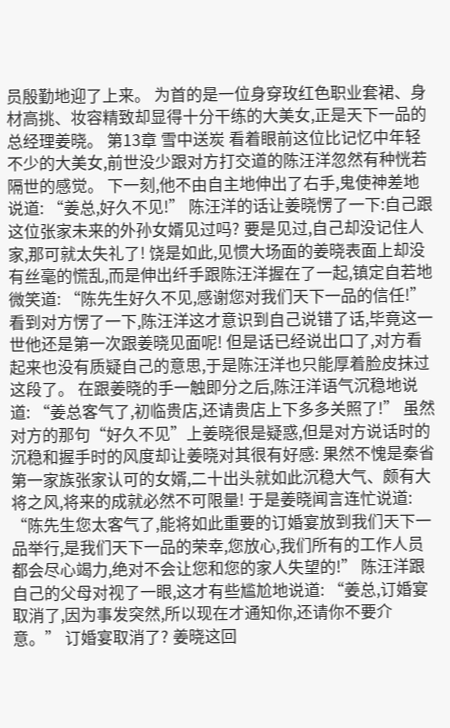员殷勤地迎了上来。 为首的是一位身穿玫红色职业套裙、身材高挑、妆容精致却显得十分干练的大美女,正是天下一品的总经理姜晓。 第13章 雪中送炭 看着眼前这位比记忆中年轻不少的大美女,前世没少跟对方打交道的陈汪洋忽然有种恍若隔世的感觉。 下一刻,他不由自主地伸出了右手,鬼使神差地说道: “姜总,好久不见!” 陈汪洋的话让姜晓愣了一下:自己跟这位张家未来的外孙女婿见过吗? 要是见过,自己却没记住人家,那可就太失礼了! 饶是如此,见惯大场面的姜晓表面上却没有丝毫的慌乱,而是伸出纤手跟陈汪洋握在了一起,镇定自若地微笑道: “陈先生好久不见,感谢您对我们天下一品的信任!” 看到对方愣了一下,陈汪洋这才意识到自己说错了话,毕竟这一世他还是第一次跟姜晓见面呢! 但是话已经说出口了,对方看起来也没有质疑自己的意思,于是陈汪洋也只能厚着脸皮抹过这段了。 在跟姜晓的手一触即分之后,陈汪洋语气沉稳地说道: “姜总客气了,初临贵店,还请贵店上下多多关照了!” 虽然对方的那句“好久不见”上姜晓很是疑惑,但是对方说话时的沉稳和握手时的风度却让姜晓对其很有好感: 果然不愧是秦省第一家族张家认可的女婿,二十出头就如此沉稳大气、颇有大将之风,将来的成就必然不可限量! 于是姜晓闻言连忙说道: “陈先生您太客气了,能将如此重要的订婚宴放到我们天下一品举行,是我们天下一品的荣幸,您放心,我们所有的工作人员都会尽心竭力,绝对不会让您和您的家人失望的!” 陈汪洋跟自己的父母对视了一眼,这才有些尴尬地说道: “姜总,订婚宴取消了,因为事发突然,所以现在才通知你,还请你不要介意。” 订婚宴取消了? 姜晓这回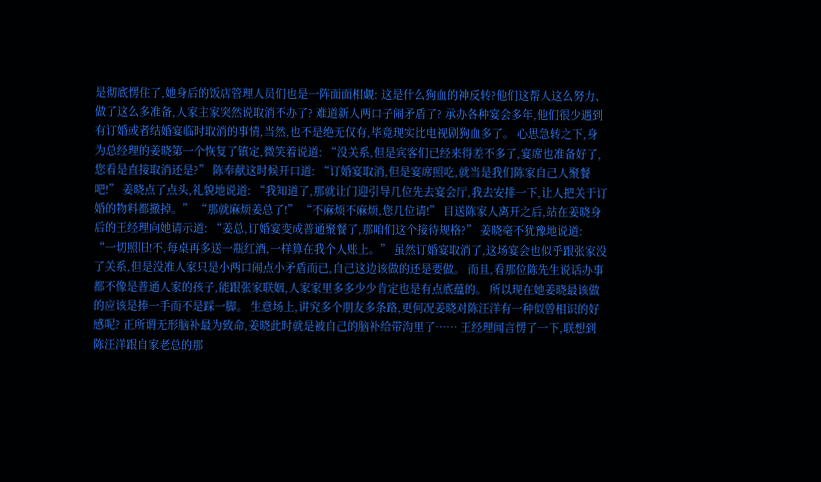是彻底愣住了,她身后的饭店管理人员们也是一阵面面相觑: 这是什么狗血的神反转?他们这帮人这么努力、做了这么多准备,人家主家突然说取消不办了? 难道新人两口子闹矛盾了? 承办各种宴会多年,他们很少遇到有订婚或者结婚宴临时取消的事情,当然,也不是绝无仅有,毕竟现实比电视剧狗血多了。 心思急转之下,身为总经理的姜晓第一个恢复了镇定,微笑着说道: “没关系,但是宾客们已经来得差不多了,宴席也准备好了,您看是直接取消还是?” 陈奉献这时候开口道: “订婚宴取消,但是宴席照吃,就当是我们陈家自己人聚餐吧!” 姜晓点了点头,礼貌地说道: “我知道了,那就让门迎引导几位先去宴会厅,我去安排一下,让人把关于订婚的物料都撤掉。” “那就麻烦姜总了!” “不麻烦不麻烦,您几位请!” 目送陈家人离开之后,站在姜晓身后的王经理向她请示道: “姜总,订婚宴变成普通聚餐了,那咱们这个接待规格?” 姜晓毫不犹豫地说道: “一切照旧!不,每桌再多送一瓶红酒,一样算在我个人账上。” 虽然订婚宴取消了,这场宴会也似乎跟张家没了关系,但是没准人家只是小两口闹点小矛盾而已,自己这边该做的还是要做。 而且,看那位陈先生说话办事都不像是普通人家的孩子,能跟张家联姻,人家家里多多少少肯定也是有点底蕴的。 所以现在她姜晓最该做的应该是捧一手而不是踩一脚。 生意场上,讲究多个朋友多条路,更何况姜晓对陈汪洋有一种似曾相识的好感呢? 正所谓无形脑补最为致命,姜晓此时就是被自己的脑补给带沟里了…… 王经理闻言愣了一下,联想到陈汪洋跟自家老总的那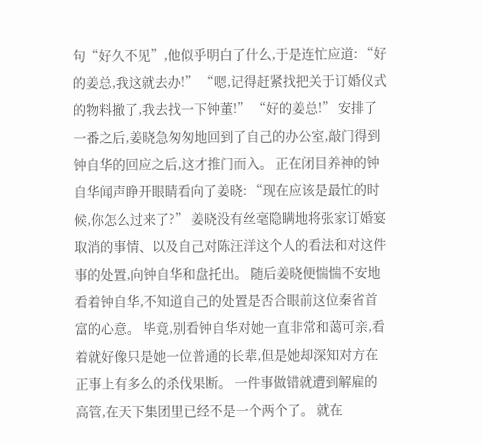句“好久不见”,他似乎明白了什么,于是连忙应道: “好的姜总,我这就去办!” “嗯,记得赶紧找把关于订婚仪式的物料撤了,我去找一下钟董!” “好的姜总!” 安排了一番之后,姜晓急匆匆地回到了自己的办公室,敲门得到钟自华的回应之后,这才推门而入。 正在闭目养神的钟自华闻声睁开眼睛看向了姜晓: “现在应该是最忙的时候,你怎么过来了?” 姜晓没有丝毫隐瞒地将张家订婚宴取消的事情、以及自己对陈汪洋这个人的看法和对这件事的处置,向钟自华和盘托出。 随后姜晓便惴惴不安地看着钟自华,不知道自己的处置是否合眼前这位秦省首富的心意。 毕竟,别看钟自华对她一直非常和蔼可亲,看着就好像只是她一位普通的长辈,但是她却深知对方在正事上有多么的杀伐果断。 一件事做错就遭到解雇的高管,在天下集团里已经不是一个两个了。 就在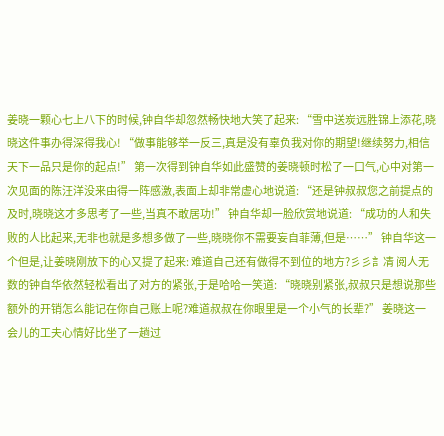姜晓一颗心七上八下的时候,钟自华却忽然畅快地大笑了起来: “雪中送炭远胜锦上添花,晓晓这件事办得深得我心! “做事能够举一反三,真是没有辜负我对你的期望!继续努力,相信天下一品只是你的起点!” 第一次得到钟自华如此盛赞的姜晓顿时松了一口气,心中对第一次见面的陈汪洋没来由得一阵感激,表面上却非常虚心地说道: “还是钟叔叔您之前提点的及时,晓晓这才多思考了一些,当真不敢居功!” 钟自华却一脸欣赏地说道: “成功的人和失败的人比起来,无非也就是多想多做了一些,晓晓你不需要妄自菲薄,但是……” 钟自华这一个但是,让姜晓刚放下的心又提了起来: 难道自己还有做得不到位的地方?彡彡訁凊 阅人无数的钟自华依然轻松看出了对方的紧张,于是哈哈一笑道: “晓晓别紧张,叔叔只是想说那些额外的开销怎么能记在你自己账上呢?难道叔叔在你眼里是一个小气的长辈?” 姜晓这一会儿的工夫心情好比坐了一趟过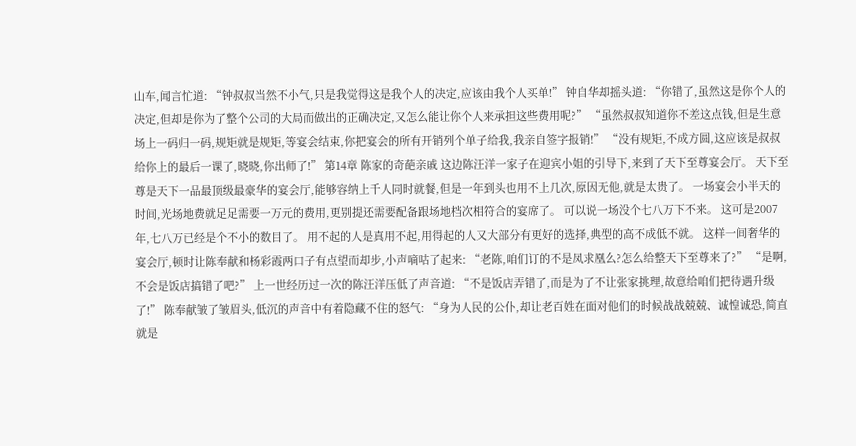山车,闻言忙道: “钟叔叔当然不小气,只是我觉得这是我个人的决定,应该由我个人买单!” 钟自华却摇头道: “你错了,虽然这是你个人的决定,但却是你为了整个公司的大局而做出的正确决定,又怎么能让你个人来承担这些费用呢?” “虽然叔叔知道你不差这点钱,但是生意场上一码归一码,规矩就是规矩,等宴会结束,你把宴会的所有开销列个单子给我,我亲自签字报销!” “没有规矩,不成方圆,这应该是叔叔给你上的最后一课了,晓晓,你出师了!” 第14章 陈家的奇葩亲戚 这边陈汪洋一家子在迎宾小姐的引导下,来到了天下至尊宴会厅。 天下至尊是天下一品最顶级最豪华的宴会厅,能够容纳上千人同时就餐,但是一年到头也用不上几次,原因无他,就是太贵了。 一场宴会小半天的时间,光场地费就足足需要一万元的费用,更别提还需要配备跟场地档次相符合的宴席了。 可以说一场没个七八万下不来。 这可是2007年,七八万已经是个不小的数目了。 用不起的人是真用不起,用得起的人又大部分有更好的选择,典型的高不成低不就。 这样一间奢华的宴会厅,顿时让陈奉献和杨彩霞两口子有点望而却步,小声嘀咕了起来: “老陈,咱们订的不是凤求凰么?怎么给整天下至尊来了?” “是啊,不会是饭店搞错了吧?” 上一世经历过一次的陈汪洋压低了声音道: “不是饭店弄错了,而是为了不让张家挑理,故意给咱们把待遇升级了!” 陈奉献皱了皱眉头,低沉的声音中有着隐藏不住的怒气: “身为人民的公仆,却让老百姓在面对他们的时候战战兢兢、诚惶诚恐,简直就是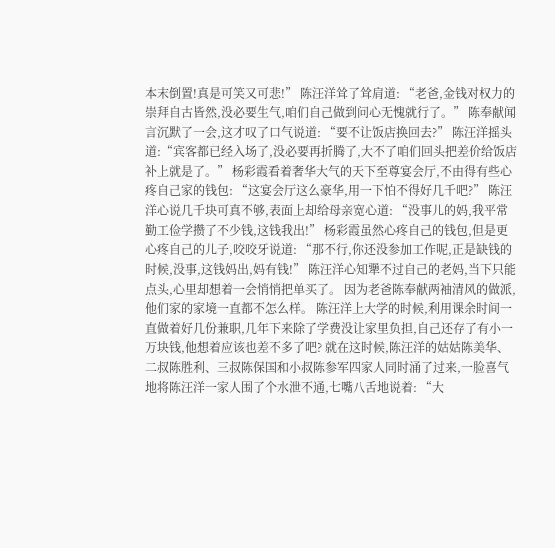本末倒置!真是可笑又可悲!” 陈汪洋耸了耸肩道: “老爸,金钱对权力的崇拜自古皆然,没必要生气,咱们自己做到问心无愧就行了。” 陈奉献闻言沉默了一会,这才叹了口气说道: “要不让饭店换回去?” 陈汪洋摇头道:“宾客都已经入场了,没必要再折腾了,大不了咱们回头把差价给饭店补上就是了。” 杨彩霞看着奢华大气的天下至尊宴会厅,不由得有些心疼自己家的钱包: “这宴会厅这么豪华,用一下怕不得好几千吧?” 陈汪洋心说几千块可真不够,表面上却给母亲宽心道: “没事儿的妈,我平常勤工俭学攒了不少钱,这钱我出!” 杨彩霞虽然心疼自己的钱包,但是更心疼自己的儿子,咬咬牙说道: “那不行,你还没参加工作呢,正是缺钱的时候,没事,这钱妈出,妈有钱!” 陈汪洋心知犟不过自己的老妈,当下只能点头,心里却想着一会悄悄把单买了。 因为老爸陈奉献两袖清风的做派,他们家的家境一直都不怎么样。 陈汪洋上大学的时候,利用课余时间一直做着好几份兼职,几年下来除了学费没让家里负担,自己还存了有小一万块钱,他想着应该也差不多了吧? 就在这时候,陈汪洋的姑姑陈美华、二叔陈胜利、三叔陈保国和小叔陈参军四家人同时涌了过来,一脸喜气地将陈汪洋一家人围了个水泄不通,七嘴八舌地说着: “大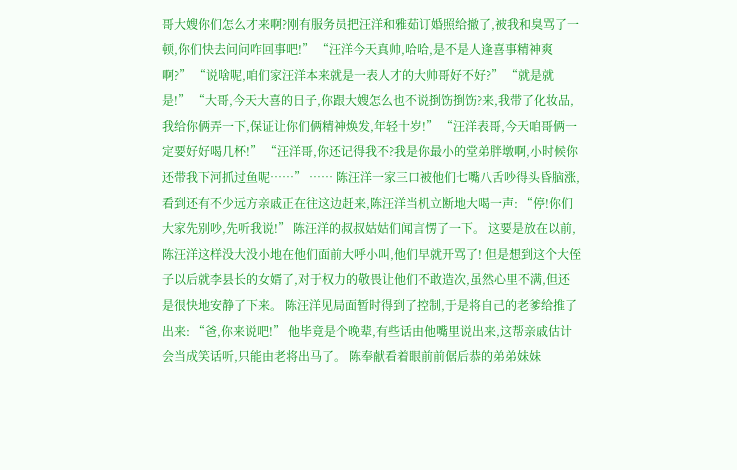哥大嫂你们怎么才来啊?刚有服务员把汪洋和雅茹订婚照给撤了,被我和臭骂了一顿,你们快去问问咋回事吧!” “汪洋今天真帅,哈哈,是不是人逢喜事精神爽啊?” “说啥呢,咱们家汪洋本来就是一表人才的大帅哥好不好?” “就是就是!” “大哥,今天大喜的日子,你跟大嫂怎么也不说捯饬捯饬?来,我带了化妆品,我给你俩弄一下,保证让你们俩精神焕发,年轻十岁!” “汪洋表哥,今天咱哥俩一定要好好喝几杯!” “汪洋哥,你还记得我不?我是你最小的堂弟胖墩啊,小时候你还带我下河抓过鱼呢……” …… 陈汪洋一家三口被他们七嘴八舌吵得头昏脑涨,看到还有不少远方亲戚正在往这边赶来,陈汪洋当机立断地大喝一声: “停!你们大家先别吵,先听我说!” 陈汪洋的叔叔姑姑们闻言愣了一下。 这要是放在以前,陈汪洋这样没大没小地在他们面前大呼小叫,他们早就开骂了! 但是想到这个大侄子以后就李县长的女婿了,对于权力的敬畏让他们不敢造次,虽然心里不满,但还是很快地安静了下来。 陈汪洋见局面暂时得到了控制,于是将自己的老爹给推了出来: “爸,你来说吧!” 他毕竟是个晚辈,有些话由他嘴里说出来,这帮亲戚估计会当成笑话听,只能由老将出马了。 陈奉献看着眼前前倨后恭的弟弟妹妹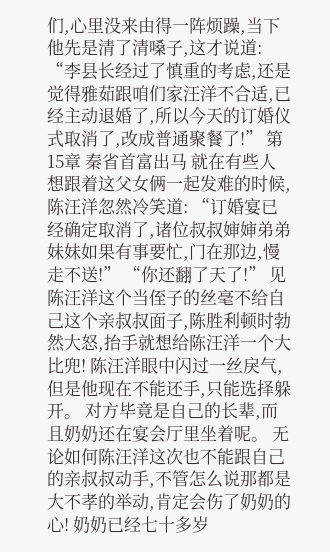们,心里没来由得一阵烦躁,当下他先是清了清嗓子,这才说道: “李县长经过了慎重的考虑,还是觉得雅茹跟咱们家汪洋不合适,已经主动退婚了,所以今天的订婚仪式取消了,改成普通聚餐了!” 第15章 秦省首富出马 就在有些人想跟着这父女俩一起发难的时候,陈汪洋忽然冷笑道: “订婚宴已经确定取消了,诸位叔叔婶婶弟弟妹妹如果有事要忙,门在那边,慢走不送!” “你还翻了天了!” 见陈汪洋这个当侄子的丝毫不给自己这个亲叔叔面子,陈胜利顿时勃然大怒,抬手就想给陈汪洋一个大比兜! 陈汪洋眼中闪过一丝戾气,但是他现在不能还手,只能选择躲开。 对方毕竟是自己的长辈,而且奶奶还在宴会厅里坐着呢。 无论如何陈汪洋这次也不能跟自己的亲叔叔动手,不管怎么说那都是大不孝的举动,肯定会伤了奶奶的心! 奶奶已经七十多岁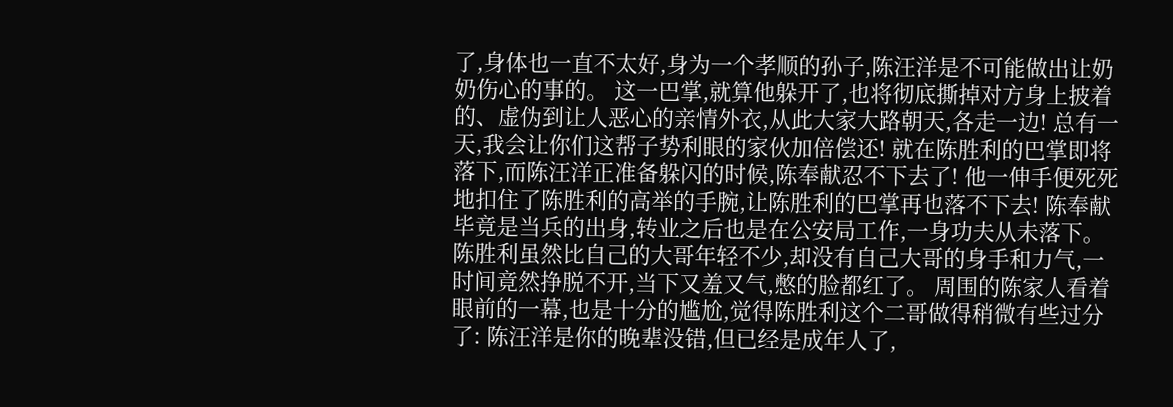了,身体也一直不太好,身为一个孝顺的孙子,陈汪洋是不可能做出让奶奶伤心的事的。 这一巴掌,就算他躲开了,也将彻底撕掉对方身上披着的、虚伪到让人恶心的亲情外衣,从此大家大路朝天,各走一边! 总有一天,我会让你们这帮子势利眼的家伙加倍偿还! 就在陈胜利的巴掌即将落下,而陈汪洋正准备躲闪的时候,陈奉献忍不下去了! 他一伸手便死死地扣住了陈胜利的高举的手腕,让陈胜利的巴掌再也落不下去! 陈奉献毕竟是当兵的出身,转业之后也是在公安局工作,一身功夫从未落下。 陈胜利虽然比自己的大哥年轻不少,却没有自己大哥的身手和力气,一时间竟然挣脱不开,当下又羞又气,憋的脸都红了。 周围的陈家人看着眼前的一幕,也是十分的尴尬,觉得陈胜利这个二哥做得稍微有些过分了: 陈汪洋是你的晚辈没错,但已经是成年人了,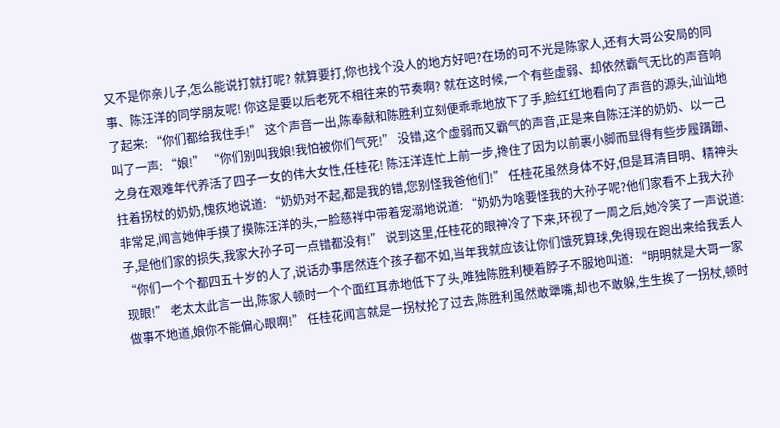又不是你亲儿子,怎么能说打就打呢? 就算要打,你也找个没人的地方好吧?在场的可不光是陈家人,还有大哥公安局的同事、陈汪洋的同学朋友呢! 你这是要以后老死不相往来的节奏啊? 就在这时候,一个有些虚弱、却依然霸气无比的声音响了起来: “你们都给我住手!” 这个声音一出,陈奉献和陈胜利立刻便乖乖地放下了手,脸红红地看向了声音的源头,讪讪地叫了一声: “娘!” “你们别叫我娘!我怕被你们气死!” 没错,这个虚弱而又霸气的声音,正是来自陈汪洋的奶奶、以一己之身在艰难年代养活了四子一女的伟大女性,任桂花! 陈汪洋连忙上前一步,搀住了因为以前裹小脚而显得有些步履蹒跚、拄着拐杖的奶奶,愧疚地说道: “奶奶对不起,都是我的错,您别怪我爸他们!” 任桂花虽然身体不好,但是耳清目明、精神头非常足,闻言她伸手摸了摸陈汪洋的头,一脸慈祥中带着宠溺地说道: “奶奶为啥要怪我的大孙子呢?他们家看不上我大孙子,是他们家的损失,我家大孙子可一点错都没有!” 说到这里,任桂花的眼神冷了下来,环视了一周之后,她冷笑了一声说道: “你们一个个都四五十岁的人了,说话办事居然连个孩子都不如,当年我就应该让你们饿死算球,免得现在跑出来给我丢人现眼!” 老太太此言一出,陈家人顿时一个个面红耳赤地低下了头,唯独陈胜利梗着脖子不服地叫道: “明明就是大哥一家做事不地道,娘你不能偏心眼啊!” 任桂花闻言就是一拐杖抡了过去,陈胜利虽然敢犟嘴,却也不敢躲,生生挨了一拐杖,顿时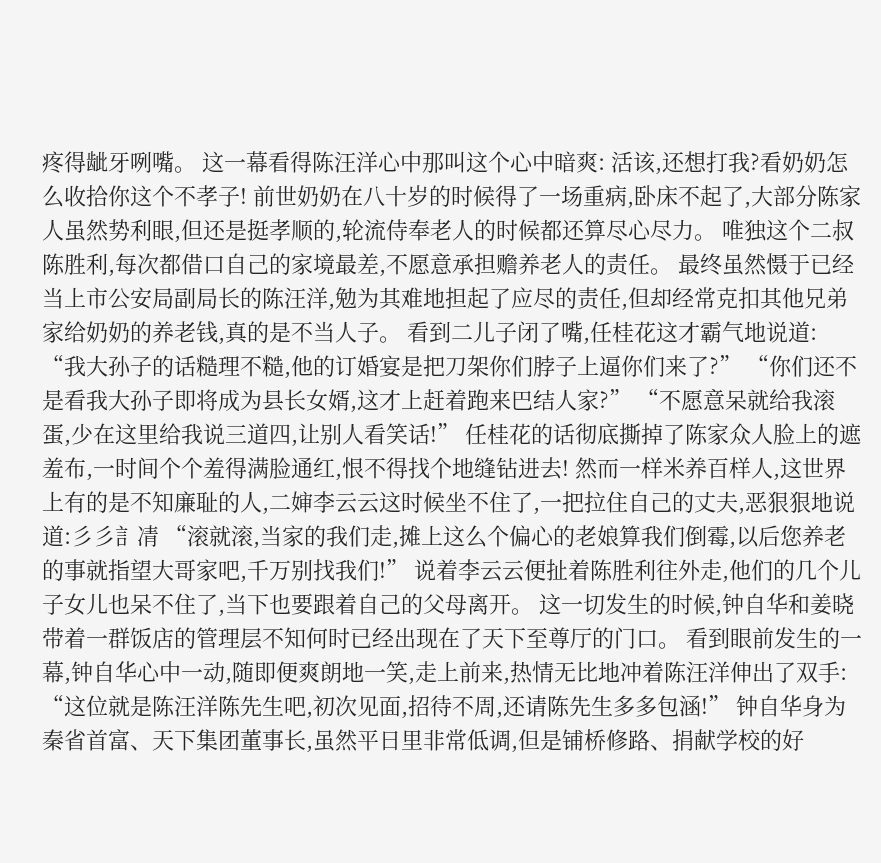疼得龇牙咧嘴。 这一幕看得陈汪洋心中那叫这个心中暗爽: 活该,还想打我?看奶奶怎么收拾你这个不孝子! 前世奶奶在八十岁的时候得了一场重病,卧床不起了,大部分陈家人虽然势利眼,但还是挺孝顺的,轮流侍奉老人的时候都还算尽心尽力。 唯独这个二叔陈胜利,每次都借口自己的家境最差,不愿意承担赡养老人的责任。 最终虽然慑于已经当上市公安局副局长的陈汪洋,勉为其难地担起了应尽的责任,但却经常克扣其他兄弟家给奶奶的养老钱,真的是不当人子。 看到二儿子闭了嘴,任桂花这才霸气地说道: “我大孙子的话糙理不糙,他的订婚宴是把刀架你们脖子上逼你们来了?” “你们还不是看我大孙子即将成为县长女婿,这才上赶着跑来巴结人家?” “不愿意呆就给我滚蛋,少在这里给我说三道四,让别人看笑话!” 任桂花的话彻底撕掉了陈家众人脸上的遮羞布,一时间个个羞得满脸通红,恨不得找个地缝钻进去! 然而一样米养百样人,这世界上有的是不知廉耻的人,二婶李云云这时候坐不住了,一把拉住自己的丈夫,恶狠狠地说道:彡彡訁凊 “滚就滚,当家的我们走,摊上这么个偏心的老娘算我们倒霉,以后您养老的事就指望大哥家吧,千万别找我们!” 说着李云云便扯着陈胜利往外走,他们的几个儿子女儿也呆不住了,当下也要跟着自己的父母离开。 这一切发生的时候,钟自华和姜晓带着一群饭店的管理层不知何时已经出现在了天下至尊厅的门口。 看到眼前发生的一幕,钟自华心中一动,随即便爽朗地一笑,走上前来,热情无比地冲着陈汪洋伸出了双手: “这位就是陈汪洋陈先生吧,初次见面,招待不周,还请陈先生多多包涵!” 钟自华身为秦省首富、天下集团董事长,虽然平日里非常低调,但是铺桥修路、捐献学校的好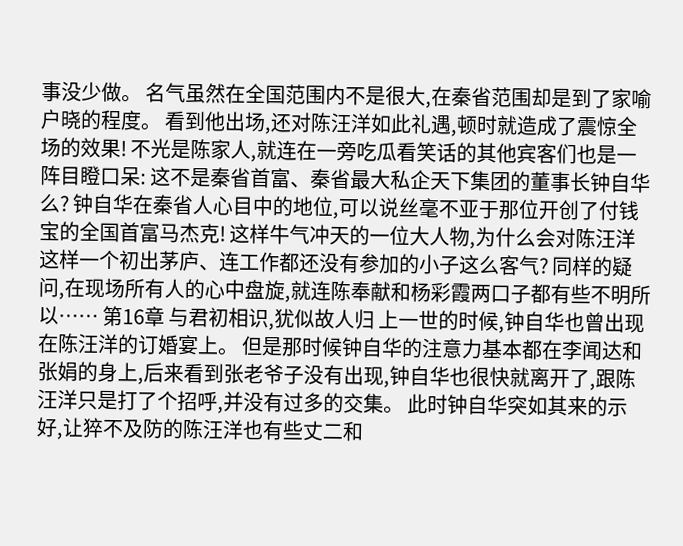事没少做。 名气虽然在全国范围内不是很大,在秦省范围却是到了家喻户晓的程度。 看到他出场,还对陈汪洋如此礼遇,顿时就造成了震惊全场的效果! 不光是陈家人,就连在一旁吃瓜看笑话的其他宾客们也是一阵目瞪口呆: 这不是秦省首富、秦省最大私企天下集团的董事长钟自华么? 钟自华在秦省人心目中的地位,可以说丝毫不亚于那位开创了付钱宝的全国首富马杰克! 这样牛气冲天的一位大人物,为什么会对陈汪洋这样一个初出茅庐、连工作都还没有参加的小子这么客气? 同样的疑问,在现场所有人的心中盘旋,就连陈奉献和杨彩霞两口子都有些不明所以…… 第16章 与君初相识,犹似故人归 上一世的时候,钟自华也曾出现在陈汪洋的订婚宴上。 但是那时候钟自华的注意力基本都在李闻达和张娟的身上,后来看到张老爷子没有出现,钟自华也很快就离开了,跟陈汪洋只是打了个招呼,并没有过多的交集。 此时钟自华突如其来的示好,让猝不及防的陈汪洋也有些丈二和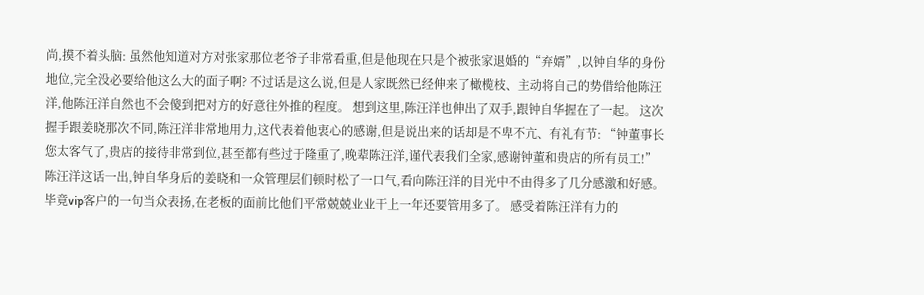尚,摸不着头脑: 虽然他知道对方对张家那位老爷子非常看重,但是他现在只是个被张家退婚的“弃婿”,以钟自华的身份地位,完全没必要给他这么大的面子啊? 不过话是这么说,但是人家既然已经伸来了橄榄枝、主动将自己的势借给他陈汪洋,他陈汪洋自然也不会傻到把对方的好意往外推的程度。 想到这里,陈汪洋也伸出了双手,跟钟自华握在了一起。 这次握手跟姜晓那次不同,陈汪洋非常地用力,这代表着他衷心的感谢,但是说出来的话却是不卑不亢、有礼有节: “钟董事长您太客气了,贵店的接待非常到位,甚至都有些过于隆重了,晚辈陈汪洋,谨代表我们全家,感谢钟董和贵店的所有员工!” 陈汪洋这话一出,钟自华身后的姜晓和一众管理层们顿时松了一口气,看向陈汪洋的目光中不由得多了几分感激和好感。 毕竟vip客户的一句当众表扬,在老板的面前比他们平常兢兢业业干上一年还要管用多了。 感受着陈汪洋有力的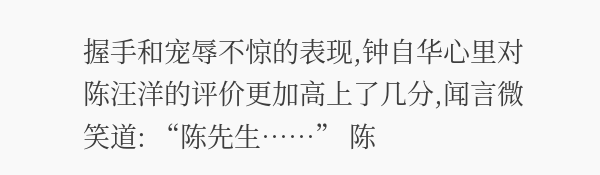握手和宠辱不惊的表现,钟自华心里对陈汪洋的评价更加高上了几分,闻言微笑道: “陈先生……” 陈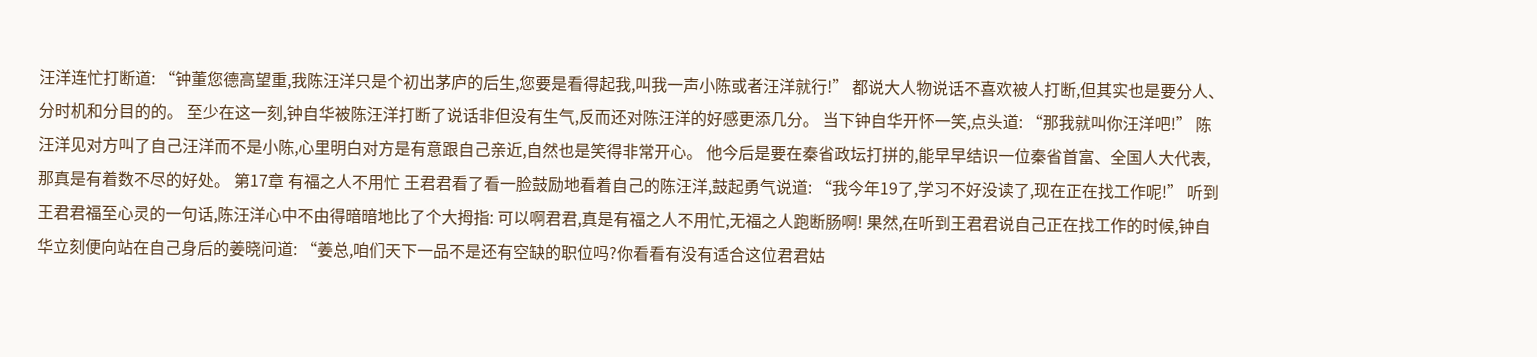汪洋连忙打断道: “钟董您德高望重,我陈汪洋只是个初出茅庐的后生,您要是看得起我,叫我一声小陈或者汪洋就行!” 都说大人物说话不喜欢被人打断,但其实也是要分人、分时机和分目的的。 至少在这一刻,钟自华被陈汪洋打断了说话非但没有生气,反而还对陈汪洋的好感更添几分。 当下钟自华开怀一笑,点头道: “那我就叫你汪洋吧!” 陈汪洋见对方叫了自己汪洋而不是小陈,心里明白对方是有意跟自己亲近,自然也是笑得非常开心。 他今后是要在秦省政坛打拼的,能早早结识一位秦省首富、全国人大代表,那真是有着数不尽的好处。 第17章 有福之人不用忙 王君君看了看一脸鼓励地看着自己的陈汪洋,鼓起勇气说道: “我今年19了,学习不好没读了,现在正在找工作呢!” 听到王君君福至心灵的一句话,陈汪洋心中不由得暗暗地比了个大拇指: 可以啊君君,真是有福之人不用忙,无福之人跑断肠啊! 果然,在听到王君君说自己正在找工作的时候,钟自华立刻便向站在自己身后的姜晓问道: “姜总,咱们天下一品不是还有空缺的职位吗?你看看有没有适合这位君君姑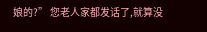娘的?” 您老人家都发话了,就算没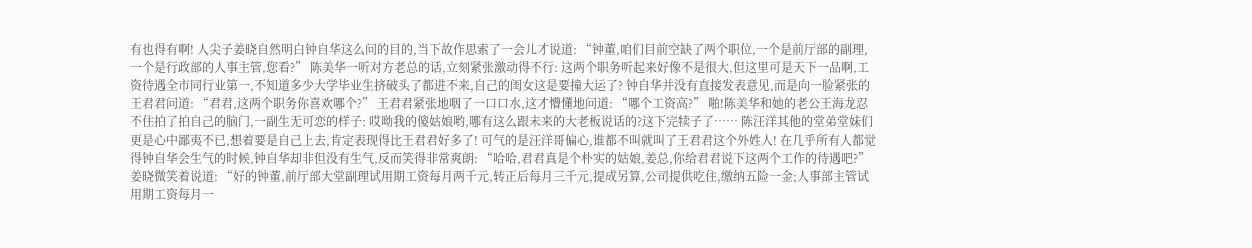有也得有啊! 人尖子姜晓自然明白钟自华这么问的目的,当下故作思索了一会儿才说道: “钟董,咱们目前空缺了两个职位,一个是前厅部的副理,一个是行政部的人事主管,您看?” 陈美华一听对方老总的话,立刻紧张激动得不行: 这两个职务听起来好像不是很大,但这里可是天下一品啊,工资待遇全市同行业第一,不知道多少大学毕业生挤破头了都进不来,自己的闺女这是要撞大运了? 钟自华并没有直接发表意见,而是向一脸紧张的王君君问道: “君君,这两个职务你喜欢哪个?” 王君君紧张地咽了一口口水,这才懵懂地问道: “哪个工资高?” 啪!陈美华和她的老公王海龙忍不住拍了拍自己的脑门,一副生无可恋的样子: 哎呦我的傻姑娘哟,哪有这么跟未来的大老板说话的?这下完犊子了…… 陈汪洋其他的堂弟堂妹们更是心中鄙夷不已,想着要是自己上去,肯定表现得比王君君好多了! 可气的是汪洋哥偏心,谁都不叫就叫了王君君这个外姓人! 在几乎所有人都觉得钟自华会生气的时候,钟自华却非但没有生气,反而笑得非常爽朗: “哈哈,君君真是个朴实的姑娘,姜总,你给君君说下这两个工作的待遇吧?” 姜晓微笑着说道: “好的钟董,前厅部大堂副理试用期工资每月两千元,转正后每月三千元,提成另算,公司提供吃住,缴纳五险一金;人事部主管试用期工资每月一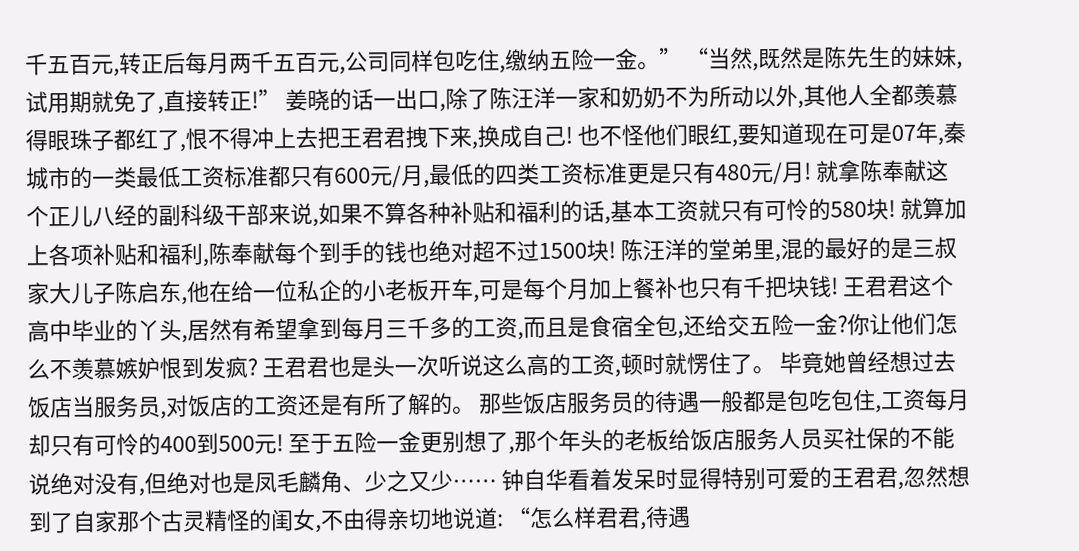千五百元,转正后每月两千五百元,公司同样包吃住,缴纳五险一金。” “当然,既然是陈先生的妹妹,试用期就免了,直接转正!” 姜晓的话一出口,除了陈汪洋一家和奶奶不为所动以外,其他人全都羡慕得眼珠子都红了,恨不得冲上去把王君君拽下来,换成自己! 也不怪他们眼红,要知道现在可是07年,秦城市的一类最低工资标准都只有600元/月,最低的四类工资标准更是只有480元/月! 就拿陈奉献这个正儿八经的副科级干部来说,如果不算各种补贴和福利的话,基本工资就只有可怜的580块! 就算加上各项补贴和福利,陈奉献每个到手的钱也绝对超不过1500块! 陈汪洋的堂弟里,混的最好的是三叔家大儿子陈启东,他在给一位私企的小老板开车,可是每个月加上餐补也只有千把块钱! 王君君这个高中毕业的丫头,居然有希望拿到每月三千多的工资,而且是食宿全包,还给交五险一金?你让他们怎么不羡慕嫉妒恨到发疯? 王君君也是头一次听说这么高的工资,顿时就愣住了。 毕竟她曾经想过去饭店当服务员,对饭店的工资还是有所了解的。 那些饭店服务员的待遇一般都是包吃包住,工资每月却只有可怜的400到500元! 至于五险一金更别想了,那个年头的老板给饭店服务人员买社保的不能说绝对没有,但绝对也是凤毛麟角、少之又少…… 钟自华看着发呆时显得特别可爱的王君君,忽然想到了自家那个古灵精怪的闺女,不由得亲切地说道: “怎么样君君,待遇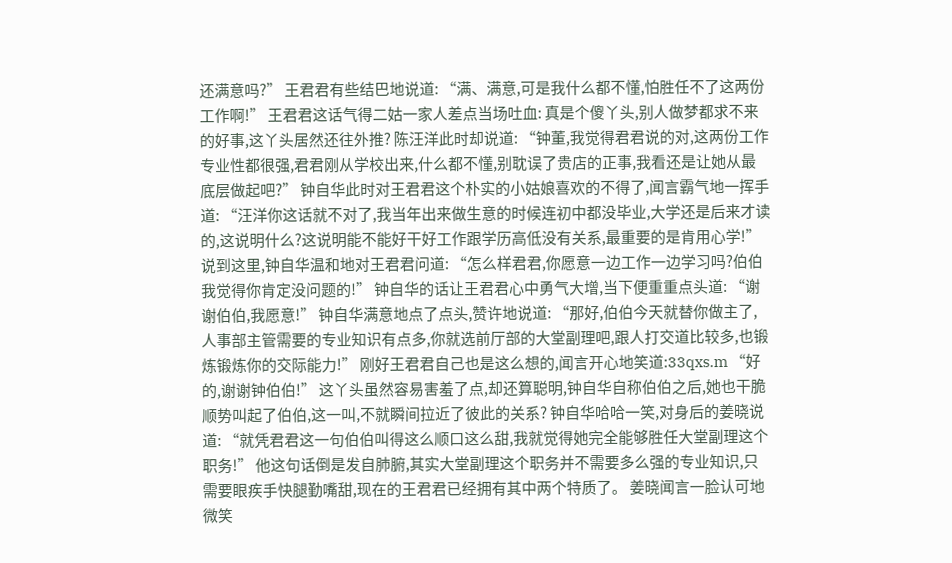还满意吗?” 王君君有些结巴地说道: “满、满意,可是我什么都不懂,怕胜任不了这两份工作啊!” 王君君这话气得二姑一家人差点当场吐血: 真是个傻丫头,别人做梦都求不来的好事,这丫头居然还往外推? 陈汪洋此时却说道: “钟董,我觉得君君说的对,这两份工作专业性都很强,君君刚从学校出来,什么都不懂,别耽误了贵店的正事,我看还是让她从最底层做起吧?” 钟自华此时对王君君这个朴实的小姑娘喜欢的不得了,闻言霸气地一挥手道: “汪洋你这话就不对了,我当年出来做生意的时候连初中都没毕业,大学还是后来才读的,这说明什么?这说明能不能好干好工作跟学历高低没有关系,最重要的是肯用心学!” 说到这里,钟自华温和地对王君君问道: “怎么样君君,你愿意一边工作一边学习吗?伯伯我觉得你肯定没问题的!” 钟自华的话让王君君心中勇气大增,当下便重重点头道: “谢谢伯伯,我愿意!” 钟自华满意地点了点头,赞许地说道: “那好,伯伯今天就替你做主了,人事部主管需要的专业知识有点多,你就选前厅部的大堂副理吧,跟人打交道比较多,也锻炼锻炼你的交际能力!” 刚好王君君自己也是这么想的,闻言开心地笑道:33qxs.m “好的,谢谢钟伯伯!” 这丫头虽然容易害羞了点,却还算聪明,钟自华自称伯伯之后,她也干脆顺势叫起了伯伯,这一叫,不就瞬间拉近了彼此的关系? 钟自华哈哈一笑,对身后的姜晓说道: “就凭君君这一句伯伯叫得这么顺口这么甜,我就觉得她完全能够胜任大堂副理这个职务!” 他这句话倒是发自肺腑,其实大堂副理这个职务并不需要多么强的专业知识,只需要眼疾手快腿勤嘴甜,现在的王君君已经拥有其中两个特质了。 姜晓闻言一脸认可地微笑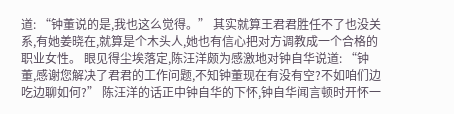道: “钟董说的是,我也这么觉得。” 其实就算王君君胜任不了也没关系,有她姜晓在,就算是个木头人,她也有信心把对方调教成一个合格的职业女性。 眼见得尘埃落定,陈汪洋颇为感激地对钟自华说道: “钟董,感谢您解决了君君的工作问题,不知钟董现在有没有空?不如咱们边吃边聊如何?” 陈汪洋的话正中钟自华的下怀,钟自华闻言顿时开怀一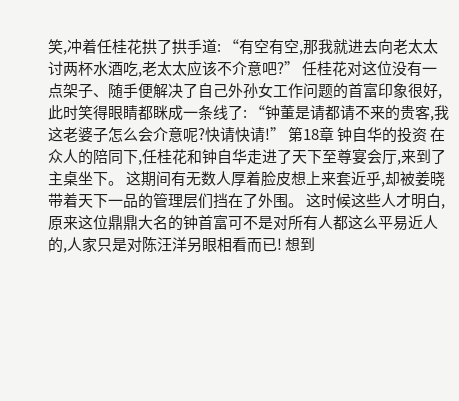笑,冲着任桂花拱了拱手道: “有空有空,那我就进去向老太太讨两杯水酒吃,老太太应该不介意吧?” 任桂花对这位没有一点架子、随手便解决了自己外孙女工作问题的首富印象很好,此时笑得眼睛都眯成一条线了: “钟董是请都请不来的贵客,我这老婆子怎么会介意呢?快请快请!” 第18章 钟自华的投资 在众人的陪同下,任桂花和钟自华走进了天下至尊宴会厅,来到了主桌坐下。 这期间有无数人厚着脸皮想上来套近乎,却被姜晓带着天下一品的管理层们挡在了外围。 这时候这些人才明白,原来这位鼎鼎大名的钟首富可不是对所有人都这么平易近人的,人家只是对陈汪洋另眼相看而已! 想到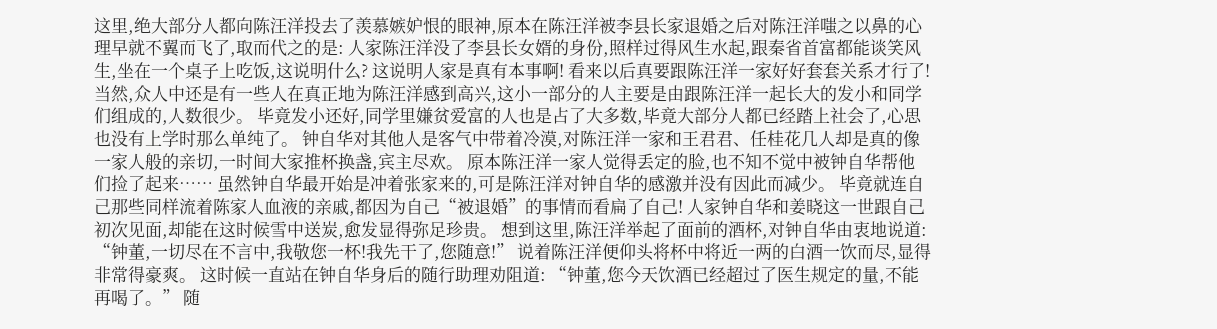这里,绝大部分人都向陈汪洋投去了羡慕嫉妒恨的眼神,原本在陈汪洋被李县长家退婚之后对陈汪洋嗤之以鼻的心理早就不翼而飞了,取而代之的是: 人家陈汪洋没了李县长女婿的身份,照样过得风生水起,跟秦省首富都能谈笑风生,坐在一个桌子上吃饭,这说明什么? 这说明人家是真有本事啊! 看来以后真要跟陈汪洋一家好好套套关系才行了! 当然,众人中还是有一些人在真正地为陈汪洋感到高兴,这小一部分的人主要是由跟陈汪洋一起长大的发小和同学们组成的,人数很少。 毕竟发小还好,同学里嫌贫爱富的人也是占了大多数,毕竟大部分人都已经踏上社会了,心思也没有上学时那么单纯了。 钟自华对其他人是客气中带着冷漠,对陈汪洋一家和王君君、任桂花几人却是真的像一家人般的亲切,一时间大家推杯换盏,宾主尽欢。 原本陈汪洋一家人觉得丢定的脸,也不知不觉中被钟自华帮他们捡了起来…… 虽然钟自华最开始是冲着张家来的,可是陈汪洋对钟自华的感激并没有因此而减少。 毕竟就连自己那些同样流着陈家人血液的亲戚,都因为自己“被退婚”的事情而看扁了自己! 人家钟自华和姜晓这一世跟自己初次见面,却能在这时候雪中送炭,愈发显得弥足珍贵。 想到这里,陈汪洋举起了面前的酒杯,对钟自华由衷地说道: “钟董,一切尽在不言中,我敬您一杯!我先干了,您随意!” 说着陈汪洋便仰头将杯中将近一两的白酒一饮而尽,显得非常得豪爽。 这时候一直站在钟自华身后的随行助理劝阻道: “钟董,您今天饮酒已经超过了医生规定的量,不能再喝了。” 随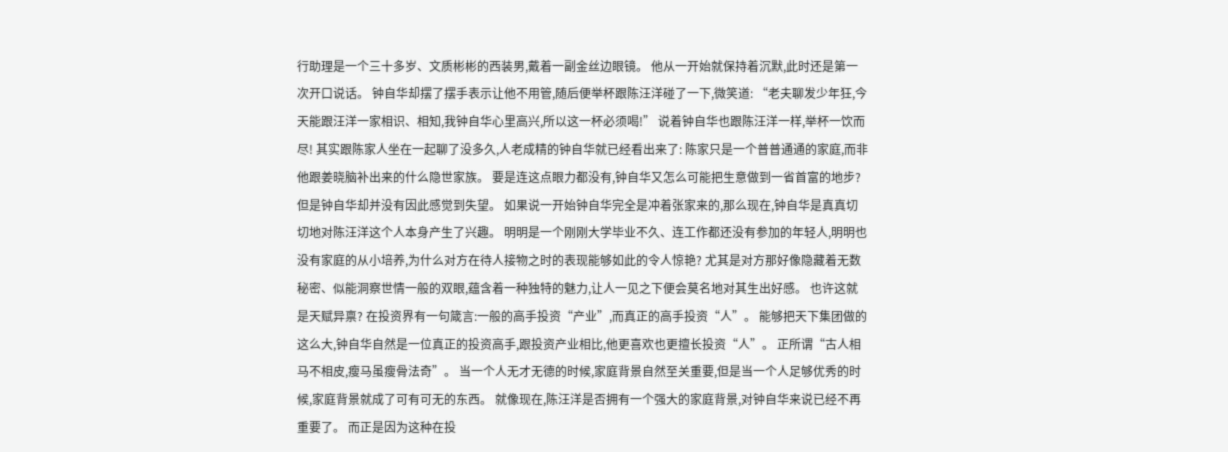行助理是一个三十多岁、文质彬彬的西装男,戴着一副金丝边眼镜。 他从一开始就保持着沉默,此时还是第一次开口说话。 钟自华却摆了摆手表示让他不用管,随后便举杯跟陈汪洋碰了一下,微笑道: “老夫聊发少年狂,今天能跟汪洋一家相识、相知,我钟自华心里高兴,所以这一杯必须喝!” 说着钟自华也跟陈汪洋一样,举杯一饮而尽! 其实跟陈家人坐在一起聊了没多久,人老成精的钟自华就已经看出来了: 陈家只是一个普普通通的家庭,而非他跟姜晓脑补出来的什么隐世家族。 要是连这点眼力都没有,钟自华又怎么可能把生意做到一省首富的地步? 但是钟自华却并没有因此感觉到失望。 如果说一开始钟自华完全是冲着张家来的,那么现在,钟自华是真真切切地对陈汪洋这个人本身产生了兴趣。 明明是一个刚刚大学毕业不久、连工作都还没有参加的年轻人,明明也没有家庭的从小培养,为什么对方在待人接物之时的表现能够如此的令人惊艳? 尤其是对方那好像隐藏着无数秘密、似能洞察世情一般的双眼,蕴含着一种独特的魅力,让人一见之下便会莫名地对其生出好感。 也许这就是天赋异禀? 在投资界有一句箴言:一般的高手投资“产业”,而真正的高手投资“人”。 能够把天下集团做的这么大,钟自华自然是一位真正的投资高手,跟投资产业相比,他更喜欢也更擅长投资“人”。 正所谓“古人相马不相皮,瘦马虽瘦骨法奇”。 当一个人无才无德的时候,家庭背景自然至关重要,但是当一个人足够优秀的时候,家庭背景就成了可有可无的东西。 就像现在,陈汪洋是否拥有一个强大的家庭背景,对钟自华来说已经不再重要了。 而正是因为这种在投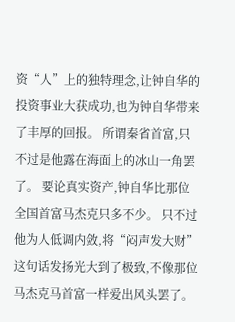资“人”上的独特理念,让钟自华的投资事业大获成功,也为钟自华带来了丰厚的回报。 所谓秦省首富,只不过是他露在海面上的冰山一角罢了。 要论真实资产,钟自华比那位全国首富马杰克只多不少。 只不过他为人低调内敛,将“闷声发大财”这句话发扬光大到了极致,不像那位马杰克马首富一样爱出风头罢了。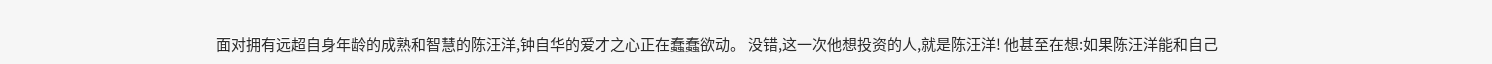面对拥有远超自身年龄的成熟和智慧的陈汪洋,钟自华的爱才之心正在蠢蠢欲动。 没错,这一次他想投资的人,就是陈汪洋! 他甚至在想:如果陈汪洋能和自己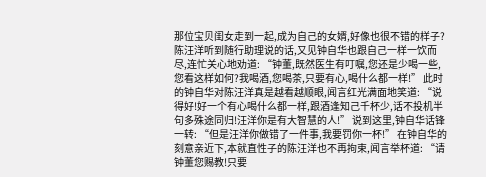那位宝贝闺女走到一起,成为自己的女婿,好像也很不错的样子? 陈汪洋听到随行助理说的话,又见钟自华也跟自己一样一饮而尽,连忙关心地劝道: “钟董,既然医生有叮嘱,您还是少喝一些,您看这样如何?我喝酒,您喝茶,只要有心,喝什么都一样!” 此时的钟自华对陈汪洋真是越看越顺眼,闻言红光满面地笑道: “说得好!好一个有心喝什么都一样,跟酒逢知己千杯少,话不投机半句多殊途同归!汪洋你是有大智慧的人!” 说到这里,钟自华话锋一转: “但是汪洋你做错了一件事,我要罚你一杯!” 在钟自华的刻意亲近下,本就直性子的陈汪洋也不再拘束,闻言举杯道: “请钟董您赐教!只要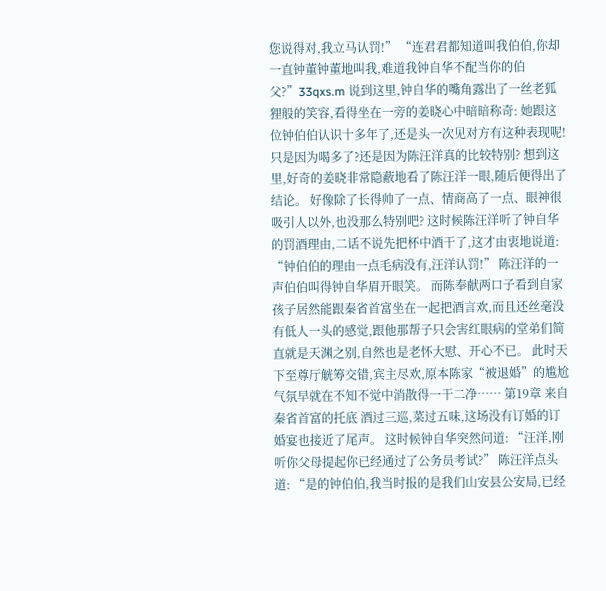您说得对,我立马认罚!” “连君君都知道叫我伯伯,你却一直钟董钟董地叫我,难道我钟自华不配当你的伯父?”33qxs.m 说到这里,钟自华的嘴角露出了一丝老狐狸般的笑容,看得坐在一旁的姜晓心中暗暗称奇: 她跟这位钟伯伯认识十多年了,还是头一次见对方有这种表现呢! 只是因为喝多了?还是因为陈汪洋真的比较特别? 想到这里,好奇的姜晓非常隐蔽地看了陈汪洋一眼,随后便得出了结论。 好像除了长得帅了一点、情商高了一点、眼神很吸引人以外,也没那么特别吧? 这时候陈汪洋听了钟自华的罚酒理由,二话不说先把杯中酒干了,这才由衷地说道: “钟伯伯的理由一点毛病没有,汪洋认罚!” 陈汪洋的一声伯伯叫得钟自华眉开眼笑。 而陈奉献两口子看到自家孩子居然能跟秦省首富坐在一起把酒言欢,而且还丝毫没有低人一头的感觉,跟他那帮子只会害红眼病的堂弟们简直就是天渊之别,自然也是老怀大慰、开心不已。 此时天下至尊厅觥筹交错,宾主尽欢,原本陈家“被退婚”的尴尬气氛早就在不知不觉中消散得一干二净…… 第19章 来自秦省首富的托底 酒过三巡,菜过五味,这场没有订婚的订婚宴也接近了尾声。 这时候钟自华突然问道: “汪洋,刚听你父母提起你已经通过了公务员考试?” 陈汪洋点头道: “是的钟伯伯,我当时报的是我们山安县公安局,已经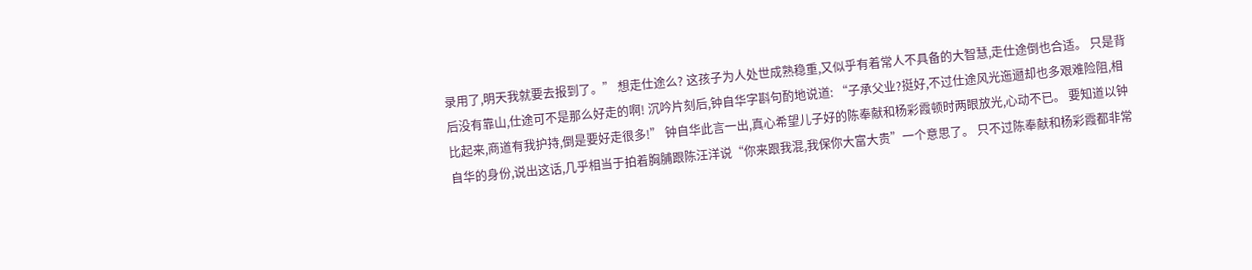录用了,明天我就要去报到了。” 想走仕途么? 这孩子为人处世成熟稳重,又似乎有着常人不具备的大智慧,走仕途倒也合适。 只是背后没有靠山,仕途可不是那么好走的啊! 沉吟片刻后,钟自华字斟句酌地说道: “子承父业?挺好,不过仕途风光迤逦却也多艰难险阻,相比起来,商道有我护持,倒是要好走很多!” 钟自华此言一出,真心希望儿子好的陈奉献和杨彩霞顿时两眼放光,心动不已。 要知道以钟自华的身份,说出这话,几乎相当于拍着胸脯跟陈汪洋说“你来跟我混,我保你大富大贵”一个意思了。 只不过陈奉献和杨彩霞都非常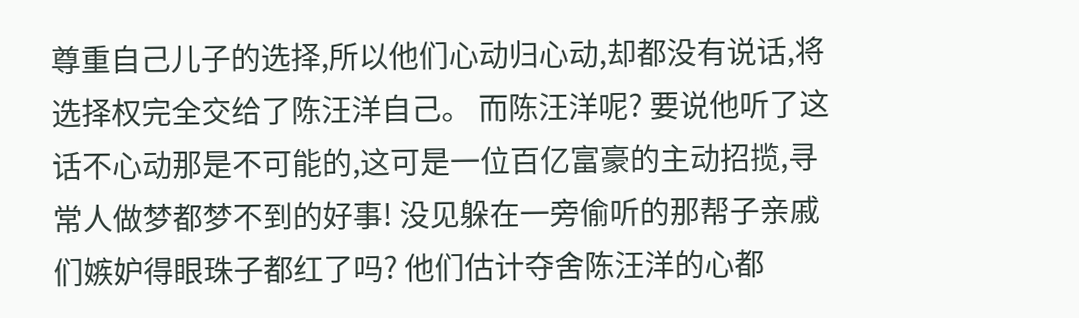尊重自己儿子的选择,所以他们心动归心动,却都没有说话,将选择权完全交给了陈汪洋自己。 而陈汪洋呢? 要说他听了这话不心动那是不可能的,这可是一位百亿富豪的主动招揽,寻常人做梦都梦不到的好事! 没见躲在一旁偷听的那帮子亲戚们嫉妒得眼珠子都红了吗? 他们估计夺舍陈汪洋的心都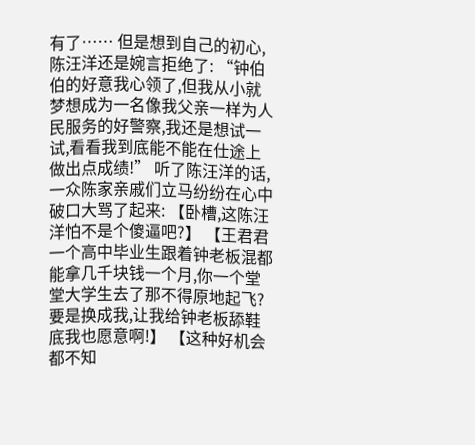有了…… 但是想到自己的初心,陈汪洋还是婉言拒绝了: “钟伯伯的好意我心领了,但我从小就梦想成为一名像我父亲一样为人民服务的好警察,我还是想试一试,看看我到底能不能在仕途上做出点成绩!” 听了陈汪洋的话,一众陈家亲戚们立马纷纷在心中破口大骂了起来: 【卧槽,这陈汪洋怕不是个傻逼吧?】 【王君君一个高中毕业生跟着钟老板混都能拿几千块钱一个月,你一个堂堂大学生去了那不得原地起飞?要是换成我,让我给钟老板舔鞋底我也愿意啊!】 【这种好机会都不知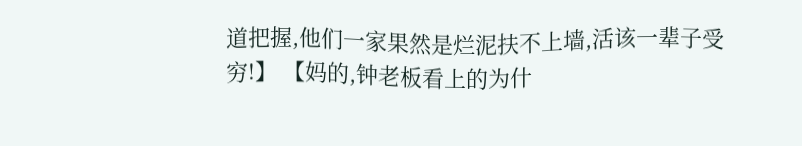道把握,他们一家果然是烂泥扶不上墙,活该一辈子受穷!】 【妈的,钟老板看上的为什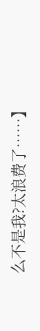么不是我?太浪费了……】